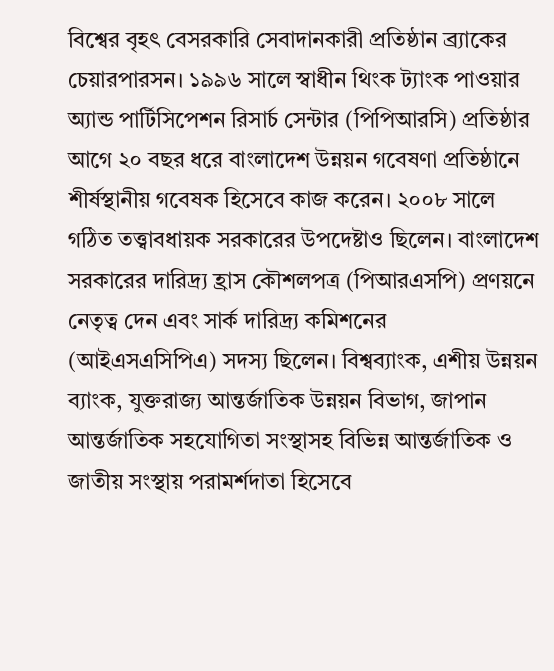বিশ্বের বৃহৎ বেসরকারি সেবাদানকারী প্রতিষ্ঠান ব্র্যাকের চেয়ারপারসন। ১৯৯৬ সালে স্বাধীন থিংক ট্যাংক পাওয়ার অ্যান্ড পার্টিসিপেশন রিসার্চ সেন্টার (পিপিআরসি) প্রতিষ্ঠার আগে ২০ বছর ধরে বাংলাদেশ উন্নয়ন গবেষণা প্রতিষ্ঠানে শীর্ষস্থানীয় গবেষক হিসেবে কাজ করেন। ২০০৮ সালে গঠিত তত্ত্বাবধায়ক সরকারের উপদেষ্টাও ছিলেন। বাংলাদেশ সরকারের দারিদ্র্য হ্রাস কৌশলপত্র (পিআরএসপি) প্রণয়নে নেতৃত্ব দেন এবং সার্ক দারিদ্র্য কমিশনের (আইএসএসিপিএ) সদস্য ছিলেন। বিশ্বব্যাংক, এশীয় উন্নয়ন ব্যাংক, যুক্তরাজ্য আন্তর্জাতিক উন্নয়ন বিভাগ, জাপান আন্তর্জাতিক সহযোগিতা সংস্থাসহ বিভিন্ন আন্তর্জাতিক ও জাতীয় সংস্থায় পরামর্শদাতা হিসেবে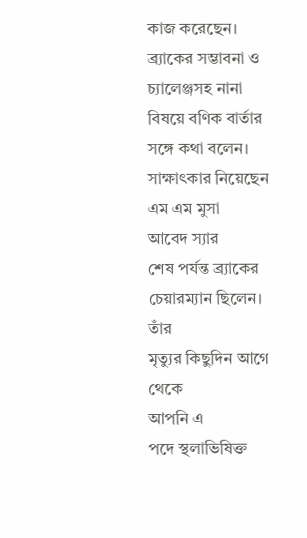কাজ করেছেন। ব্র্যাকের সম্ভাবনা ও চ্যালেঞ্জসহ নানা বিষয়ে বণিক বার্তার সঙ্গে কথা বলেন। সাক্ষাৎকার নিয়েছেন এম এম মুসা
আবেদ স্যার
শেষ পর্যন্ত ব্র্যাকের চেয়ারম্যান ছিলেন। তাঁর
মৃত্যুর কিছুদিন আগে থেকে
আপনি এ
পদে স্থলাভিষিক্ত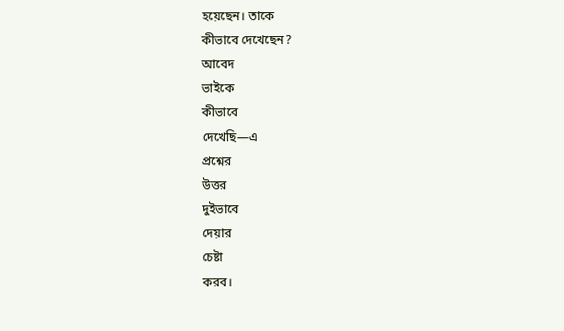হয়েছেন। তাকে
কীভাবে দেখেছেন?
আবেদ
ভাইকে
কীভাবে
দেখেছি—এ
প্রশ্নের
উত্তর
দুইভাবে
দেয়ার
চেষ্টা
করব।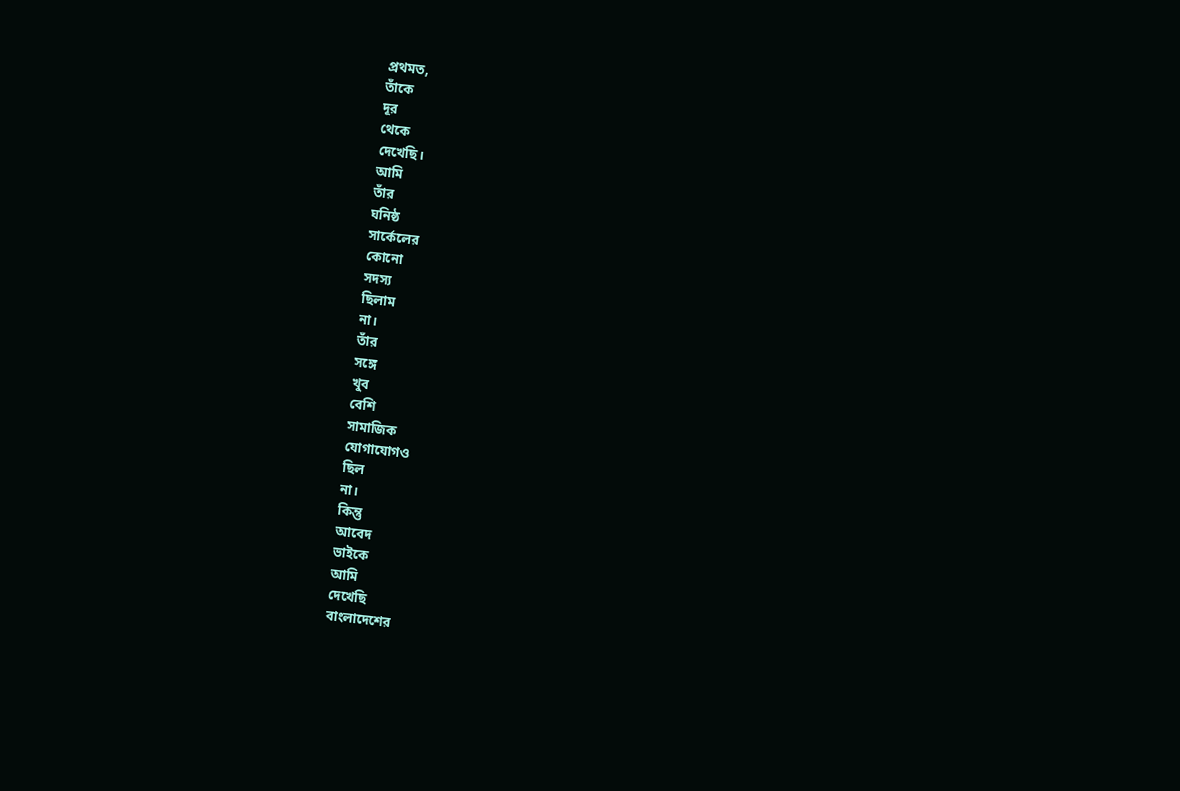প্রথমত,
তাঁকে
দূর
থেকে
দেখেছি।
আমি
তাঁর
ঘনিষ্ঠ
সার্কেলের
কোনো
সদস্য
ছিলাম
না।
তাঁর
সঙ্গে
খুব
বেশি
সামাজিক
যোগাযোগও
ছিল
না।
কিন্তু
আবেদ
ভাইকে
আমি
দেখেছি
বাংলাদেশের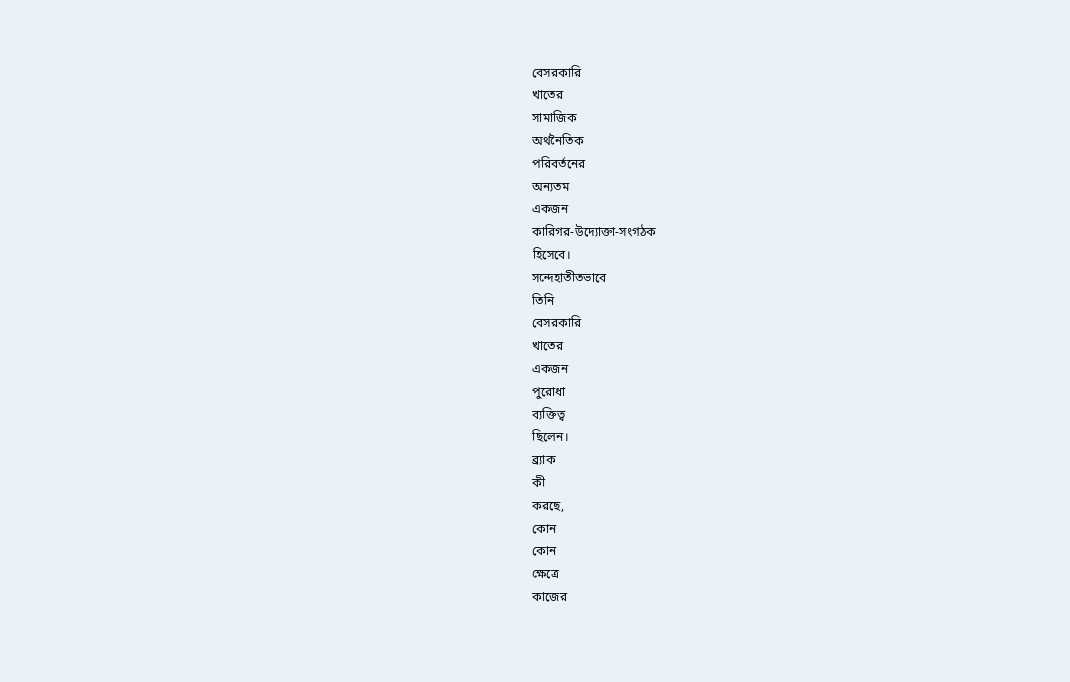বেসরকারি
খাতের
সামাজিক
অর্থনৈতিক
পরিবর্তনের
অন্যতম
একজন
কারিগর-উদ্যোক্তা-সংগঠক
হিসেবে।
সন্দেহাতীতভাবে
তিনি
বেসরকারি
খাতের
একজন
পুরোধা
ব্যক্তিত্ব
ছিলেন।
ব্র্যাক
কী
করছে,
কোন
কোন
ক্ষেত্রে
কাজের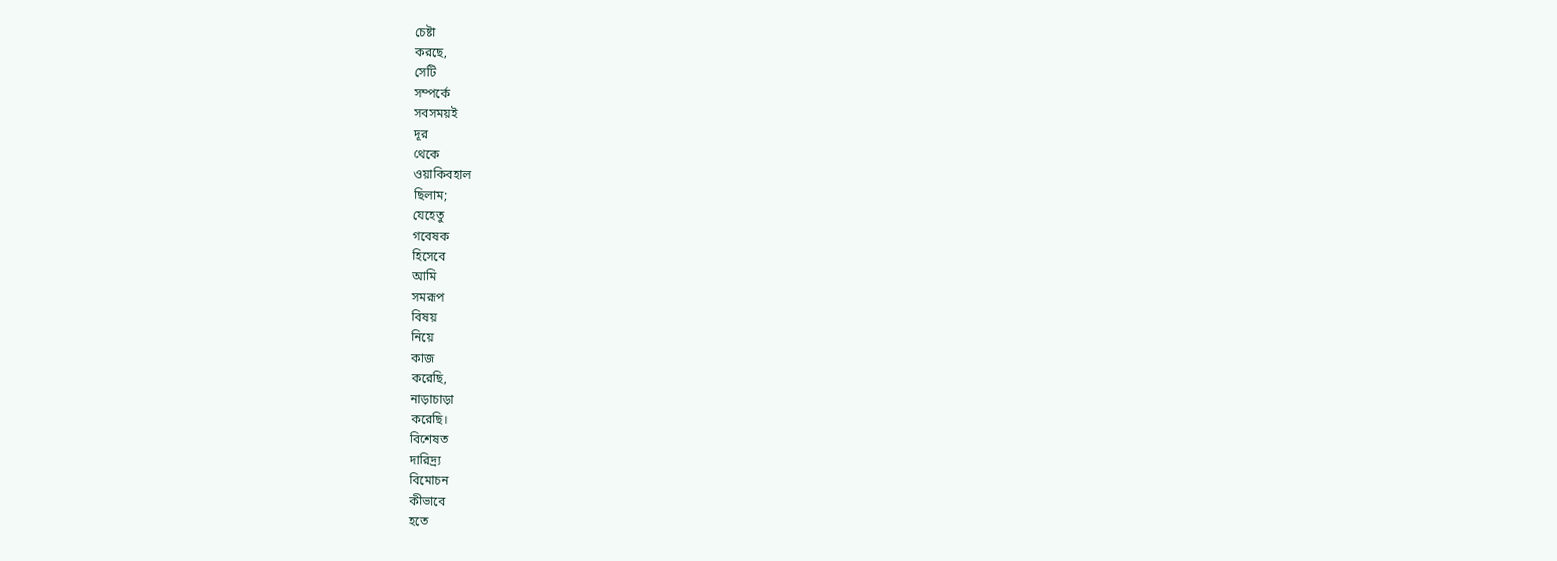চেষ্টা
করছে,
সেটি
সম্পর্কে
সবসময়ই
দূর
থেকে
ওয়াকিবহাল
ছিলাম;
যেহেতু
গবেষক
হিসেবে
আমি
সমরূপ
বিষয়
নিয়ে
কাজ
করেছি,
নাড়াচাড়া
করেছি।
বিশেষত
দারিদ্র্য
বিমোচন
কীভাবে
হতে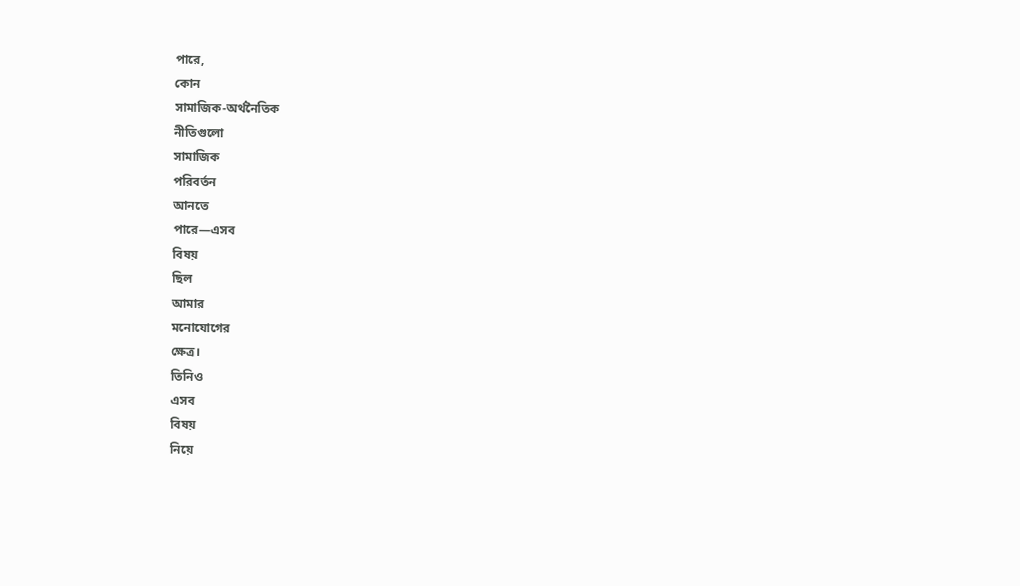পারে,
কোন
সামাজিক-অর্থনৈতিক
নীতিগুলো
সামাজিক
পরিবর্তন
আনতে
পারে—এসব
বিষয়
ছিল
আমার
মনোযোগের
ক্ষেত্র।
তিনিও
এসব
বিষয়
নিয়ে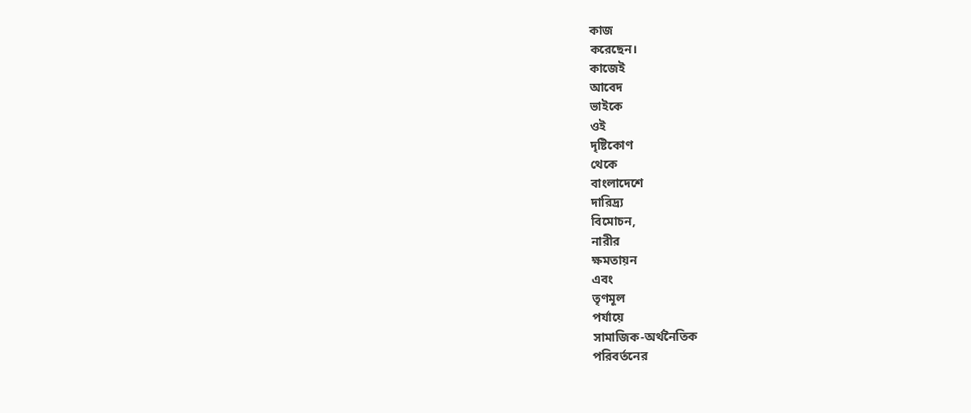কাজ
করেছেন।
কাজেই
আবেদ
ভাইকে
ওই
দৃষ্টিকোণ
থেকে
বাংলাদেশে
দারিদ্র্য
বিমোচন,
নারীর
ক্ষমতায়ন
এবং
তৃণমূল
পর্যায়ে
সামাজিক-অর্থনৈতিক
পরিবর্তনের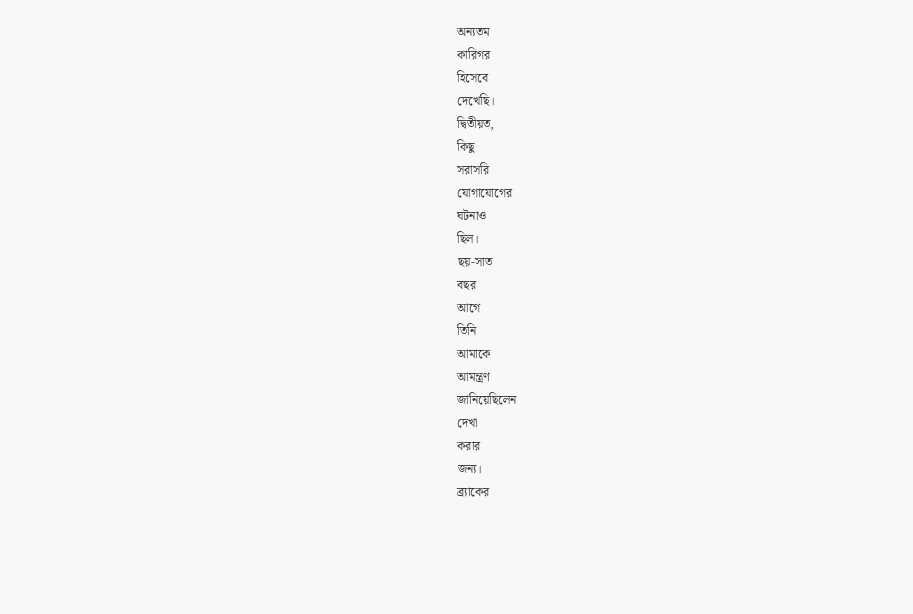অন্যতম
কারিগর
হিসেবে
দেখেছি।
দ্বিতীয়ত,
কিছু
সরাসরি
যোগাযোগের
ঘটনাও
ছিল।
ছয়-সাত
বছর
আগে
তিনি
আমাকে
আমন্ত্রণ
জানিয়েছিলেন
দেখা
করার
জন্য।
ব্র্যাকের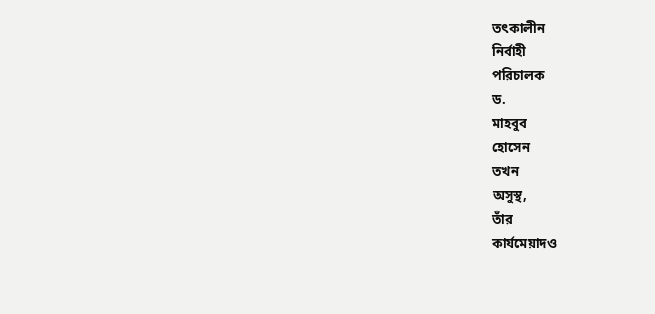তৎকালীন
নির্বাহী
পরিচালক
ড.
মাহবুব
হোসেন
তখন
অসুস্থ,
তাঁর
কার্যমেয়াদও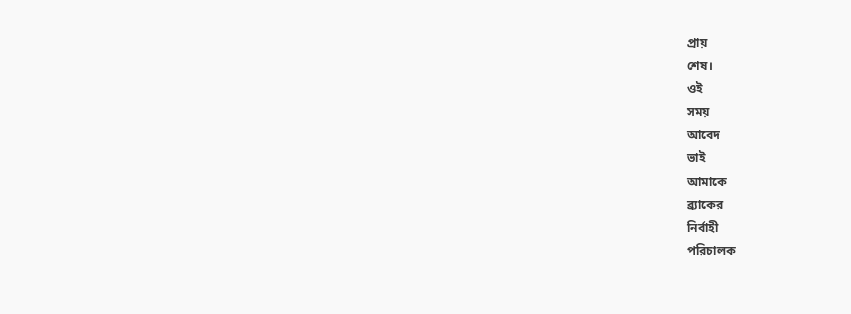প্রায়
শেষ।
ওই
সময়
আবেদ
ভাই
আমাকে
ব্র্যাকের
নির্বাহী
পরিচালক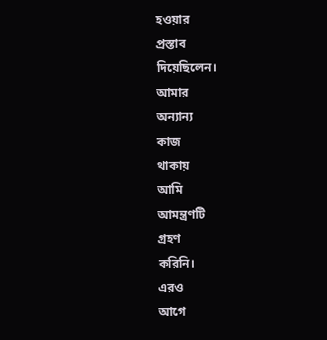হওয়ার
প্রস্তাব
দিয়েছিলেন।
আমার
অন্যান্য
কাজ
থাকায়
আমি
আমন্ত্রণটি
গ্রহণ
করিনি।
এরও
আগে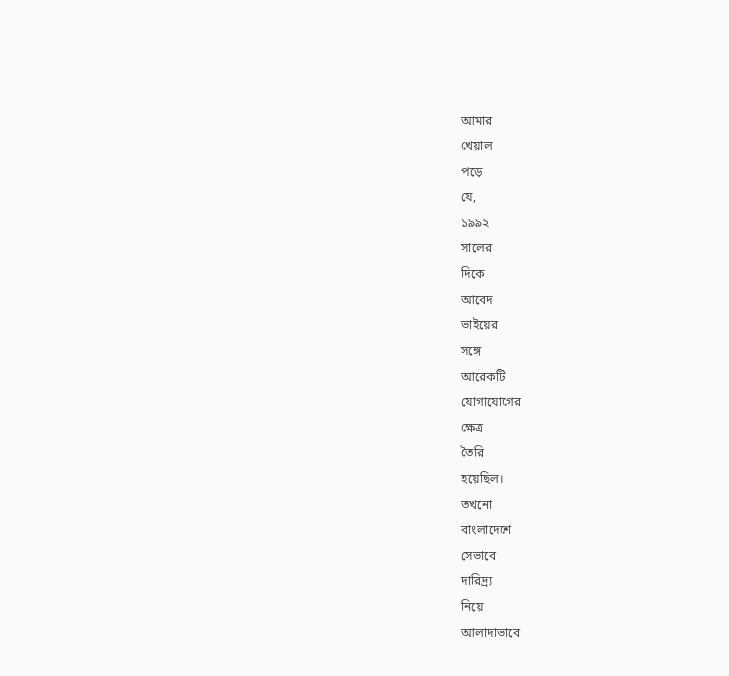আমার
খেয়াল
পড়ে
যে,
১৯৯২
সালের
দিকে
আবেদ
ভাইয়ের
সঙ্গে
আরেকটি
যোগাযোগের
ক্ষেত্র
তৈরি
হয়েছিল।
তখনো
বাংলাদেশে
সেভাবে
দারিদ্র্য
নিয়ে
আলাদাভাবে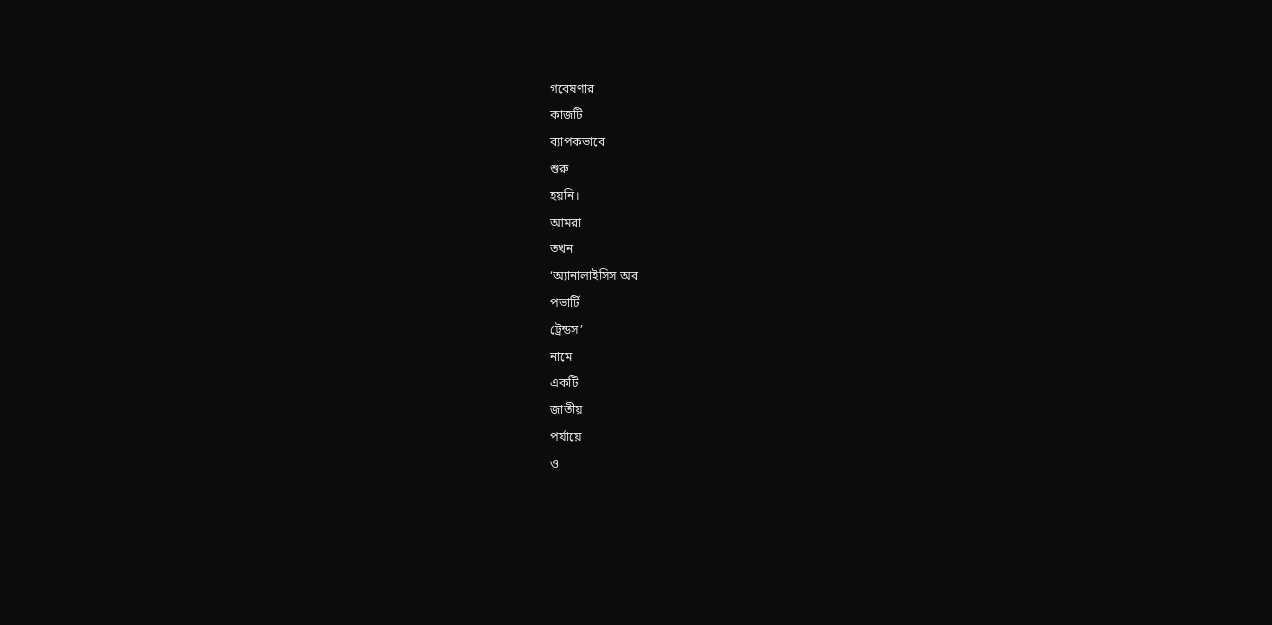গবেষণার
কাজটি
ব্যাপকভাবে
শুরু
হয়নি।
আমরা
তখন
‘অ্যানালাইসিস অব
পভার্টি
ট্রেন্ডস’
নামে
একটি
জাতীয়
পর্যায়ে
ও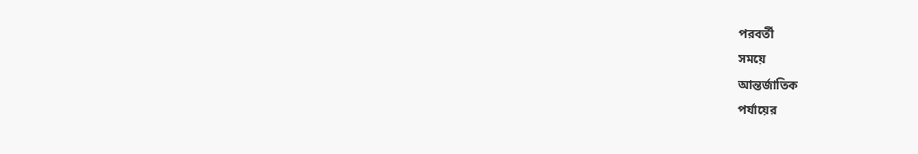পরবর্তী
সময়ে
আন্তর্জাতিক
পর্যায়ের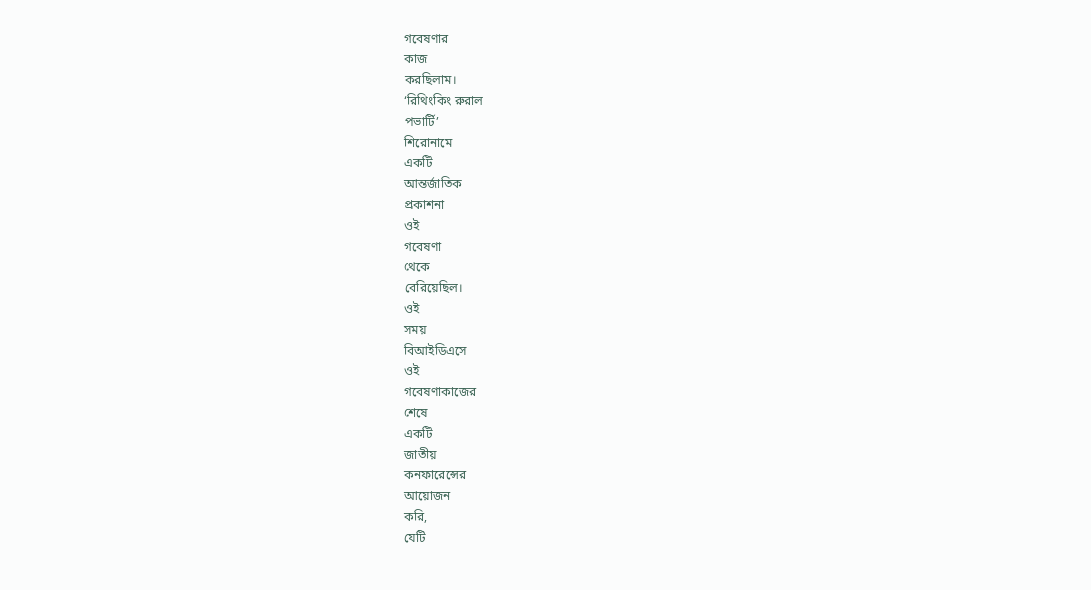গবেষণার
কাজ
করছিলাম।
‘রিথিংকিং রুরাল
পভার্টি’
শিরোনামে
একটি
আন্তর্জাতিক
প্রকাশনা
ওই
গবেষণা
থেকে
বেরিয়েছিল।
ওই
সময়
বিআইডিএসে
ওই
গবেষণাকাজের
শেষে
একটি
জাতীয়
কনফারেন্সের
আয়োজন
করি,
যেটি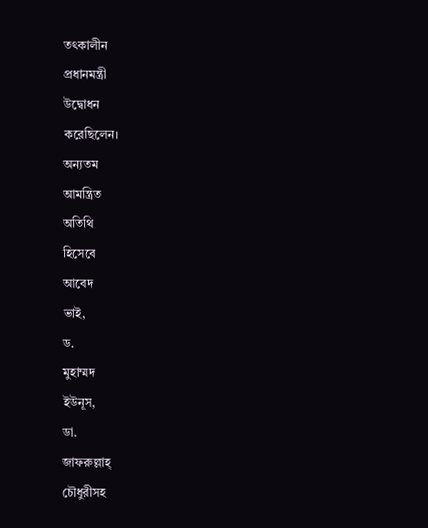তৎকালীন
প্রধানমন্ত্রী
উদ্বোধন
করেছিলেন।
অন্যতম
আমন্ত্রিত
অতিথি
হিসেবে
আবেদ
ভাই,
ড.
মুহাম্মদ
ইউনূস,
ডা.
জাফরুল্লাহ্
চৌধুরীসহ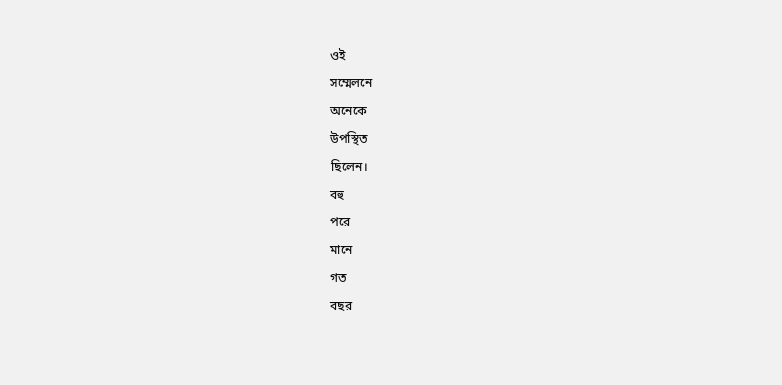ওই
সম্মেলনে
অনেকে
উপস্থিত
ছিলেন।
বহু
পরে
মানে
গত
বছর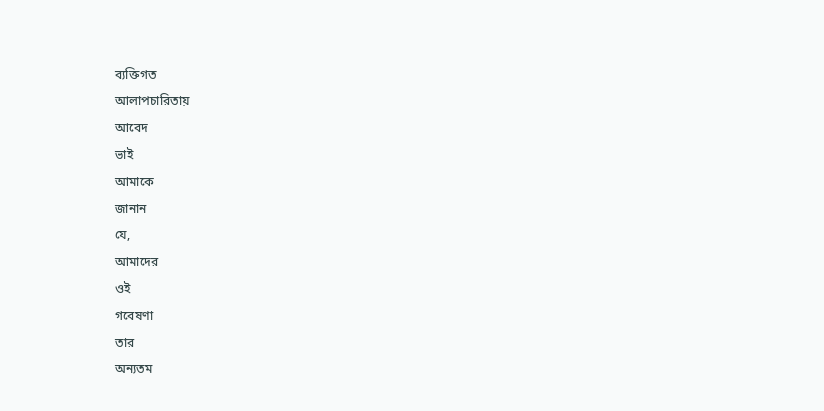ব্যক্তিগত
আলাপচারিতায়
আবেদ
ভাই
আমাকে
জানান
যে,
আমাদের
ওই
গবেষণা
তার
অন্যতম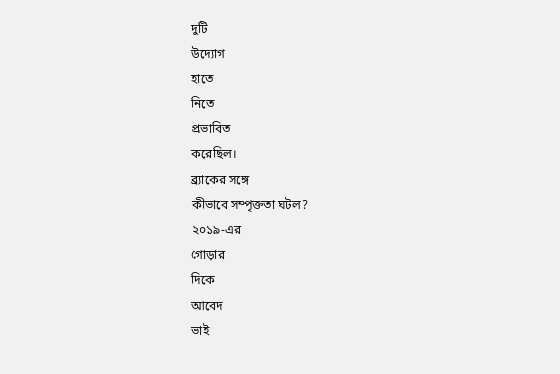দুটি
উদ্যোগ
হাতে
নিতে
প্রভাবিত
করেছিল।
ব্র্যাকের সঙ্গে
কীভাবে সম্পৃক্ততা ঘটল?
২০১৯-এর
গোড়ার
দিকে
আবেদ
ভাই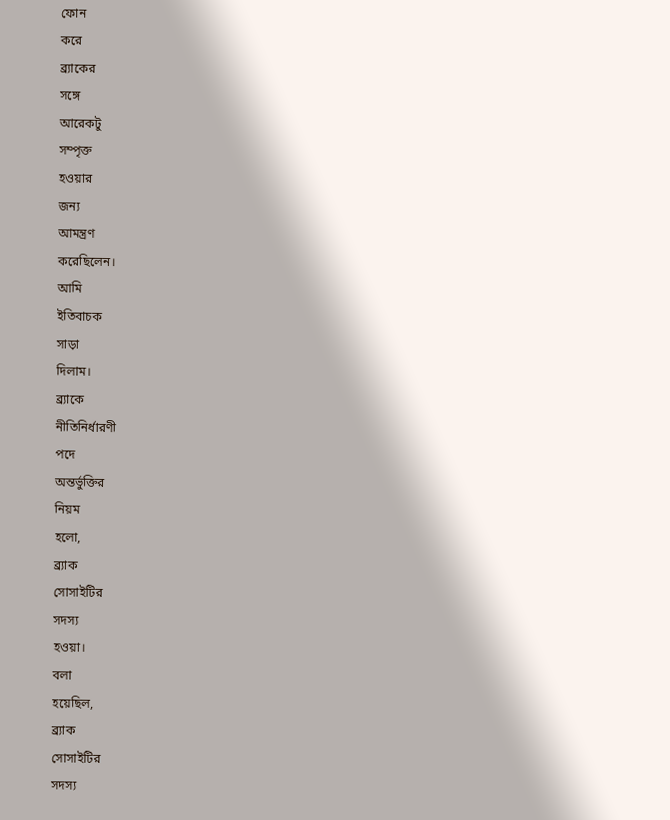ফোন
করে
ব্র্যাকের
সঙ্গে
আরেকটু
সম্পৃক্ত
হওয়ার
জন্য
আমন্ত্রণ
করেছিলেন।
আমি
ইতিবাচক
সাড়া
দিলাম।
ব্র্যাকে
নীতিনির্ধারণী
পদে
অন্তর্ভুক্তির
নিয়ম
হলো,
ব্র্যাক
সোসাইটির
সদস্য
হওয়া।
বলা
হয়েছিল,
ব্র্যাক
সোসাইটির
সদস্য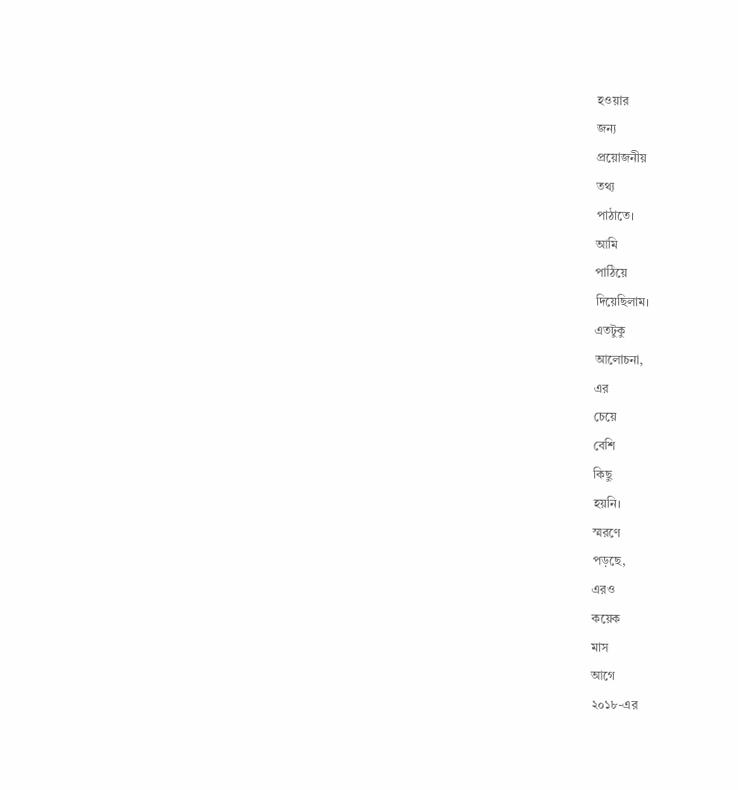হওয়ার
জন্য
প্রয়োজনীয়
তথ্য
পাঠাতে।
আমি
পাঠিয়ে
দিয়েছিলাম।
এতটুকু
আলোচনা,
এর
চেয়ে
বেশি
কিছু
হয়নি।
স্মরণে
পড়ছে,
এরও
কয়েক
মাস
আগে
২০১৮-এর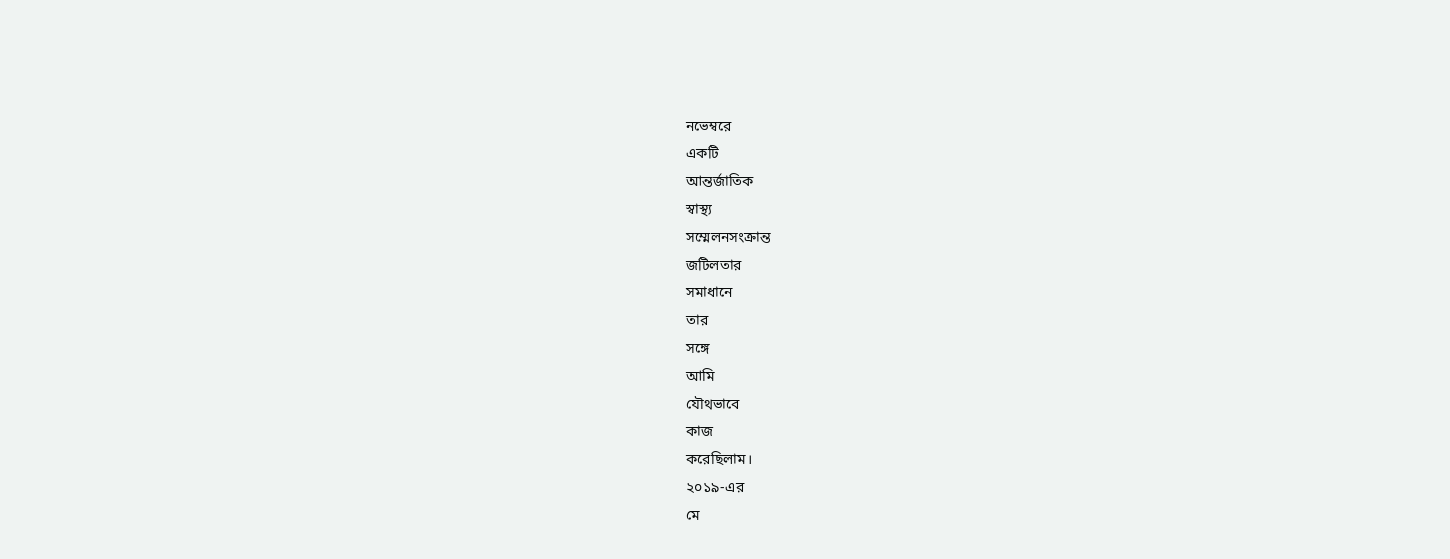নভেম্বরে
একটি
আন্তর্জাতিক
স্বাস্থ্য
সম্মেলনসংক্রান্ত
জটিলতার
সমাধানে
তার
সঙ্গে
আমি
যৌথভাবে
কাজ
করেছিলাম।
২০১৯-এর
মে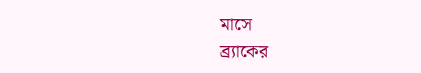মাসে
ব্র্যাকের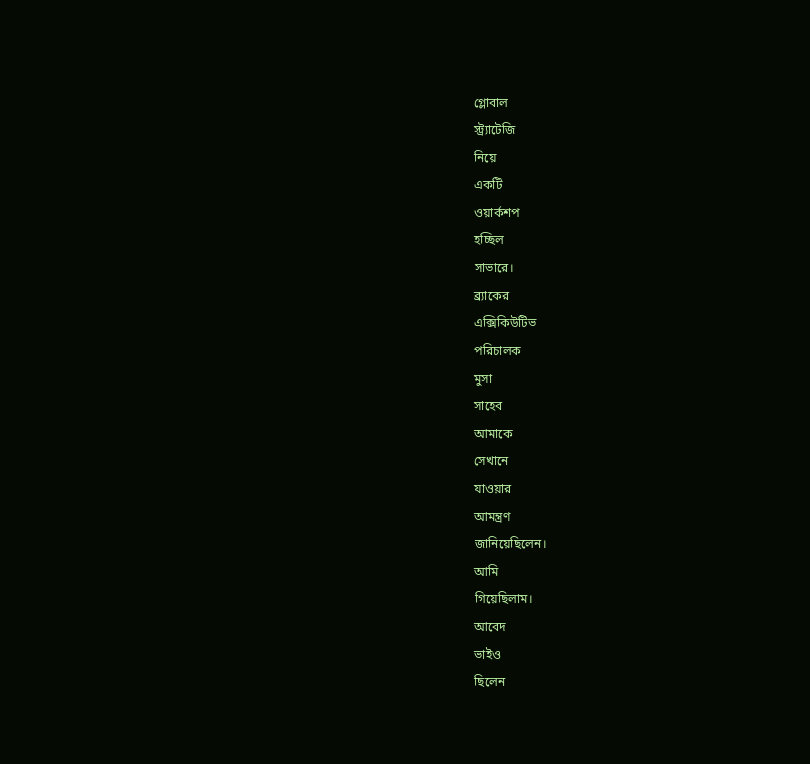গ্লোবাল
স্ট্র্যাটেজি
নিয়ে
একটি
ওয়ার্কশপ
হচ্ছিল
সাভারে।
ব্র্যাকের
এক্সিকিউটিভ
পরিচালক
মুসা
সাহেব
আমাকে
সেখানে
যাওয়ার
আমন্ত্রণ
জানিয়েছিলেন।
আমি
গিয়েছিলাম।
আবেদ
ভাইও
ছিলেন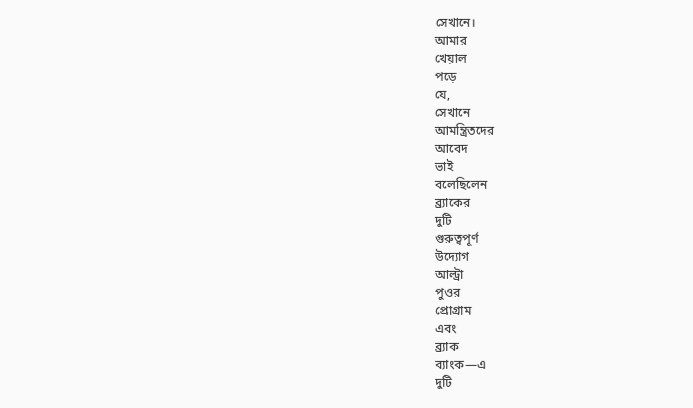সেখানে।
আমার
খেয়াল
পড়ে
যে,
সেখানে
আমন্ত্রিতদের
আবেদ
ভাই
বলেছিলেন
ব্র্যাকের
দুটি
গুরুত্বপূর্ণ
উদ্যোগ
আল্ট্রা
পুওর
প্রোগ্রাম
এবং
ব্র্যাক
ব্যাংক—এ
দুটি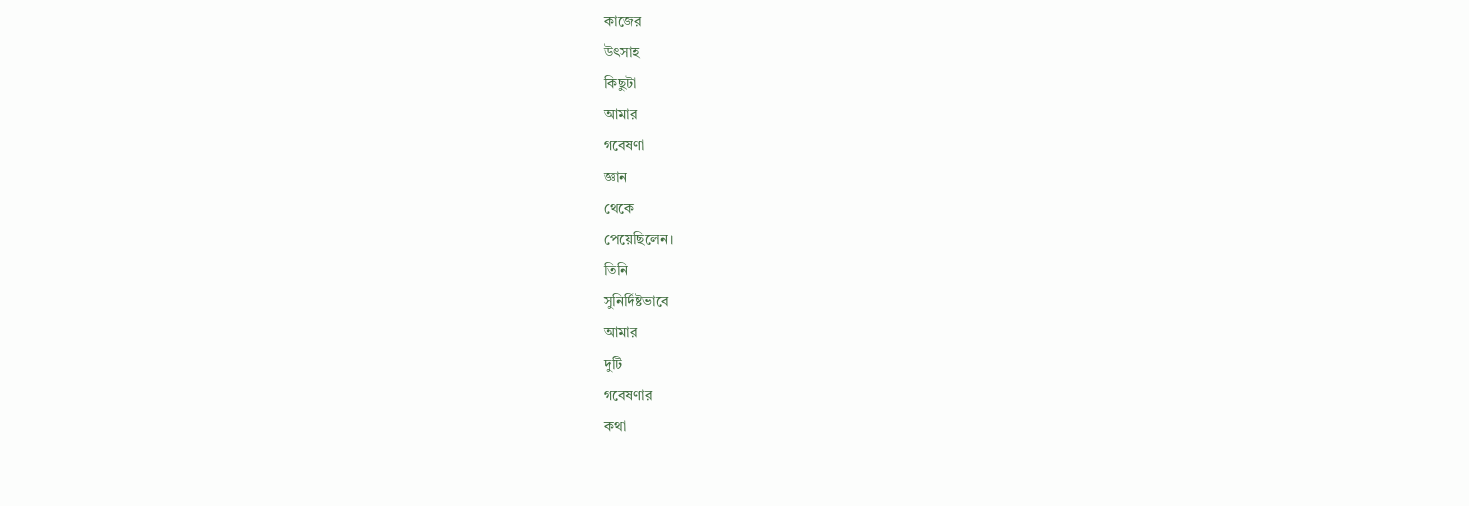কাজের
উৎসাহ
কিছুটা
আমার
গবেষণা
জ্ঞান
থেকে
পেয়েছিলেন।
তিনি
সুনির্দিষ্টভাবে
আমার
দুটি
গবেষণার
কথা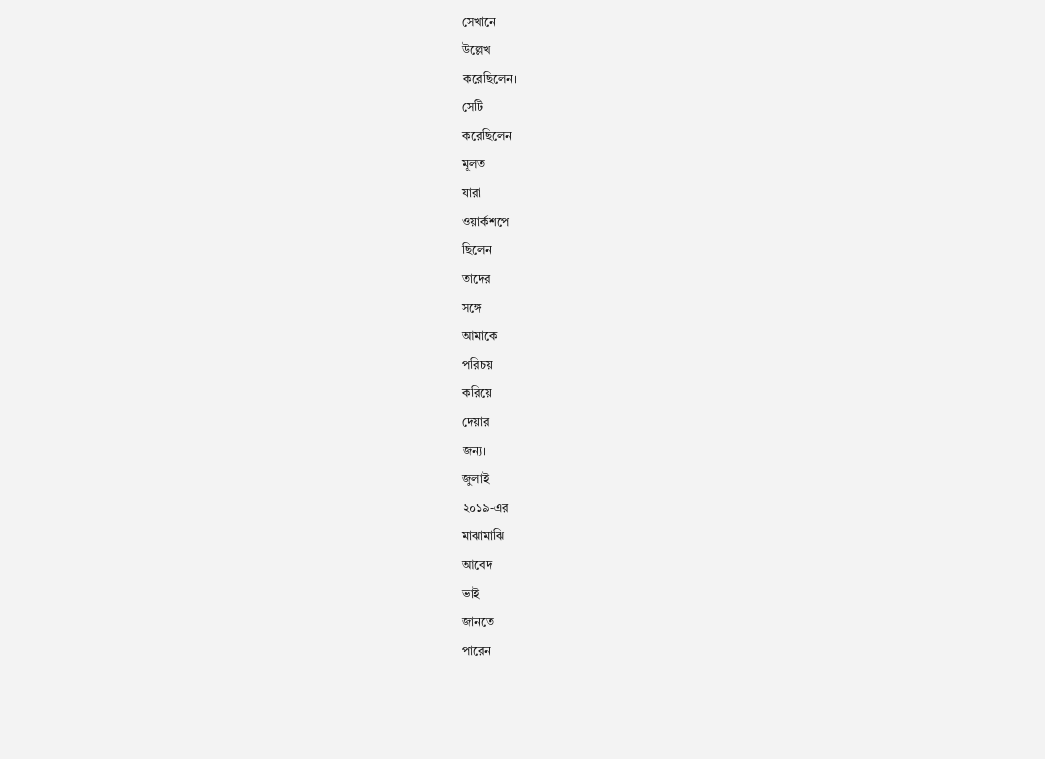সেখানে
উল্লেখ
করেছিলেন।
সেটি
করেছিলেন
মূলত
যারা
ওয়ার্কশপে
ছিলেন
তাদের
সঙ্গে
আমাকে
পরিচয়
করিয়ে
দেয়ার
জন্য।
জুলাই
২০১৯-এর
মাঝামাঝি
আবেদ
ভাই
জানতে
পারেন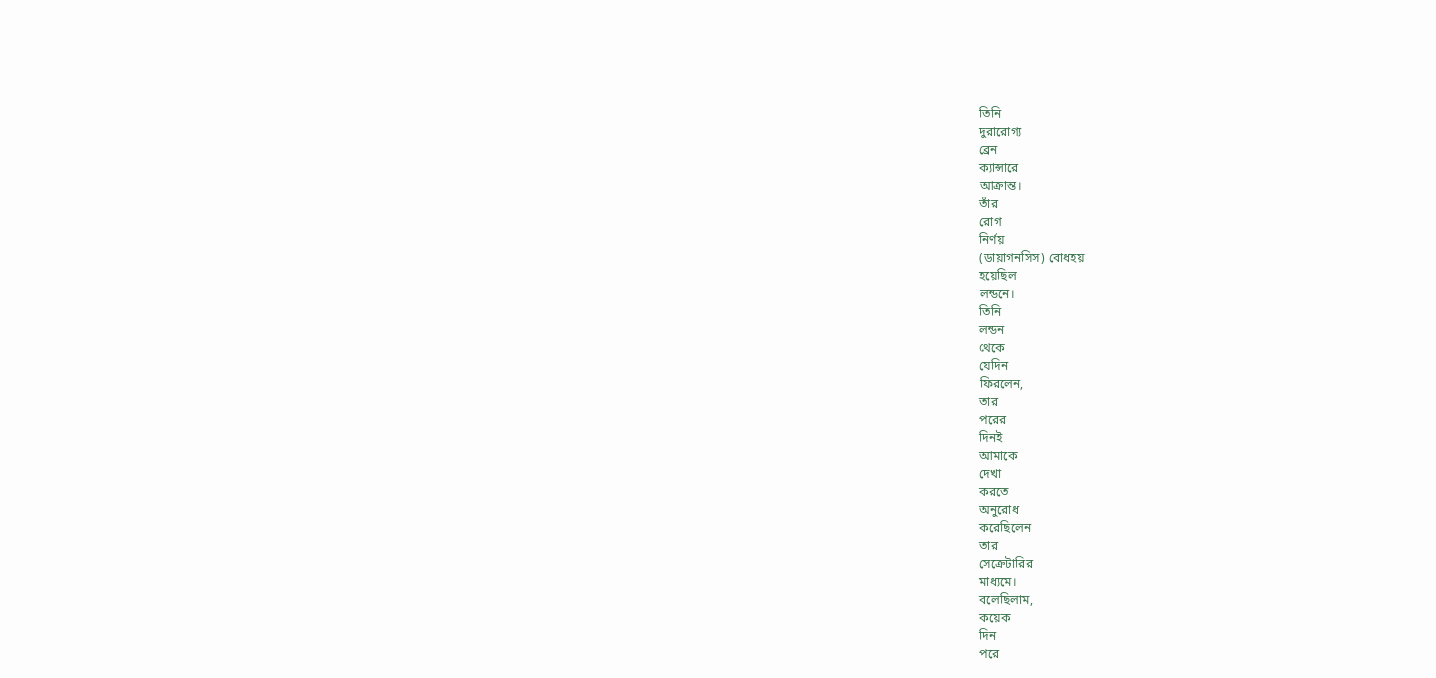তিনি
দুরারোগ্য
ব্রেন
ক্যান্সারে
আক্রান্ত।
তাঁর
রোগ
নির্ণয়
(ডায়াগনসিস) বোধহয়
হয়েছিল
লন্ডনে।
তিনি
লন্ডন
থেকে
যেদিন
ফিরলেন,
তার
পরের
দিনই
আমাকে
দেখা
করতে
অনুরোধ
করেছিলেন
তার
সেক্রেটারির
মাধ্যমে।
বলেছিলাম,
কয়েক
দিন
পরে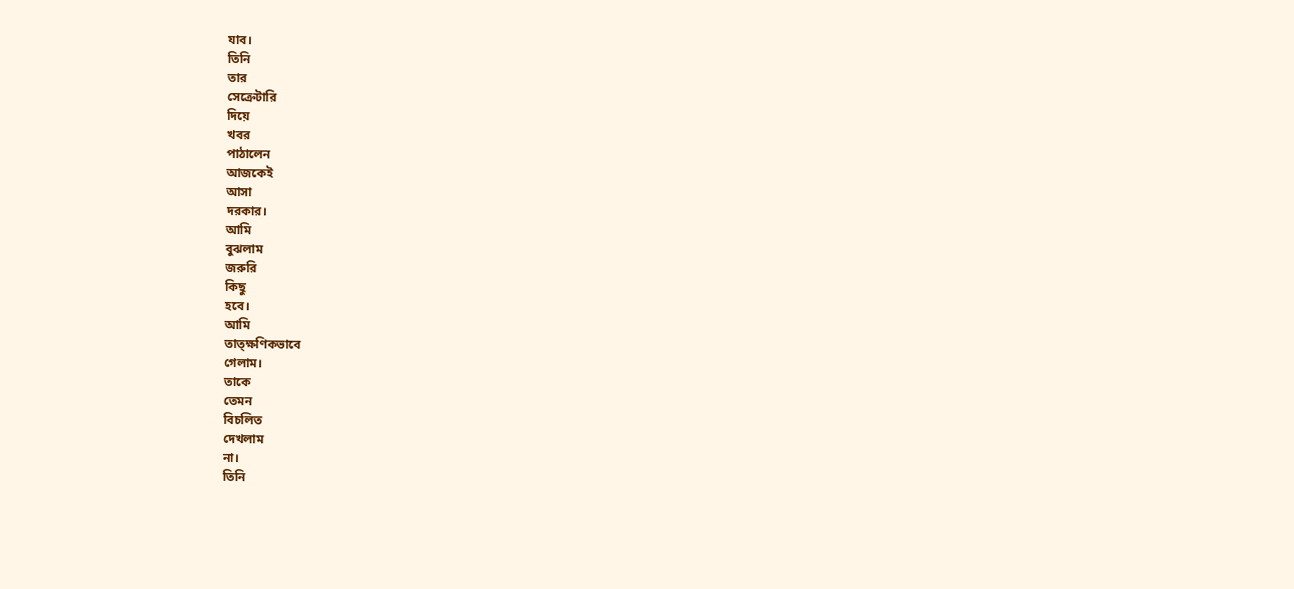যাব।
তিনি
তার
সেক্রেটারি
দিয়ে
খবর
পাঠালেন
আজকেই
আসা
দরকার।
আমি
বুঝলাম
জরুরি
কিছু
হবে।
আমি
তাত্ক্ষণিকভাবে
গেলাম।
তাকে
তেমন
বিচলিত
দেখলাম
না।
তিনি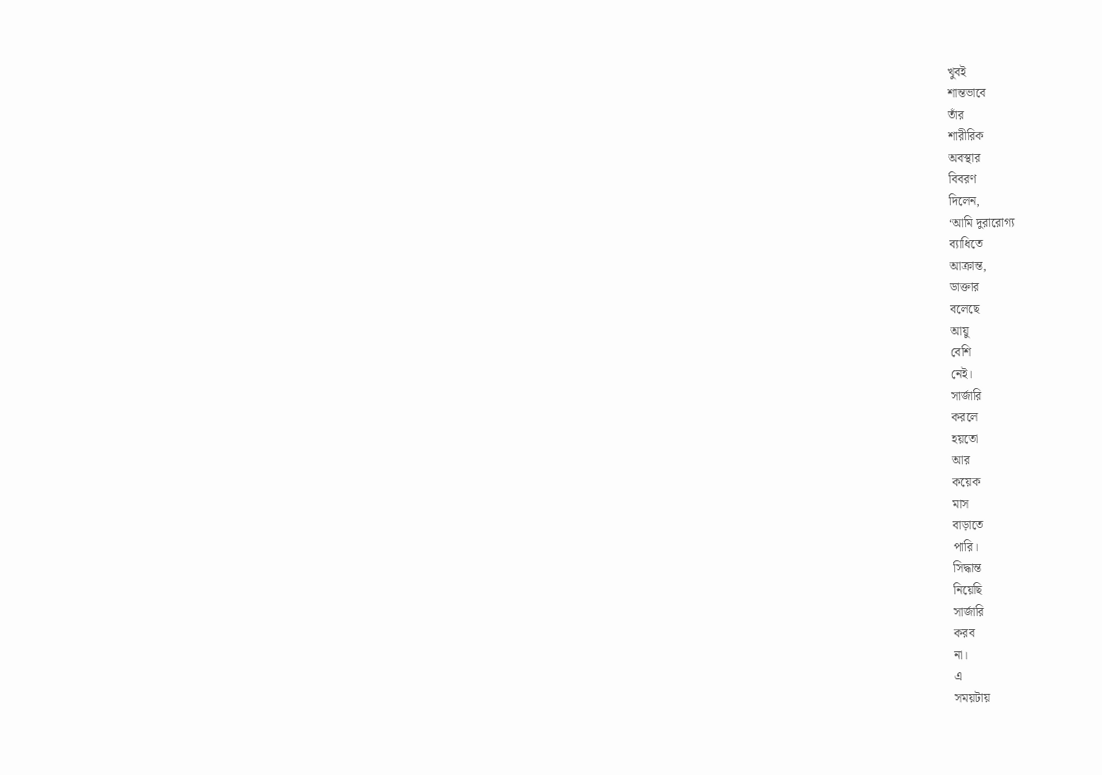খুবই
শান্তভাবে
তাঁর
শারীরিক
অবস্থার
বিবরণ
দিলেন,
‘আমি দুরারোগ্য
ব্যাধিতে
আক্রান্ত,
ডাক্তার
বলেছে
আয়ু
বেশি
নেই।
সার্জারি
করলে
হয়তো
আর
কয়েক
মাস
বাড়াতে
পারি।
সিদ্ধান্ত
নিয়েছি
সার্জারি
করব
না।
এ
সময়টায়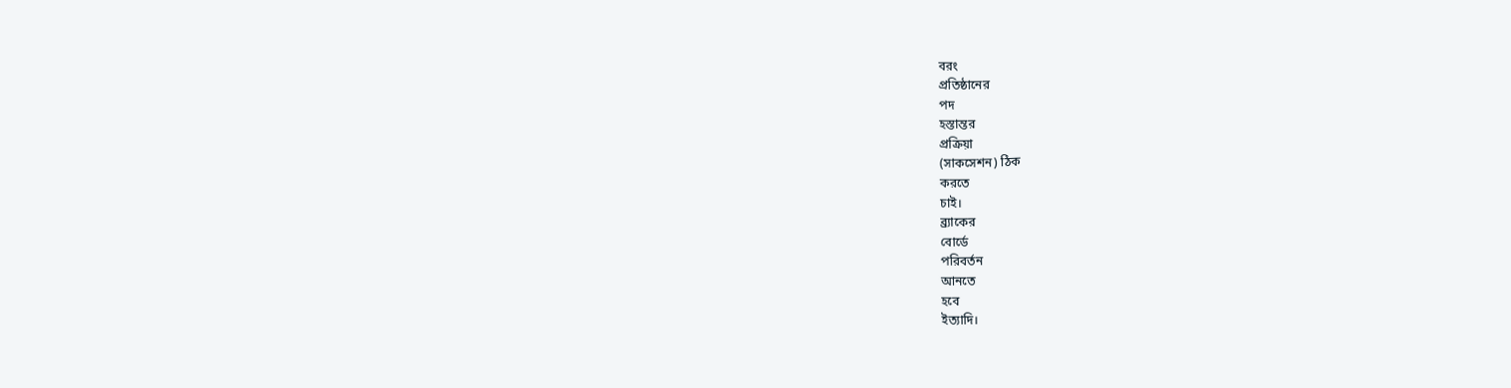বরং
প্রতিষ্ঠানের
পদ
হস্তান্তর
প্রক্রিয়া
(সাকসেশন) ঠিক
করতে
চাই।
ব্র্যাকের
বোর্ডে
পরিবর্তন
আনতে
হবে
ইত্যাদি।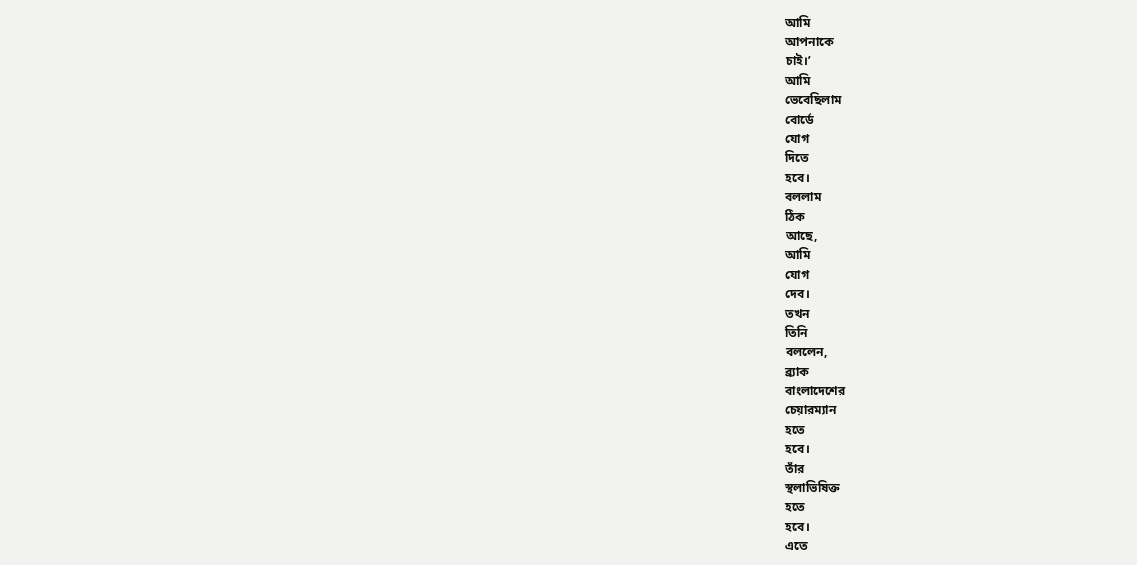আমি
আপনাকে
চাই।’
আমি
ভেবেছিলাম
বোর্ডে
যোগ
দিতে
হবে।
বললাম
ঠিক
আছে,
আমি
যোগ
দেব।
তখন
তিনি
বললেন,
ব্র্যাক
বাংলাদেশের
চেয়ারম্যান
হতে
হবে।
তাঁর
স্থলাভিষিক্ত
হতে
হবে।
এতে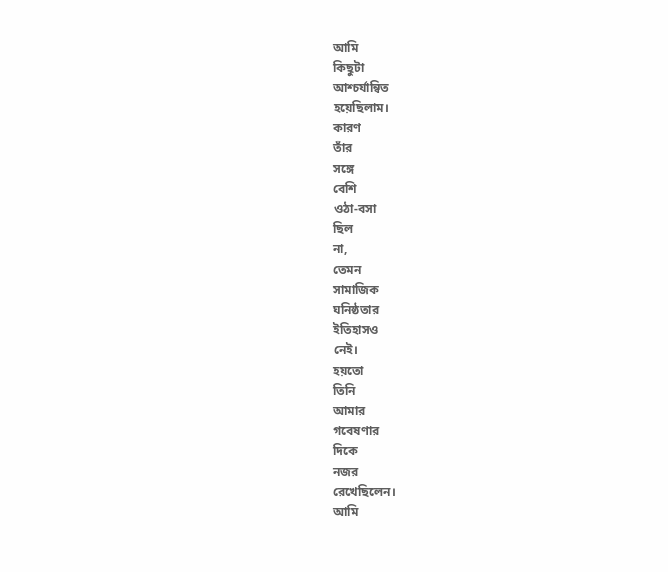আমি
কিছুটা
আশ্চর্যান্বিত
হয়েছিলাম।
কারণ
তাঁর
সঙ্গে
বেশি
ওঠা-বসা
ছিল
না,
তেমন
সামাজিক
ঘনিষ্ঠতার
ইতিহাসও
নেই।
হয়তো
তিনি
আমার
গবেষণার
দিকে
নজর
রেখেছিলেন।
আমি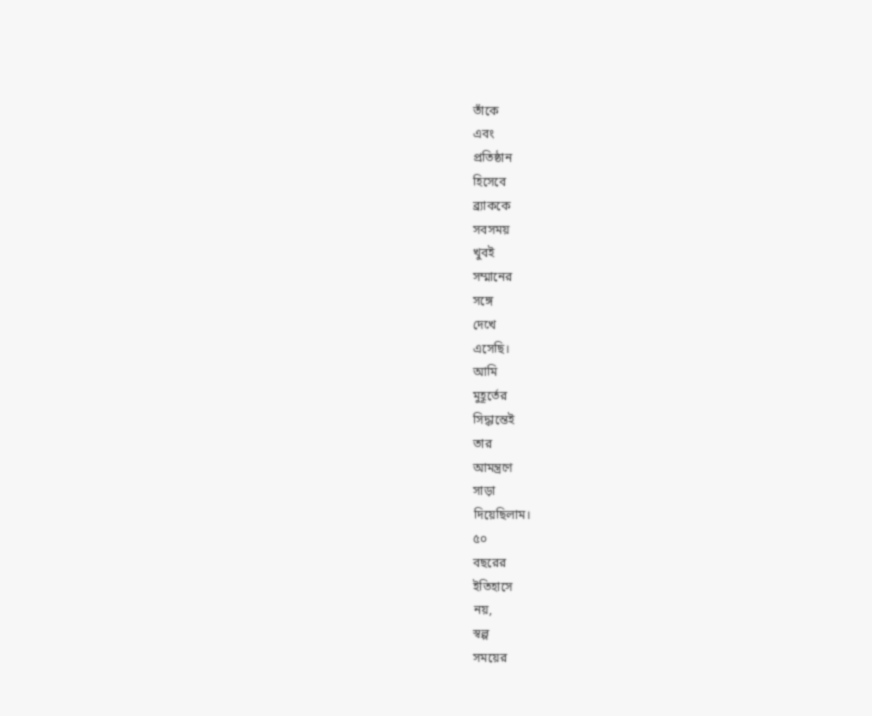তাঁকে
এবং
প্রতিষ্ঠান
হিসেবে
ব্র্যাককে
সবসময়
খুবই
সম্মানের
সঙ্গে
দেখে
এসেছি।
আমি
মুহূর্তের
সিদ্ধান্তেই
তার
আমন্ত্রণে
সাড়া
দিয়েছিলাম।
৫০
বছরের
ইতিহাসে
নয়,
স্বল্প
সময়ের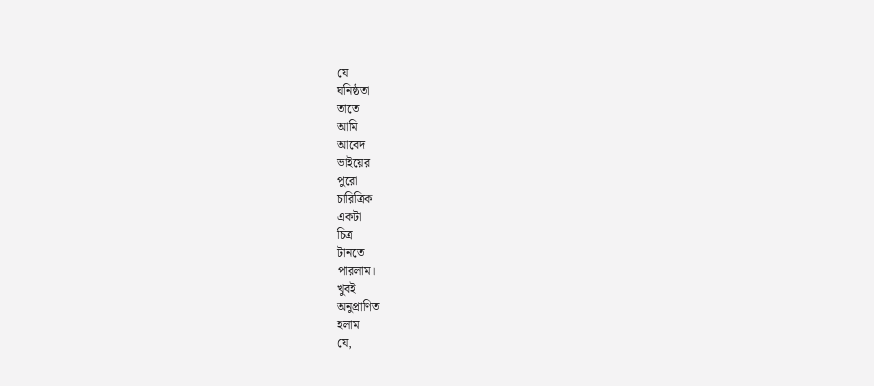যে
ঘনিষ্ঠতা
তাতে
আমি
আবেদ
ভাইয়ের
পুরো
চারিত্রিক
একটা
চিত্র
টানতে
পারলাম।
খুবই
অনুপ্রাণিত
হলাম
যে,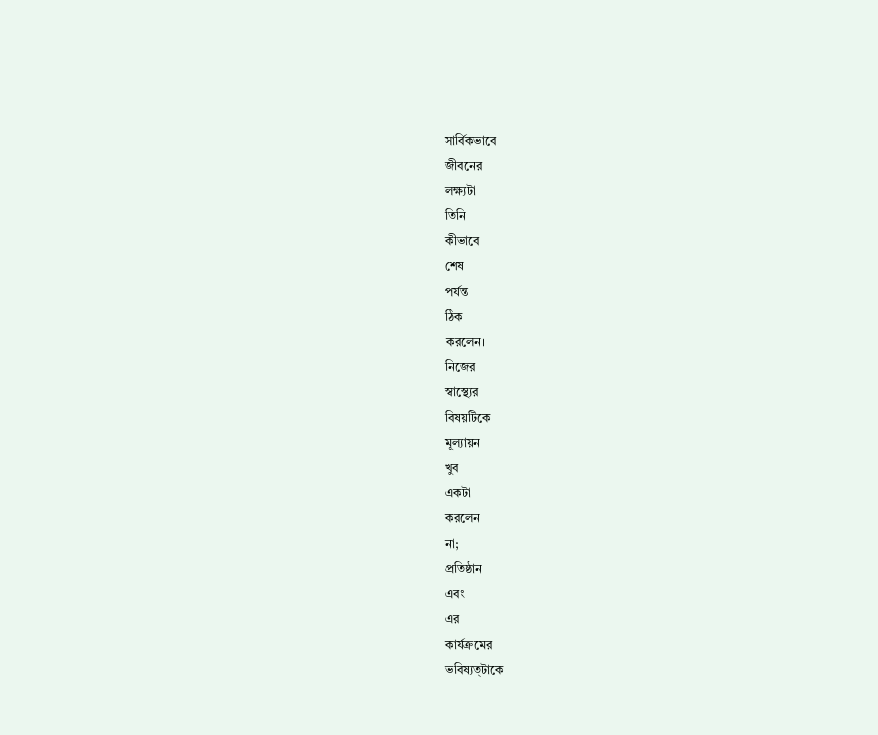সার্বিকভাবে
জীবনের
লক্ষ্যটা
তিনি
কীভাবে
শেষ
পর্যন্ত
ঠিক
করলেন।
নিজের
স্বাস্থ্যের
বিষয়টিকে
মূল্যায়ন
খুব
একটা
করলেন
না;
প্রতিষ্ঠান
এবং
এর
কার্যক্রমের
ভবিষ্যত্টাকে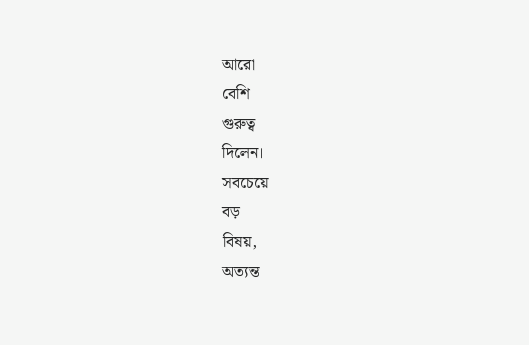আরো
বেশি
গুরুত্ব
দিলেন।
সবচেয়ে
বড়
বিষয়,
অত্যন্ত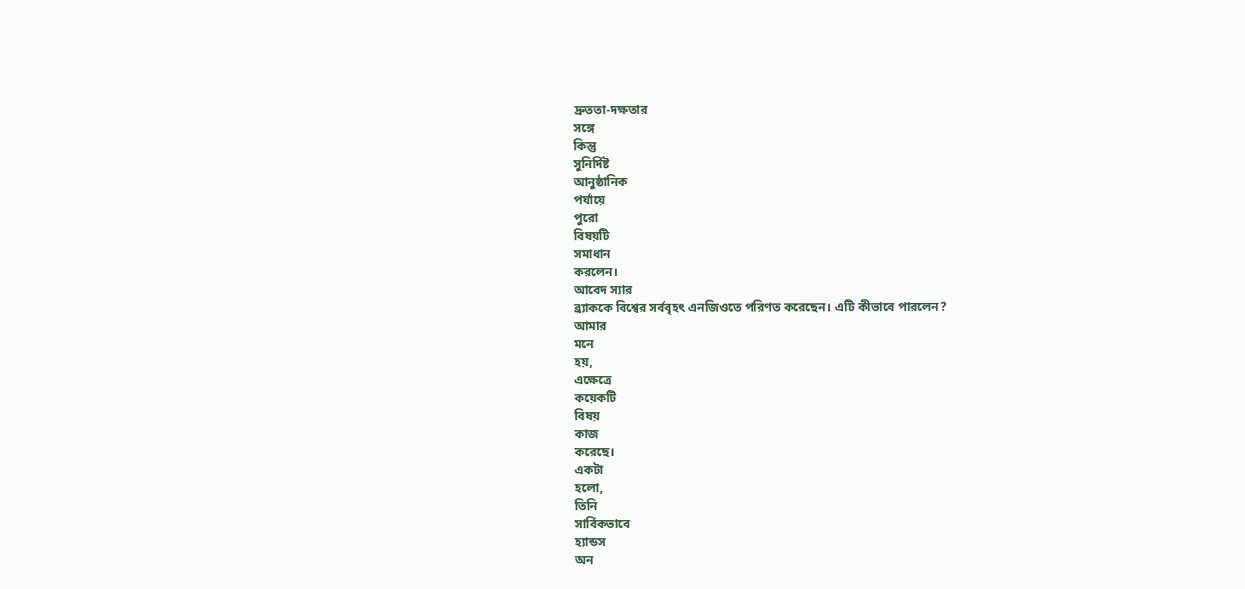দ্রুততা-দক্ষতার
সঙ্গে
কিন্তু
সুনির্দিষ্ট
আনুষ্ঠানিক
পর্যায়ে
পুরো
বিষয়টি
সমাধান
করলেন।
আবেদ স্যার
ব্র্যাককে বিশ্বের সর্ববৃহৎ এনজিওতে পরিণত করেছেন। এটি কীভাবে পারলেন?
আমার
মনে
হয়,
এক্ষেত্রে
কয়েকটি
বিষয়
কাজ
করেছে।
একটা
হলো,
তিনি
সার্বিকভাবে
হ্যান্ডস
অন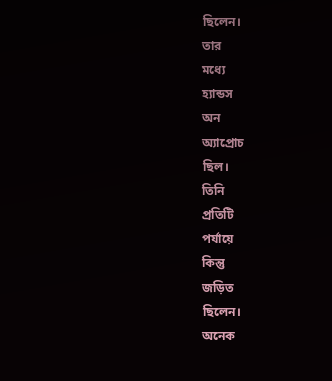ছিলেন।
তার
মধ্যে
হ্যান্ডস
অন
অ্যাপ্রোচ
ছিল।
তিনি
প্রতিটি
পর্যায়ে
কিন্তু
জড়িত
ছিলেন।
অনেক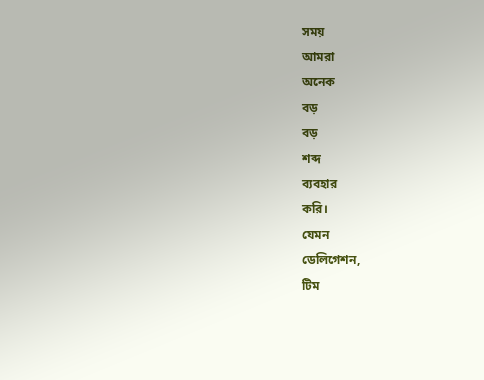সময়
আমরা
অনেক
বড়
বড়
শব্দ
ব্যবহার
করি।
যেমন
ডেলিগেশন,
টিম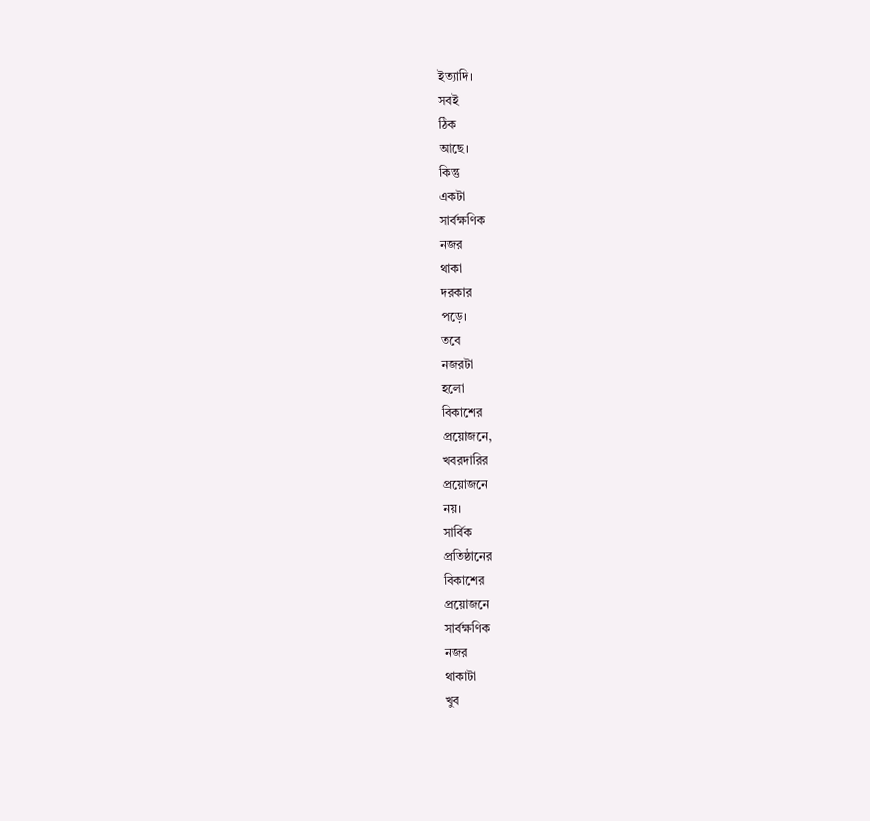ইত্যাদি।
সবই
ঠিক
আছে।
কিন্তু
একটা
সার্বক্ষণিক
নজর
থাকা
দরকার
পড়ে।
তবে
নজরটা
হলো
বিকাশের
প্রয়োজনে,
খবরদারির
প্রয়োজনে
নয়।
সার্বিক
প্রতিষ্ঠানের
বিকাশের
প্রয়োজনে
সার্বক্ষণিক
নজর
থাকাটা
খুব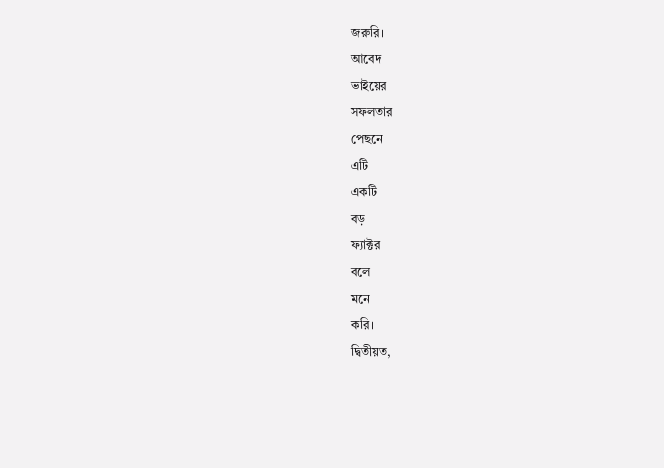জরুরি।
আবেদ
ভাইয়ের
সফলতার
পেছনে
এটি
একটি
বড়
ফ্যাক্টর
বলে
মনে
করি।
দ্বিতীয়ত,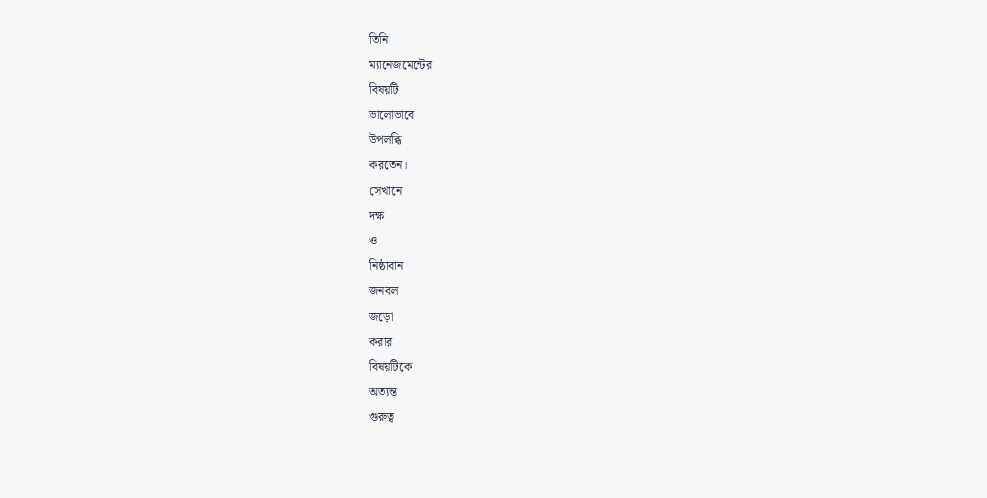তিনি
ম্যানেজমেন্টের
বিষয়টি
ভালোভাবে
উপলব্ধি
করতেন।
সেখানে
দক্ষ
ও
নিষ্ঠাবান
জনবল
জড়ো
করার
বিষয়টিকে
অত্যন্ত
গুরুত্ব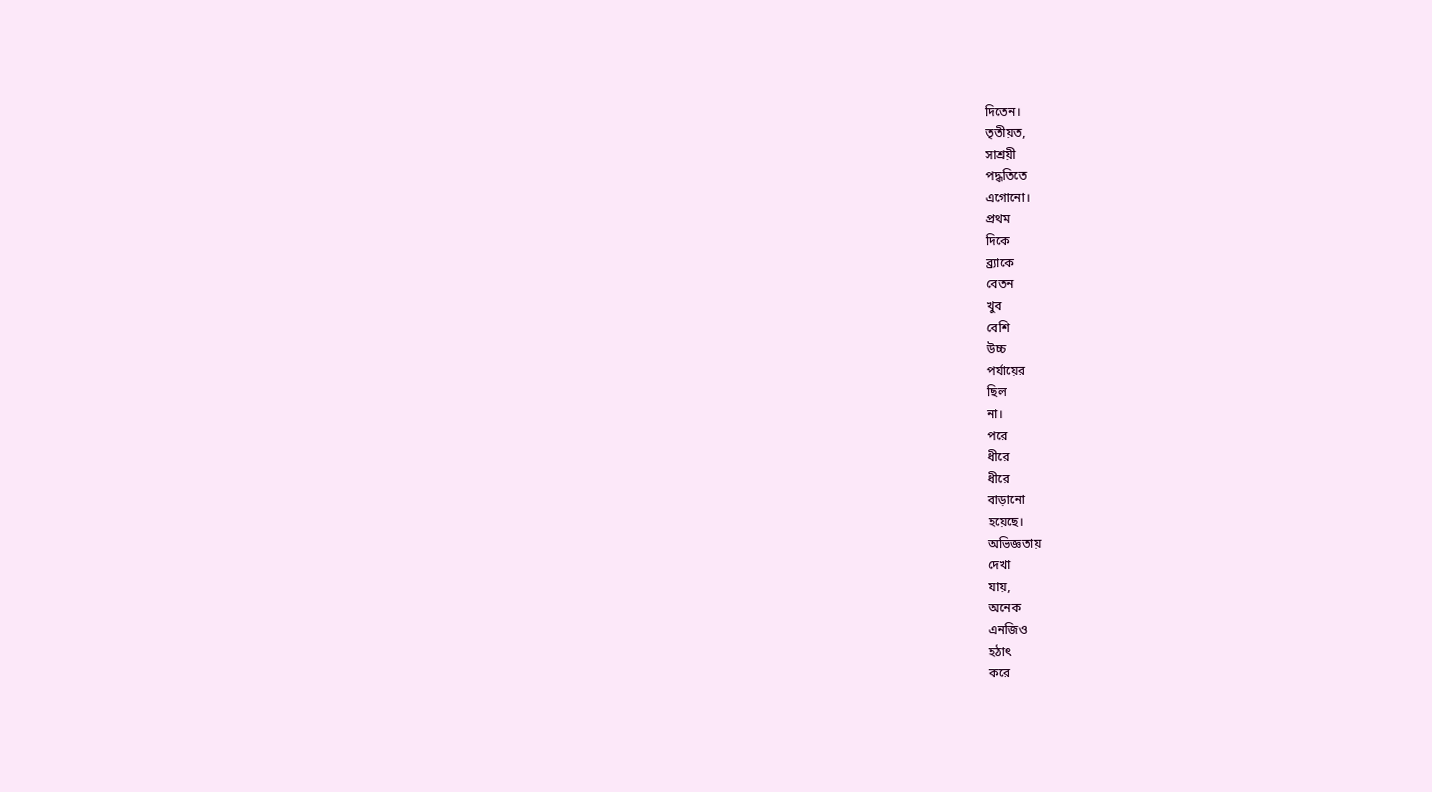দিতেন।
তৃতীয়ত,
সাশ্রয়ী
পদ্ধতিতে
এগোনো।
প্রথম
দিকে
ব্র্যাকে
বেতন
খুব
বেশি
উচ্চ
পর্যায়ের
ছিল
না।
পরে
ধীরে
ধীরে
বাড়ানো
হয়েছে।
অভিজ্ঞতায়
দেখা
যায়,
অনেক
এনজিও
হঠাৎ
করে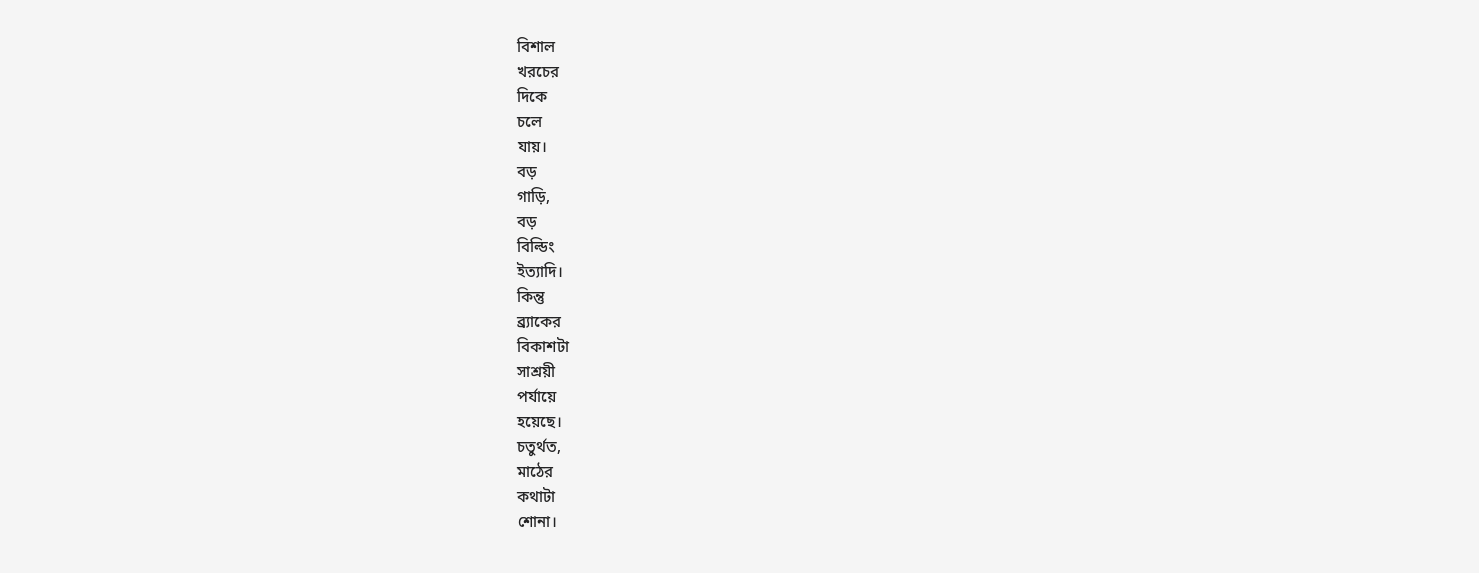বিশাল
খরচের
দিকে
চলে
যায়।
বড়
গাড়ি,
বড়
বিল্ডিং
ইত্যাদি।
কিন্তু
ব্র্যাকের
বিকাশটা
সাশ্রয়ী
পর্যায়ে
হয়েছে।
চতুর্থত,
মাঠের
কথাটা
শোনা।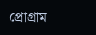প্রোগ্রাম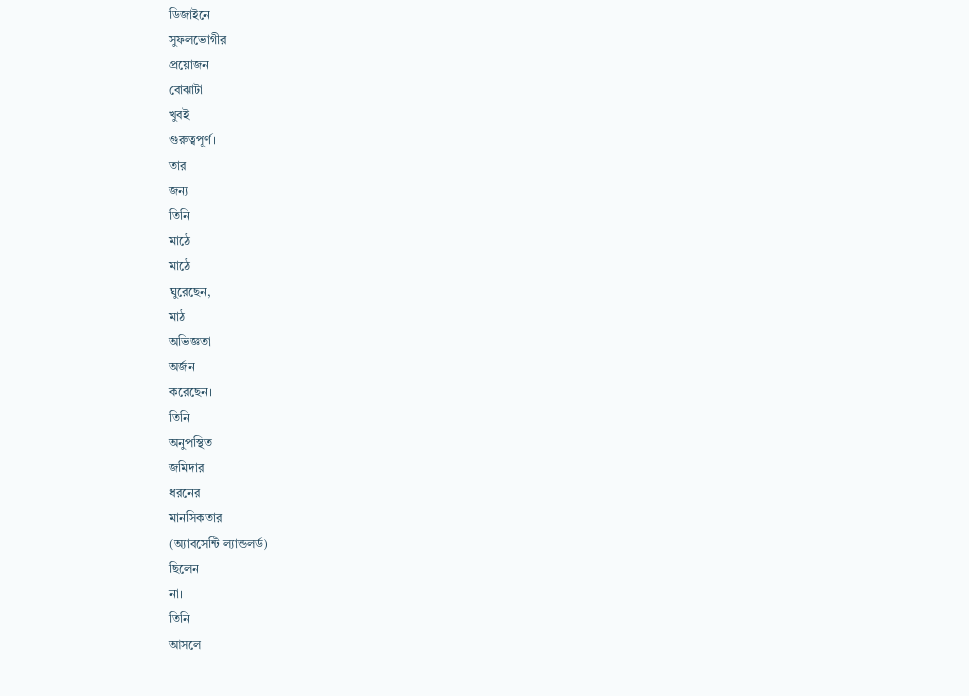ডিজাইনে
সুফলভোগীর
প্রয়োজন
বোঝাটা
খুবই
গুরুত্বপূর্ণ।
তার
জন্য
তিনি
মাঠে
মাঠে
ঘুরেছেন,
মাঠ
অভিজ্ঞতা
অর্জন
করেছেন।
তিনি
অনুপস্থিত
জমিদার
ধরনের
মানসিকতার
(অ্যাবসেন্টি ল্যান্ডলর্ড)
ছিলেন
না।
তিনি
আসলে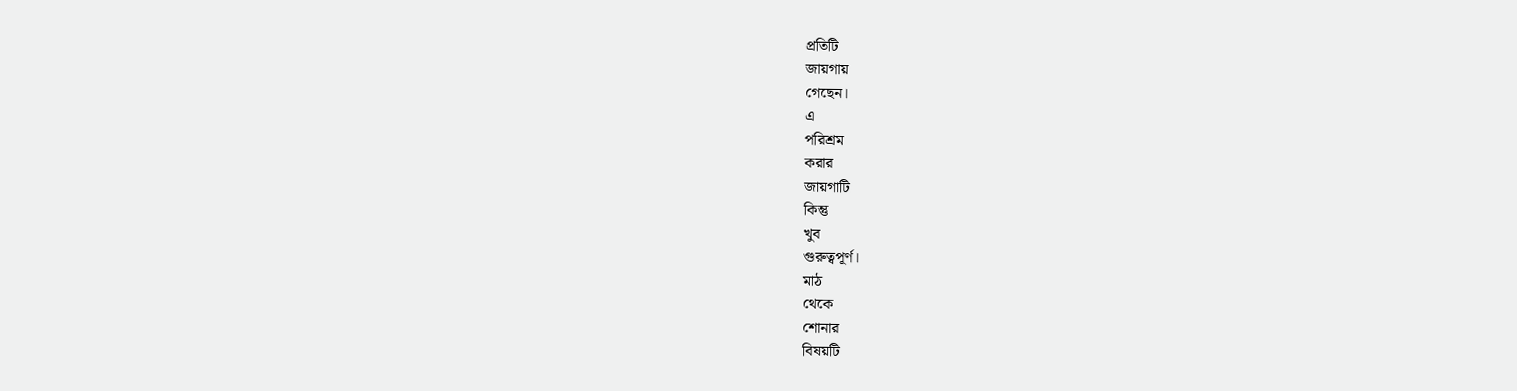প্রতিটি
জায়গায়
গেছেন।
এ
পরিশ্রম
করার
জায়গাটি
কিন্তু
খুব
গুরুত্বপূর্ণ।
মাঠ
থেকে
শোনার
বিষয়টি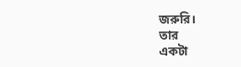জরুরি।
তার
একটা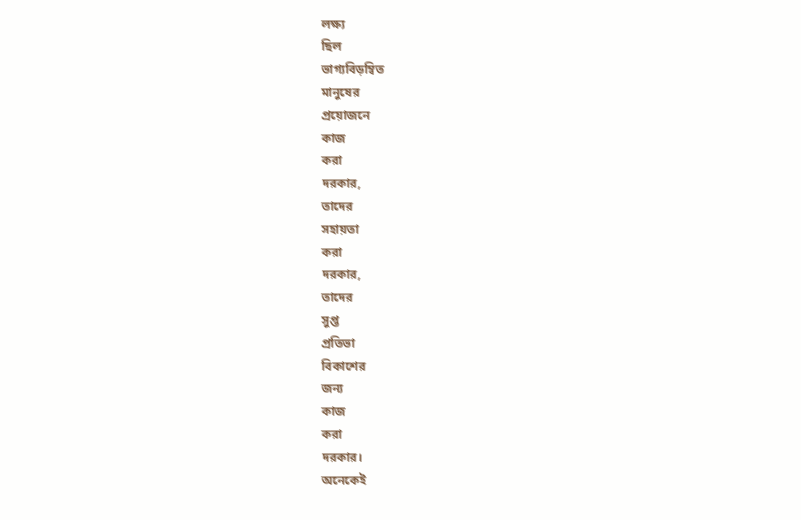লক্ষ্য
ছিল
ভাগ্যবিড়ম্বিত
মানুষের
প্রয়োজনে
কাজ
করা
দরকার,
তাদের
সহায়তা
করা
দরকার,
তাদের
সুপ্ত
প্রতিভা
বিকাশের
জন্য
কাজ
করা
দরকার।
অনেকেই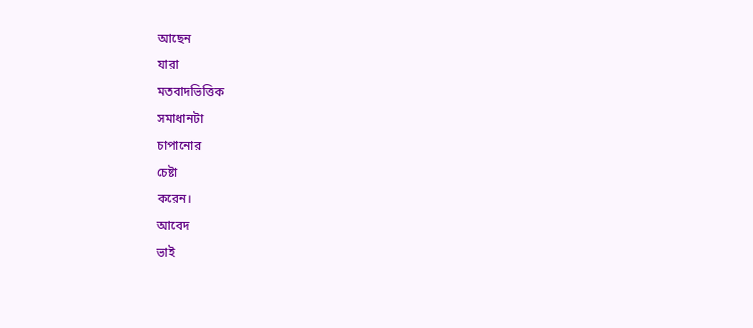আছেন
যারা
মতবাদভিত্তিক
সমাধানটা
চাপানোর
চেষ্টা
করেন।
আবেদ
ভাই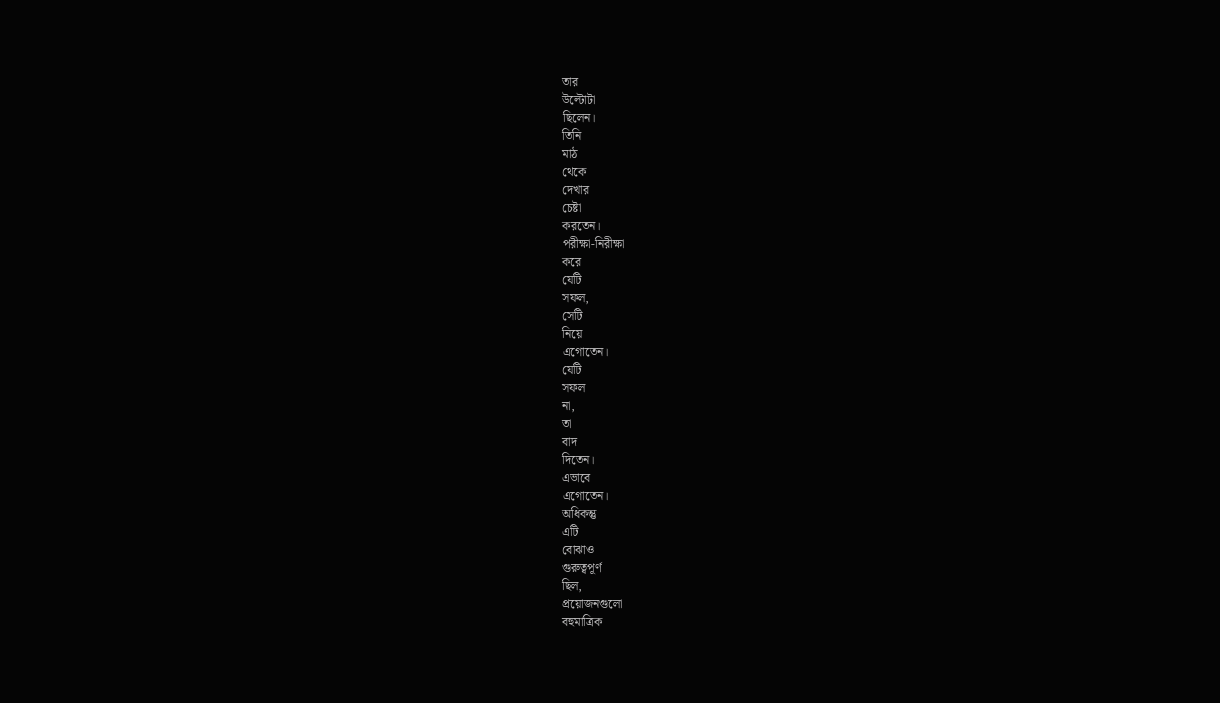তার
উল্টোটা
ছিলেন।
তিনি
মাঠ
থেকে
দেখার
চেষ্টা
করতেন।
পরীক্ষা-নিরীক্ষা
করে
যেটি
সফল,
সেটি
নিয়ে
এগোতেন।
যেটি
সফল
না,
তা
বাদ
দিতেন।
এভাবে
এগোতেন।
অধিকন্তু
এটি
বোঝাও
গুরুত্বপূর্ণ
ছিল,
প্রয়োজনগুলো
বহুমাত্রিক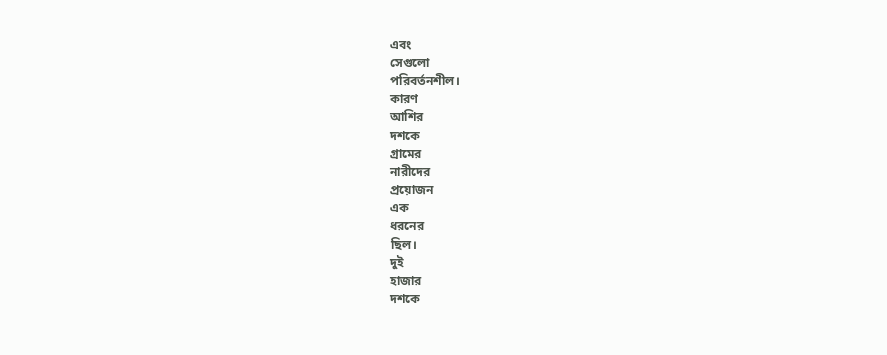এবং
সেগুলো
পরিবর্তনশীল।
কারণ
আশির
দশকে
গ্রামের
নারীদের
প্রয়োজন
এক
ধরনের
ছিল।
দুই
হাজার
দশকে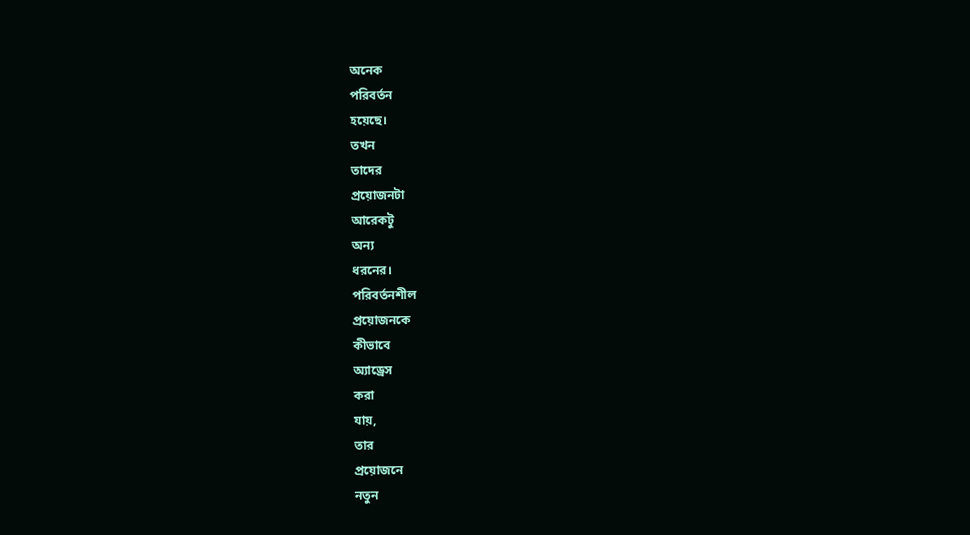অনেক
পরিবর্তন
হয়েছে।
তখন
তাদের
প্রয়োজনটা
আরেকটু
অন্য
ধরনের।
পরিবর্তনশীল
প্রয়োজনকে
কীভাবে
অ্যাড্রেস
করা
যায়,
তার
প্রয়োজনে
নতুন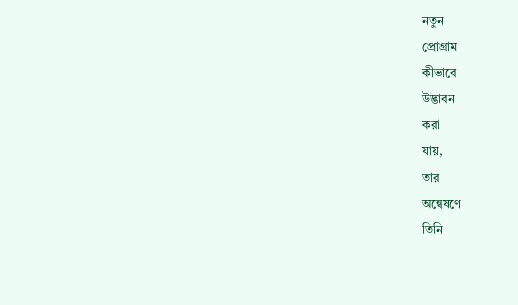নতুন
প্রোগ্রাম
কীভাবে
উদ্ভাবন
করা
যায়,
তার
অন্বেষণে
তিনি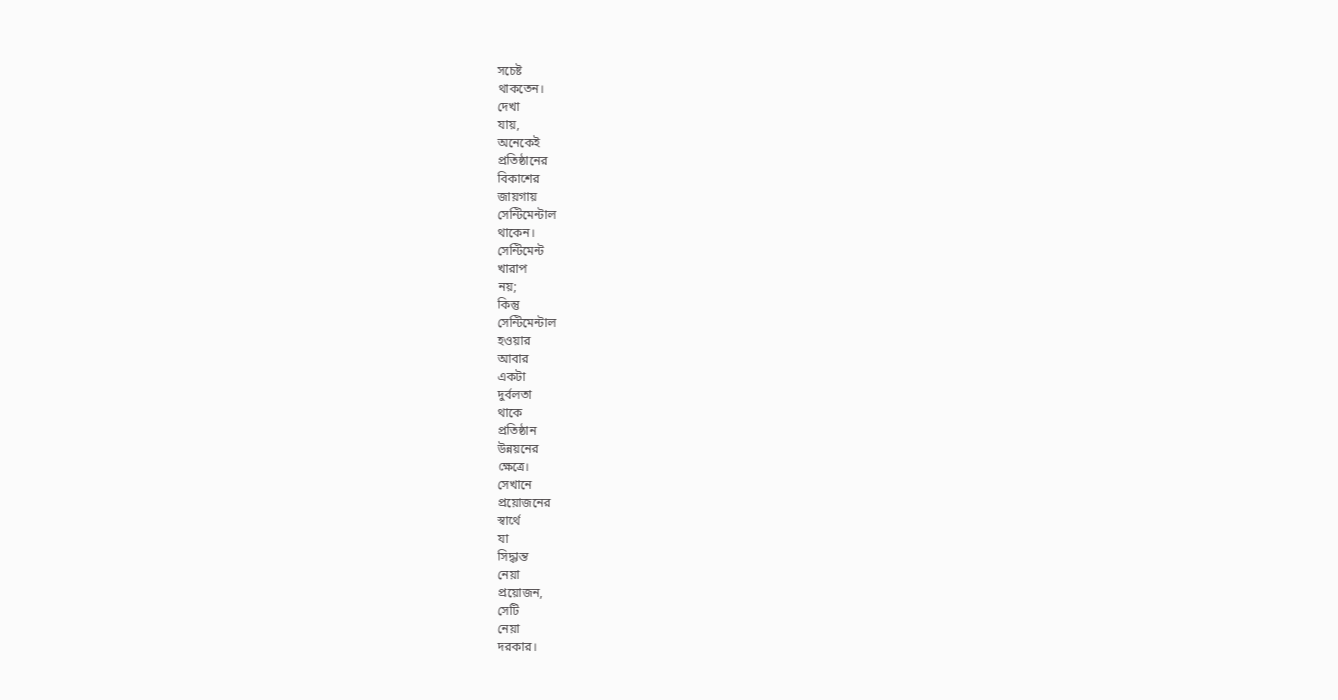সচেষ্ট
থাকতেন।
দেখা
যায়,
অনেকেই
প্রতিষ্ঠানের
বিকাশের
জায়গায়
সেন্টিমেন্টাল
থাকেন।
সেন্টিমেন্ট
খারাপ
নয়;
কিন্তু
সেন্টিমেন্টাল
হওয়ার
আবার
একটা
দুর্বলতা
থাকে
প্রতিষ্ঠান
উন্নয়নের
ক্ষেত্রে।
সেখানে
প্রয়োজনের
স্বার্থে
যা
সিদ্ধান্ত
নেয়া
প্রয়োজন,
সেটি
নেয়া
দরকার।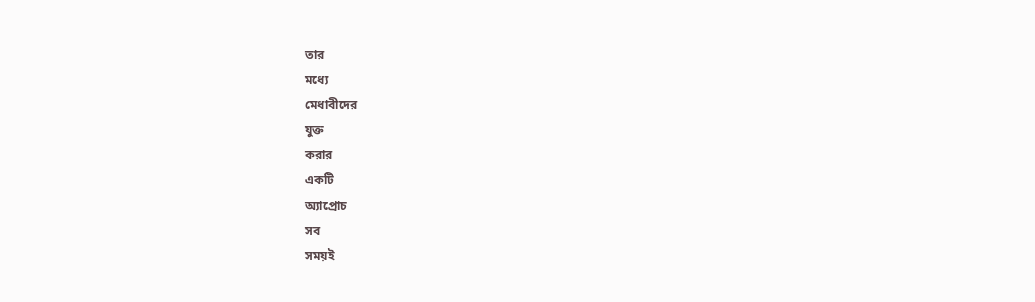তার
মধ্যে
মেধাবীদের
যুক্ত
করার
একটি
অ্যাপ্রোচ
সব
সময়ই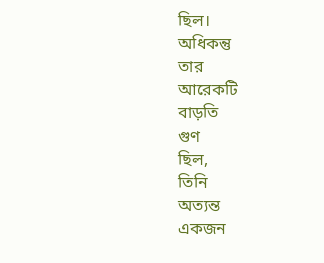ছিল।
অধিকন্তু
তার
আরেকটি
বাড়তি
গুণ
ছিল,
তিনি
অত্যন্ত
একজন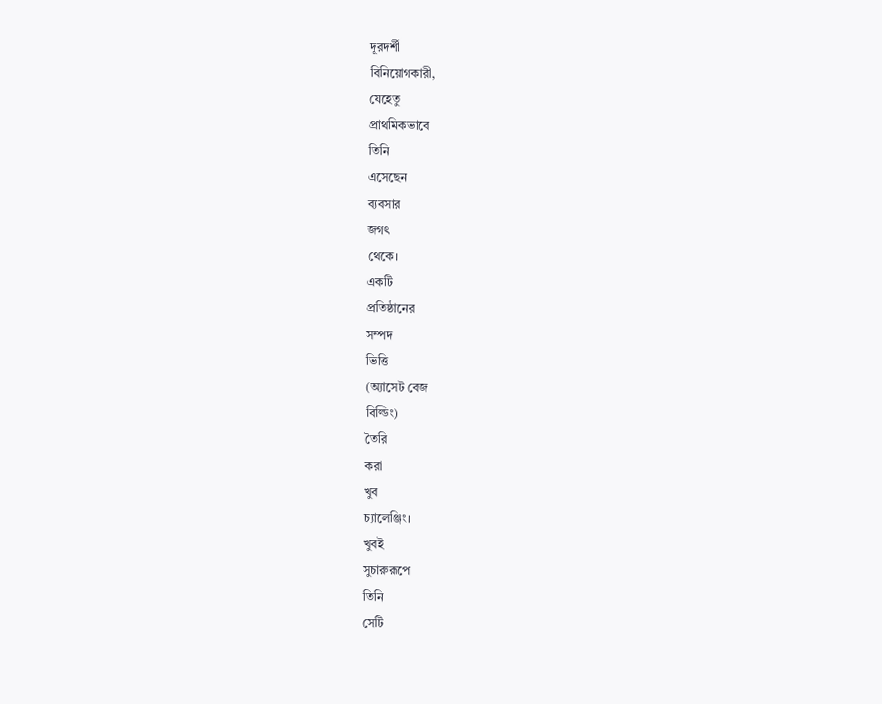দূরদর্শী
বিনিয়োগকারী,
যেহেতু
প্রাথমিকভাবে
তিনি
এসেছেন
ব্যবসার
জগৎ
থেকে।
একটি
প্রতিষ্ঠানের
সম্পদ
ভিত্তি
(অ্যাসেট বেজ
বিল্ডিং)
তৈরি
করা
খুব
চ্যালেঞ্জিং।
খুবই
সুচারুরূপে
তিনি
সেটি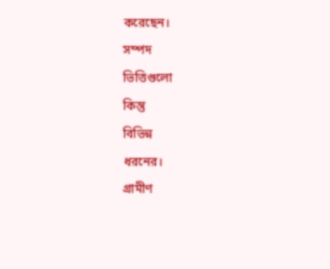করেছেন।
সম্পদ
ভিত্তিগুলো
কিন্তু
বিভিন্ন
ধরনের।
গ্রামীণ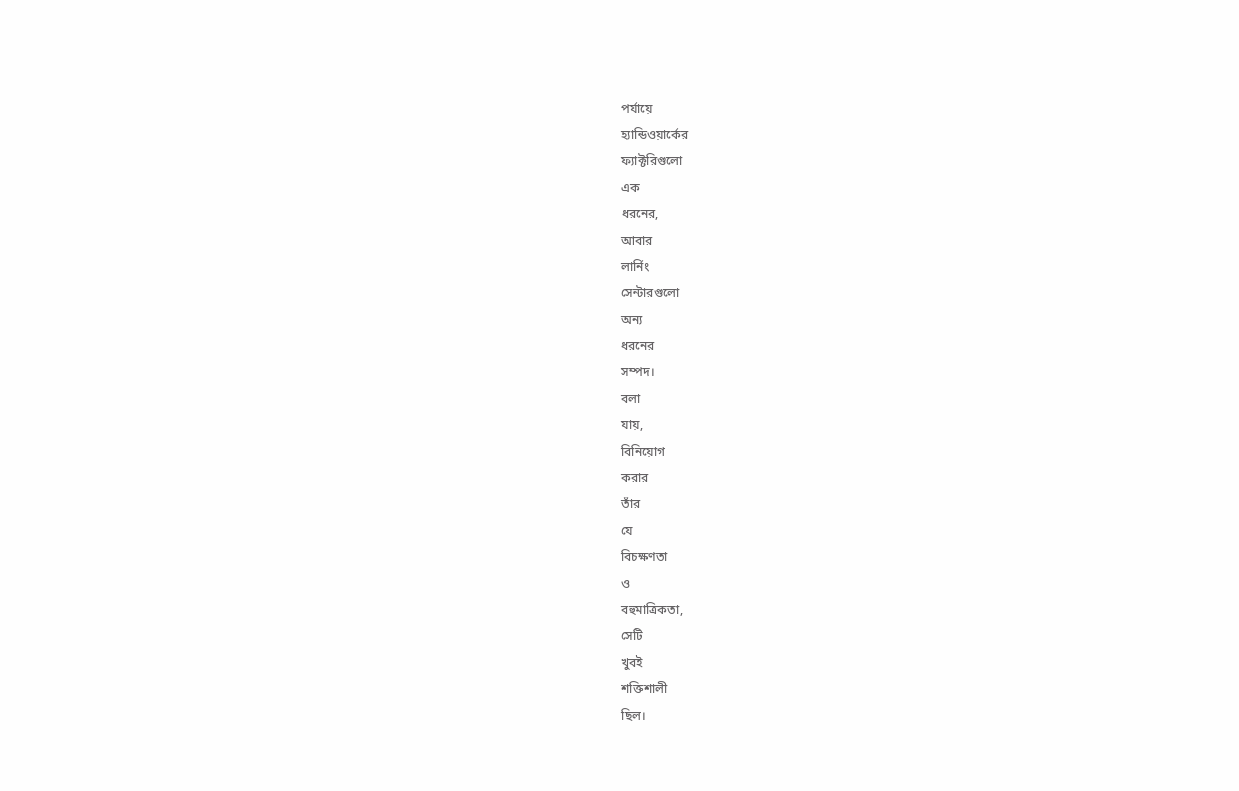পর্যায়ে
হ্যান্ডিওয়ার্কের
ফ্যাক্টরিগুলো
এক
ধরনের,
আবার
লার্নিং
সেন্টারগুলো
অন্য
ধরনের
সম্পদ।
বলা
যায়,
বিনিয়োগ
করার
তাঁর
যে
বিচক্ষণতা
ও
বহুমাত্রিকতা,
সেটি
খুবই
শক্তিশালী
ছিল।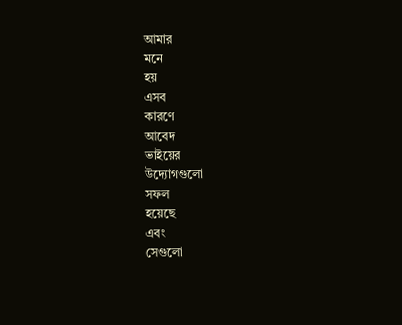আমার
মনে
হয়
এসব
কারণে
আবেদ
ভাইয়ের
উদ্যোগগুলো
সফল
হয়েছে
এবং
সেগুলো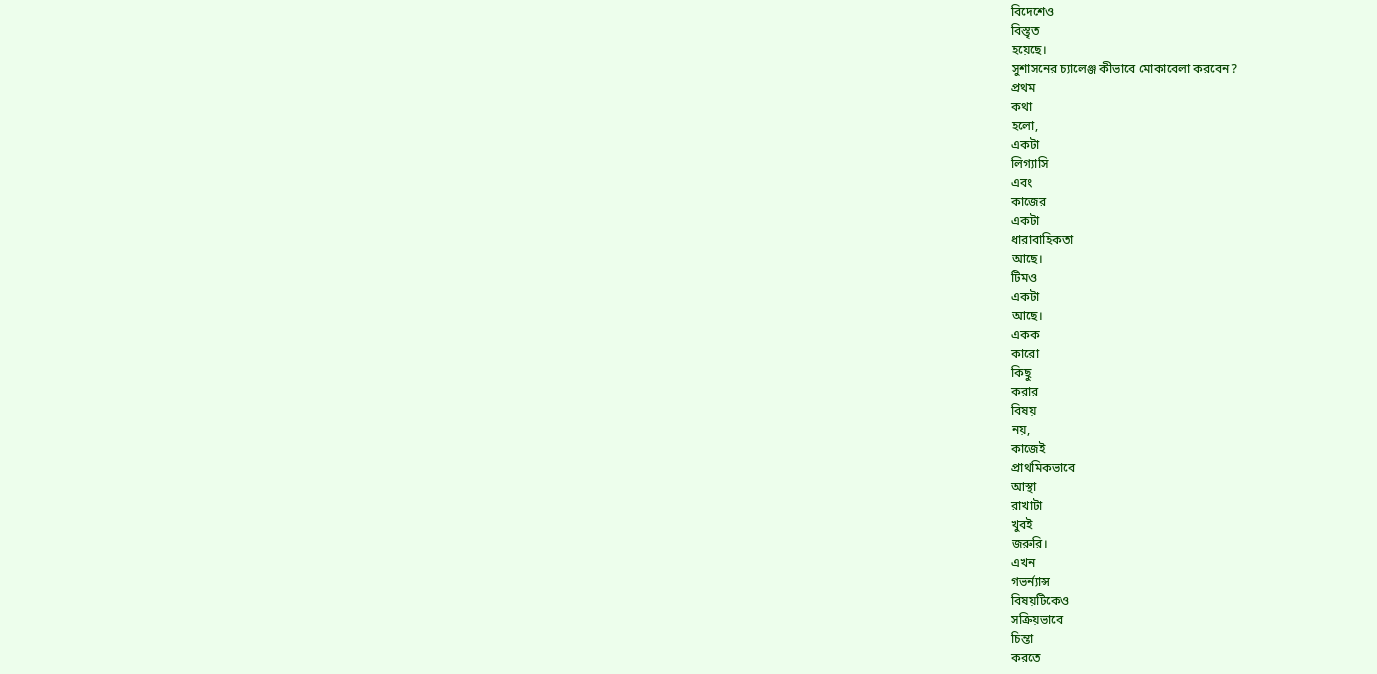বিদেশেও
বিস্তৃত
হয়েছে।
সুশাসনের চ্যালেঞ্জ কীভাবে মোকাবেলা করবেন?
প্রথম
কথা
হলো,
একটা
লিগ্যাসি
এবং
কাজের
একটা
ধারাবাহিকতা
আছে।
টিমও
একটা
আছে।
একক
কারো
কিছু
করার
বিষয়
নয়,
কাজেই
প্রাথমিকভাবে
আস্থা
রাখাটা
খুবই
জরুরি।
এখন
গভর্ন্যান্স
বিষয়টিকেও
সক্রিয়ভাবে
চিন্তা
করতে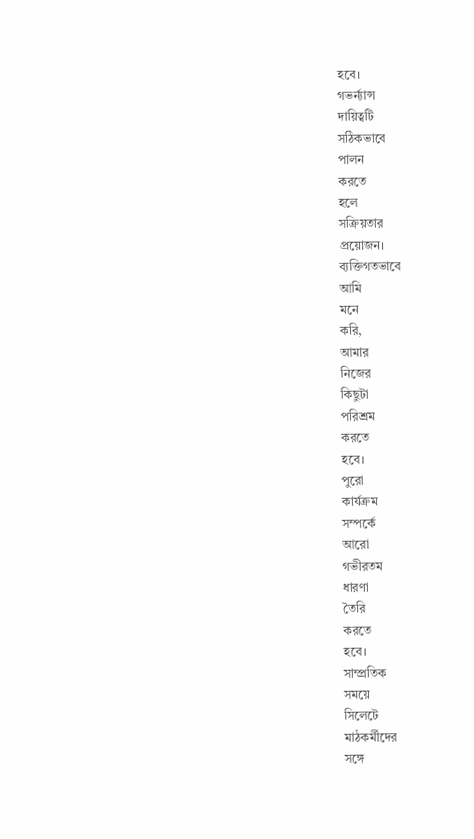হবে।
গভর্ন্যান্স
দায়িত্বটি
সঠিকভাবে
পালন
করতে
হলে
সক্রিয়তার
প্রয়োজন।
ব্যক্তিগতভাবে
আমি
মনে
করি,
আমার
নিজের
কিছুটা
পরিশ্রম
করতে
হবে।
পুরো
কার্যক্রম
সম্পর্কে
আরো
গভীরতম
ধারণা
তৈরি
করতে
হবে।
সাম্প্রতিক
সময়ে
সিলেটে
মাঠকর্মীদের
সঙ্গে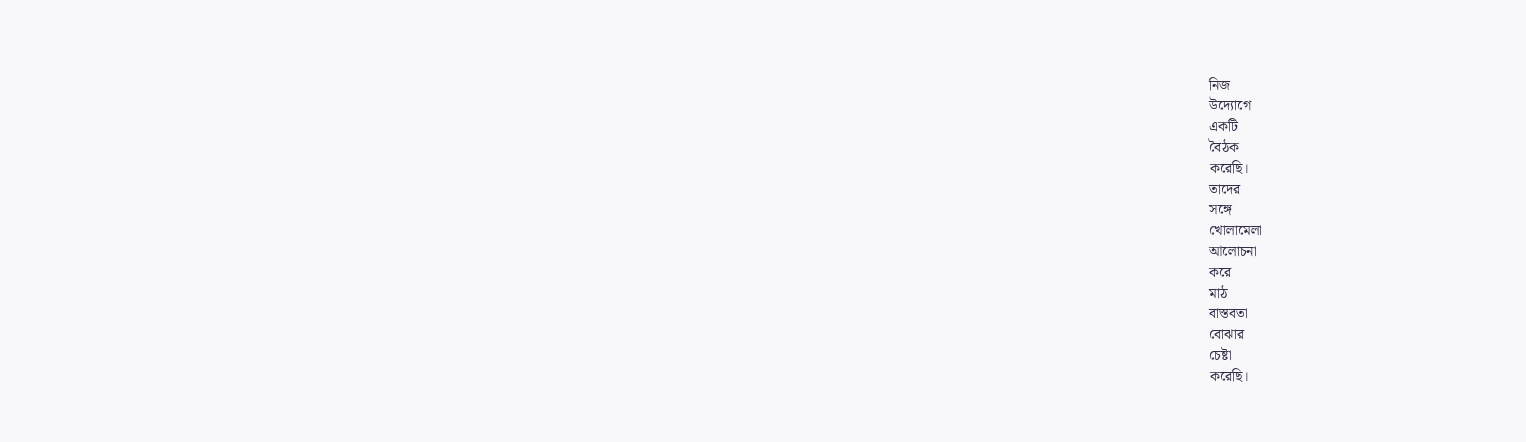নিজ
উদ্যোগে
একটি
বৈঠক
করেছি।
তাদের
সঙ্গে
খোলামেলা
আলোচনা
করে
মাঠ
বাস্তবতা
বোঝার
চেষ্টা
করেছি।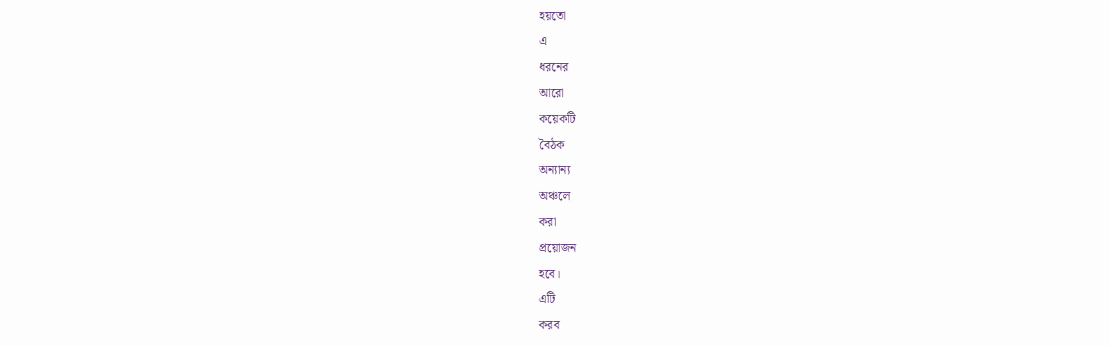হয়তো
এ
ধরনের
আরো
কয়েকটি
বৈঠক
অন্যান্য
অঞ্চলে
করা
প্রয়োজন
হবে।
এটি
করব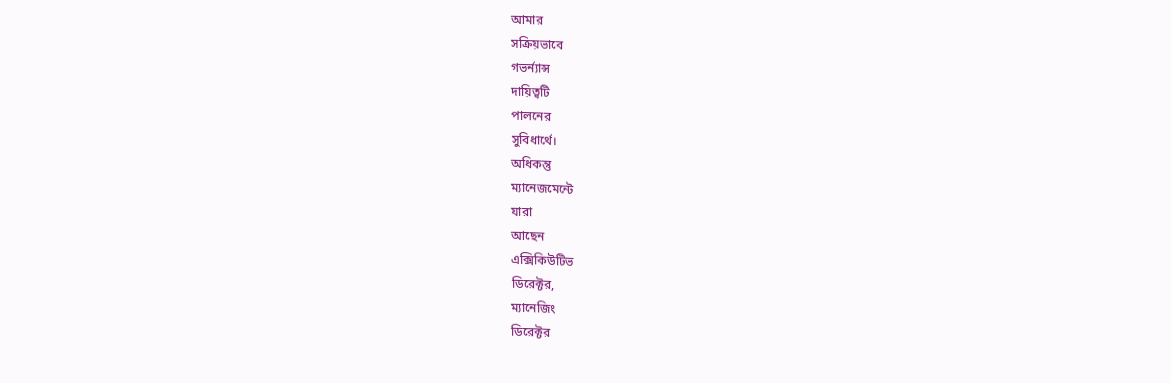আমার
সক্রিয়ভাবে
গভর্ন্যান্স
দায়িত্বটি
পালনের
সুবিধার্থে।
অধিকন্তু
ম্যানেজমেন্টে
যারা
আছেন
এক্সিকিউটিভ
ডিরেক্টর,
ম্যানেজিং
ডিরেক্টর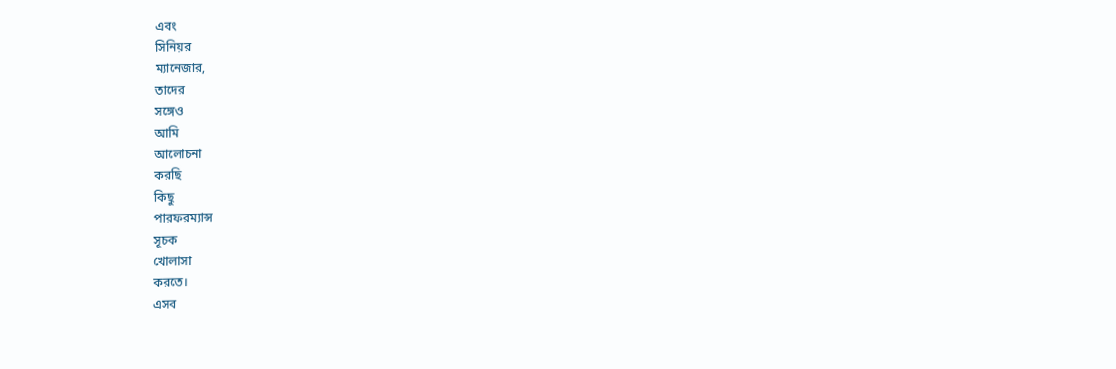এবং
সিনিয়র
ম্যানেজার,
তাদের
সঙ্গেও
আমি
আলোচনা
করছি
কিছু
পারফরম্যান্স
সূচক
খোলাসা
করতে।
এসব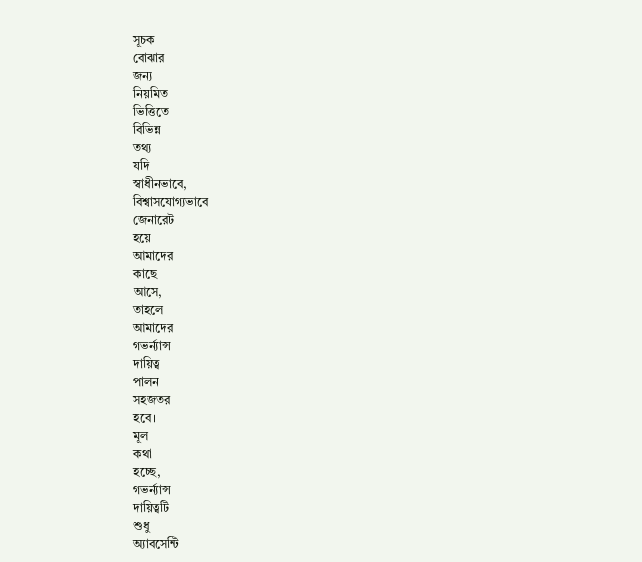সূচক
বোঝার
জন্য
নিয়মিত
ভিত্তিতে
বিভিন্ন
তথ্য
যদি
স্বাধীনভাবে,
বিশ্বাসযোগ্যভাবে
জেনারেট
হয়ে
আমাদের
কাছে
আসে,
তাহলে
আমাদের
গভর্ন্যান্স
দায়িত্ব
পালন
সহজতর
হবে।
মূল
কথা
হচ্ছে,
গভর্ন্যান্স
দায়িত্বটি
শুধু
অ্যাবসেন্টি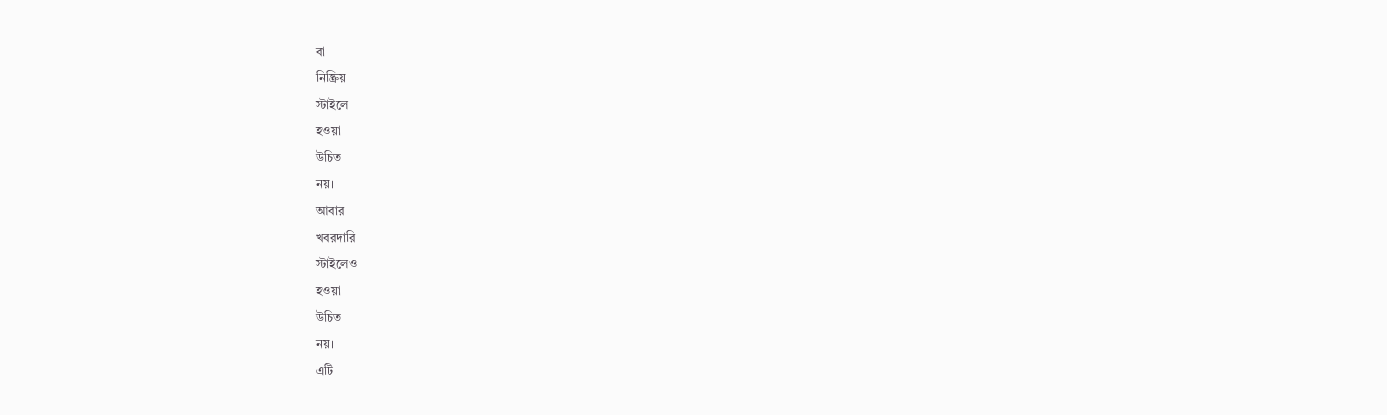বা
নিষ্ক্রিয়
স্টাইলে
হওয়া
উচিত
নয়।
আবার
খবরদারি
স্টাইলেও
হওয়া
উচিত
নয়।
এটি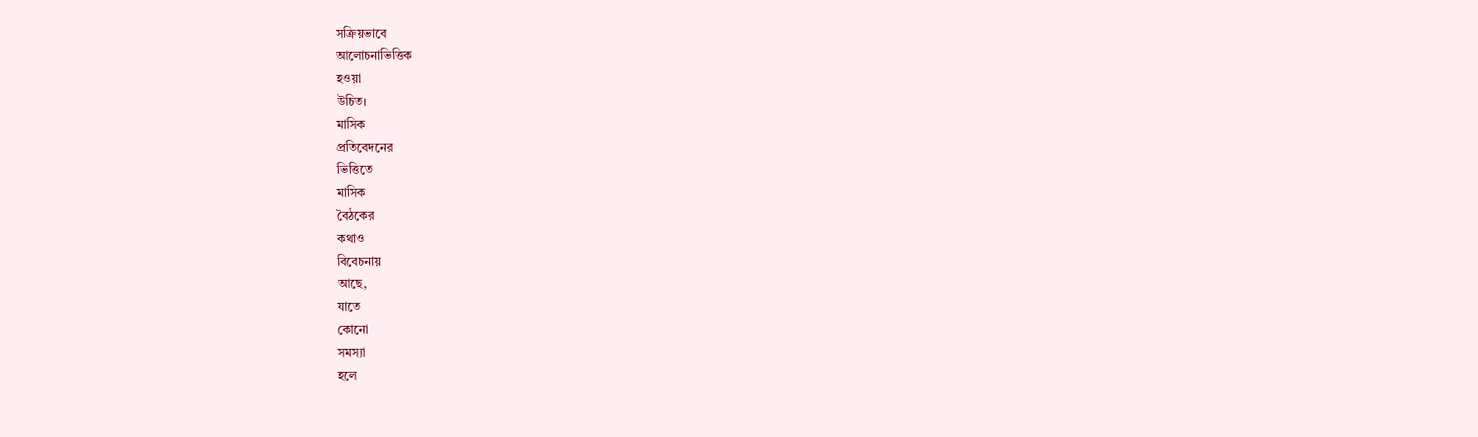সক্রিয়ভাবে
আলোচনাভিত্তিক
হওয়া
উচিত।
মাসিক
প্রতিবেদনের
ভিত্তিতে
মাসিক
বৈঠকের
কথাও
বিবেচনায়
আছে,
যাতে
কোনো
সমস্যা
হলে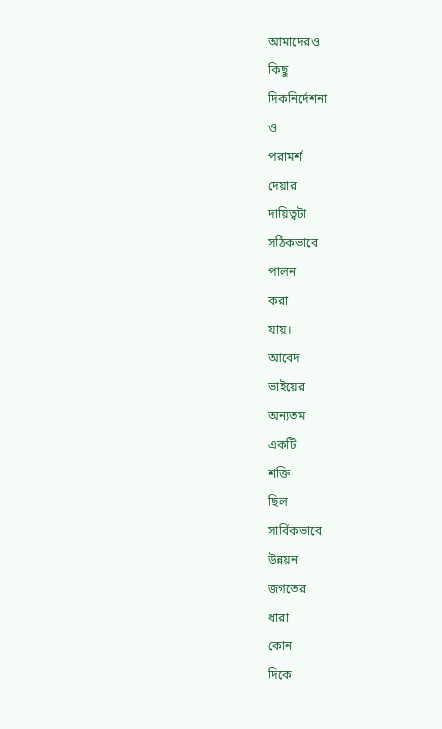আমাদেরও
কিছু
দিকনির্দেশনা
ও
পরামর্শ
দেয়ার
দায়িত্বটা
সঠিকভাবে
পালন
করা
যায়।
আবেদ
ভাইয়ের
অন্যতম
একটি
শক্তি
ছিল
সার্বিকভাবে
উন্নয়ন
জগতের
ধারা
কোন
দিকে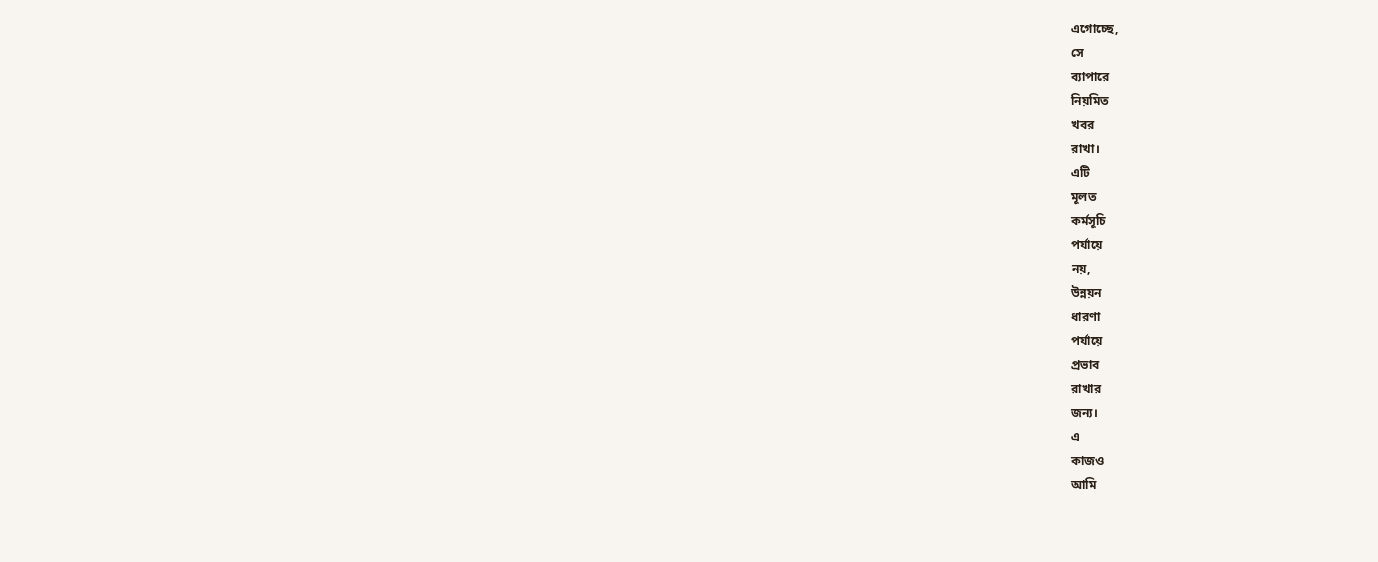এগোচ্ছে,
সে
ব্যাপারে
নিয়মিত
খবর
রাখা।
এটি
মূলত
কর্মসূচি
পর্যায়ে
নয়,
উন্নয়ন
ধারণা
পর্যায়ে
প্রভাব
রাখার
জন্য।
এ
কাজও
আমি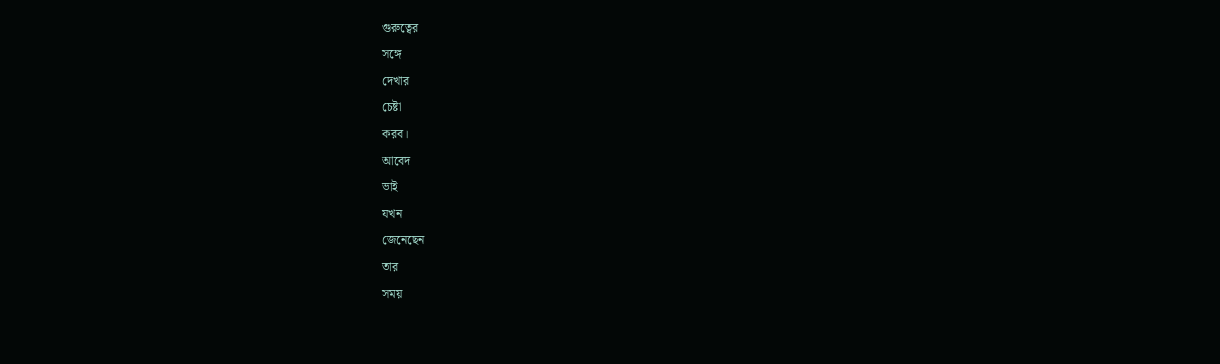গুরুত্বের
সঙ্গে
দেখার
চেষ্টা
করব।
আবেদ
ভাই
যখন
জেনেছেন
তার
সময়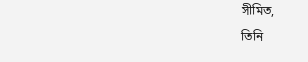সীমিত,
তিনি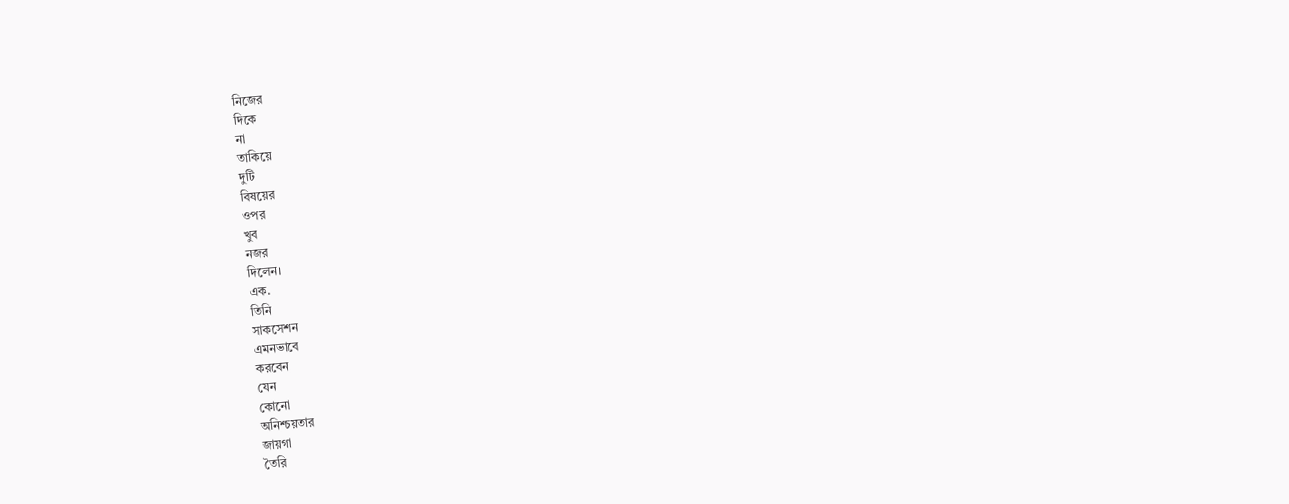নিজের
দিকে
না
তাকিয়ে
দুটি
বিষয়ের
ওপর
খুব
নজর
দিলেন।
এক.
তিনি
সাকসেশন
এমনভাবে
করবেন
যেন
কোনো
অনিশ্চয়তার
জায়গা
তৈরি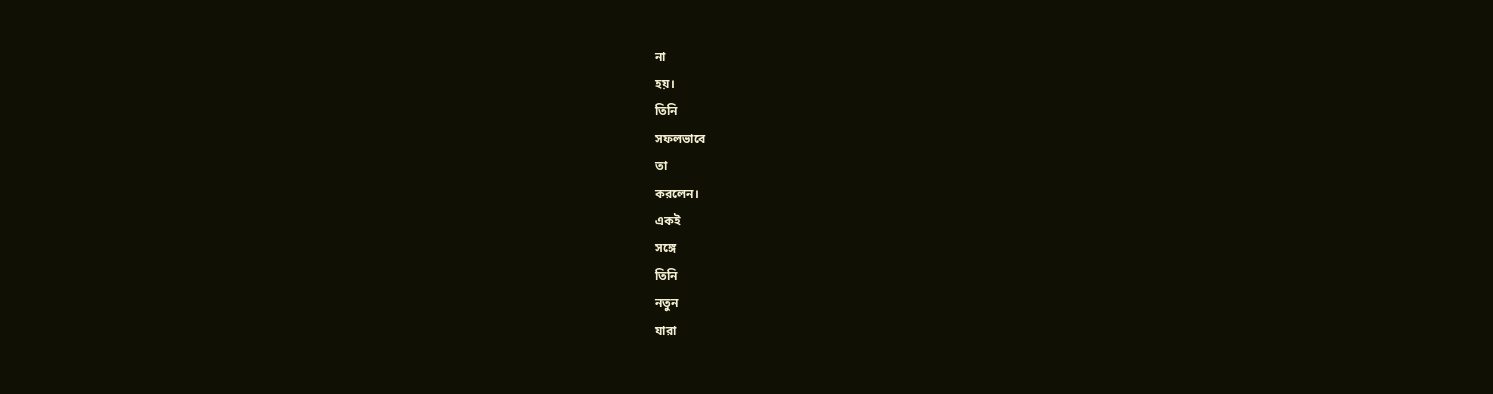না
হয়।
তিনি
সফলভাবে
তা
করলেন।
একই
সঙ্গে
তিনি
নতুন
যারা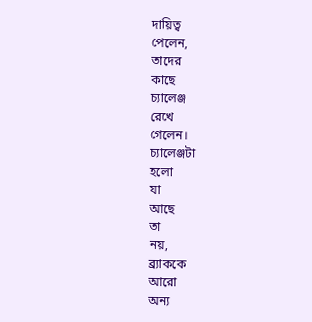দায়িত্ব
পেলেন,
তাদের
কাছে
চ্যালেঞ্জ
রেখে
গেলেন।
চ্যালেঞ্জটা
হলো
যা
আছে
তা
নয়,
ব্র্যাককে
আরো
অন্য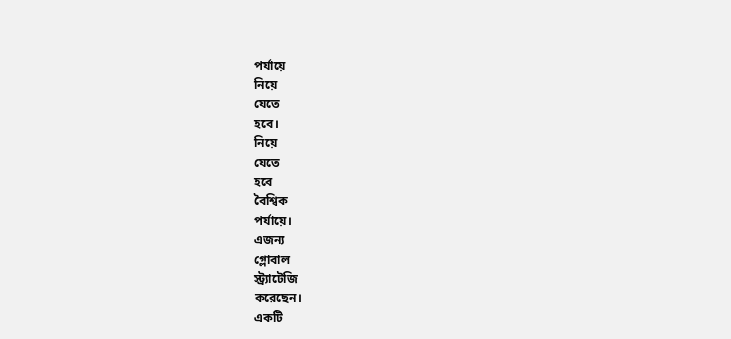পর্যায়ে
নিয়ে
যেতে
হবে।
নিয়ে
যেতে
হবে
বৈশ্বিক
পর্যায়ে।
এজন্য
গ্লোবাল
স্ট্র্যাটেজি
করেছেন।
একটি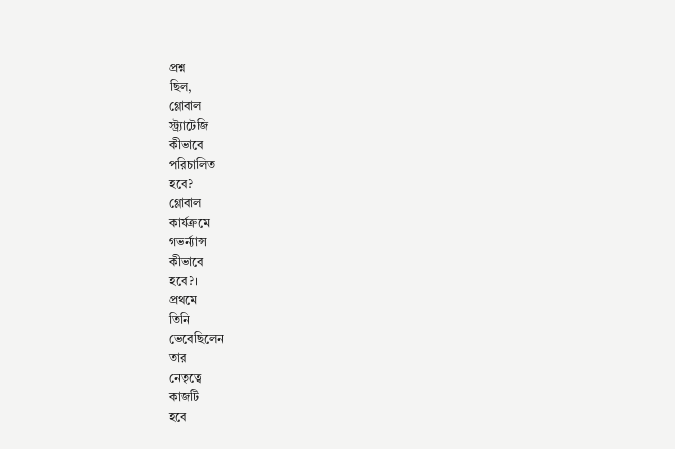প্রশ্ন
ছিল,
গ্লোবাল
স্ট্র্যাটেজি
কীভাবে
পরিচালিত
হবে?
গ্লোবাল
কার্যক্রমে
গভর্ন্যান্স
কীভাবে
হবে?।
প্রথমে
তিনি
ভেবেছিলেন
তার
নেতৃত্বে
কাজটি
হবে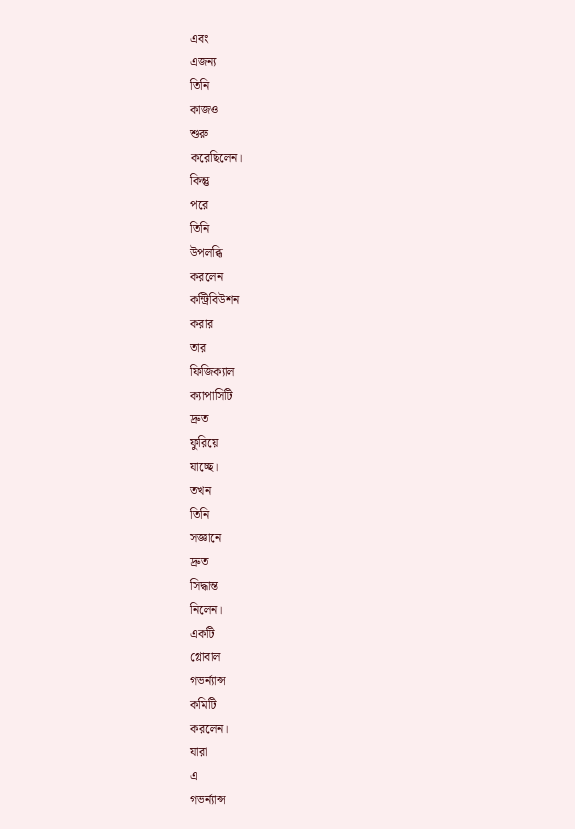এবং
এজন্য
তিনি
কাজও
শুরু
করেছিলেন।
কিন্তু
পরে
তিনি
উপলব্ধি
করলেন
কন্ট্রিবিউশন
করার
তার
ফিজিক্যাল
ক্যাপাসিটি
দ্রুত
ফুরিয়ে
যাচ্ছে।
তখন
তিনি
সজ্ঞানে
দ্রুত
সিদ্ধান্ত
নিলেন।
একটি
গ্লোবাল
গভর্ন্যান্স
কমিটি
করলেন।
যারা
এ
গভর্ন্যান্স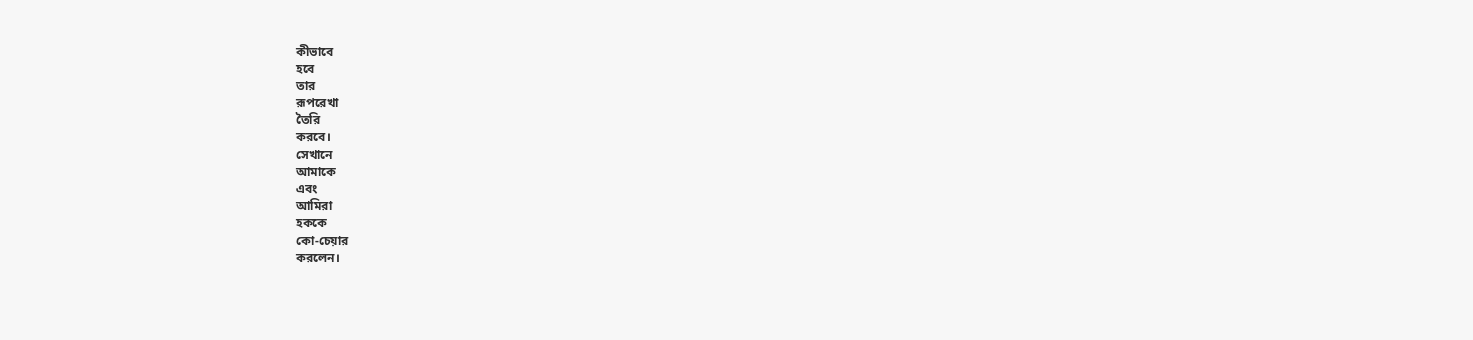কীভাবে
হবে
তার
রূপরেখা
তৈরি
করবে।
সেখানে
আমাকে
এবং
আমিরা
হককে
কো-চেয়ার
করলেন।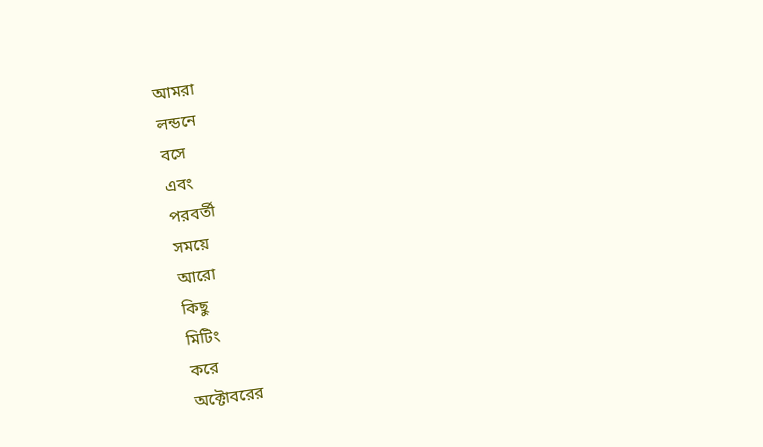আমরা
লন্ডনে
বসে
এবং
পরবর্তী
সময়ে
আরো
কিছু
মিটিং
করে
অক্টোবরের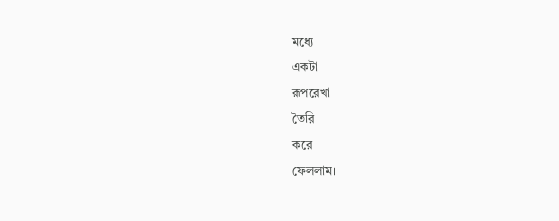মধ্যে
একটা
রূপরেখা
তৈরি
করে
ফেললাম।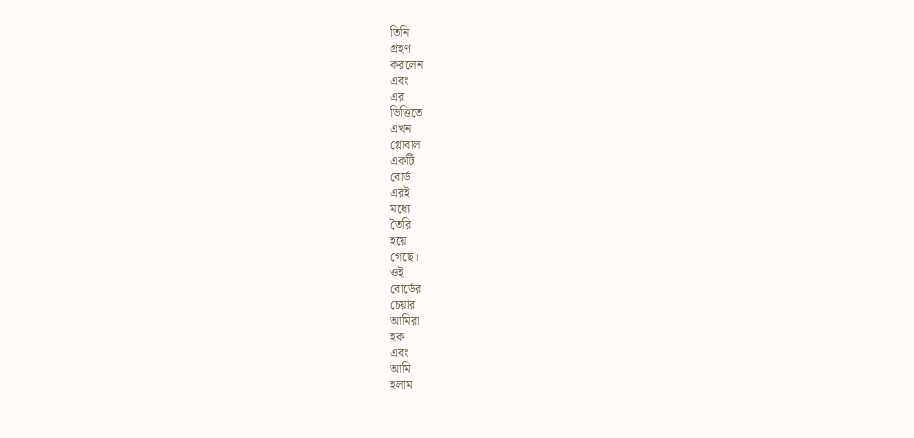তিনি
গ্রহণ
করলেন
এবং
এর
ভিত্তিতে
এখন
গ্লোবাল
একটি
বোর্ড
এরই
মধ্যে
তৈরি
হয়ে
গেছে।
ওই
বোর্ডের
চেয়ার
আমিরা
হক
এবং
আমি
হলাম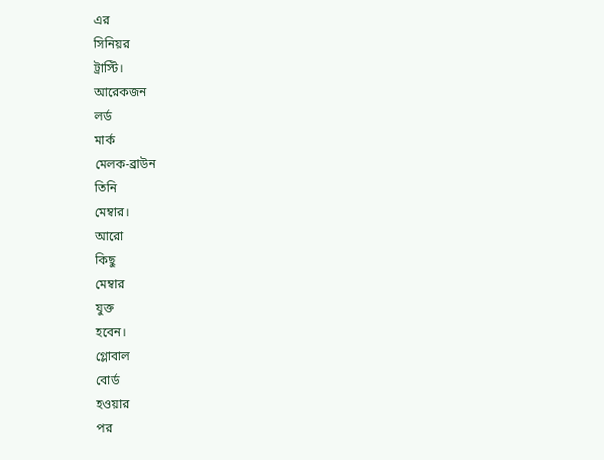এর
সিনিয়র
ট্রাস্টি।
আরেকজন
লর্ড
মার্ক
মেলক-ব্রাউন
তিনি
মেম্বার।
আরো
কিছু
মেম্বার
যুক্ত
হবেন।
গ্লোবাল
বোর্ড
হওয়ার
পর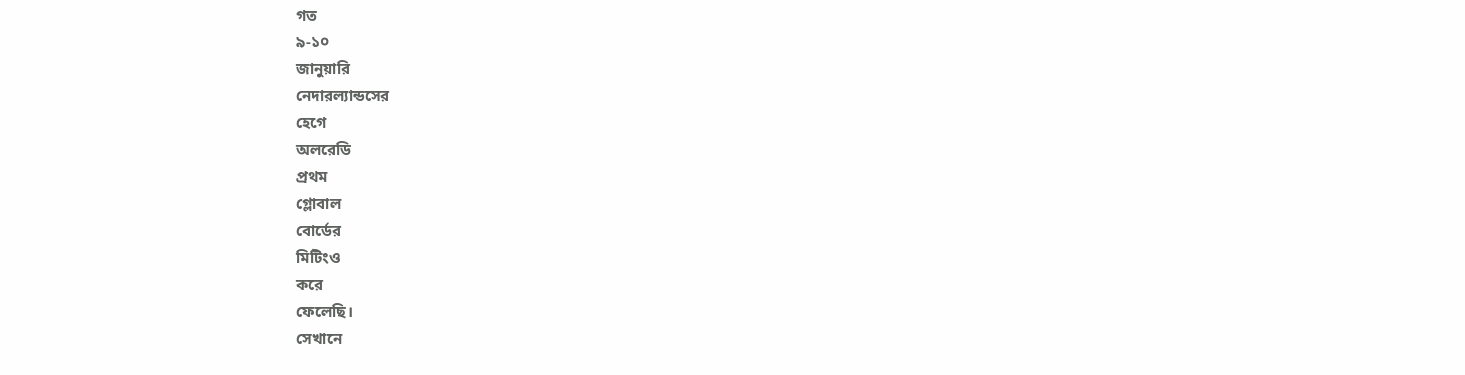গত
৯-১০
জানুয়ারি
নেদারল্যান্ডসের
হেগে
অলরেডি
প্রথম
গ্লোবাল
বোর্ডের
মিটিংও
করে
ফেলেছি।
সেখানে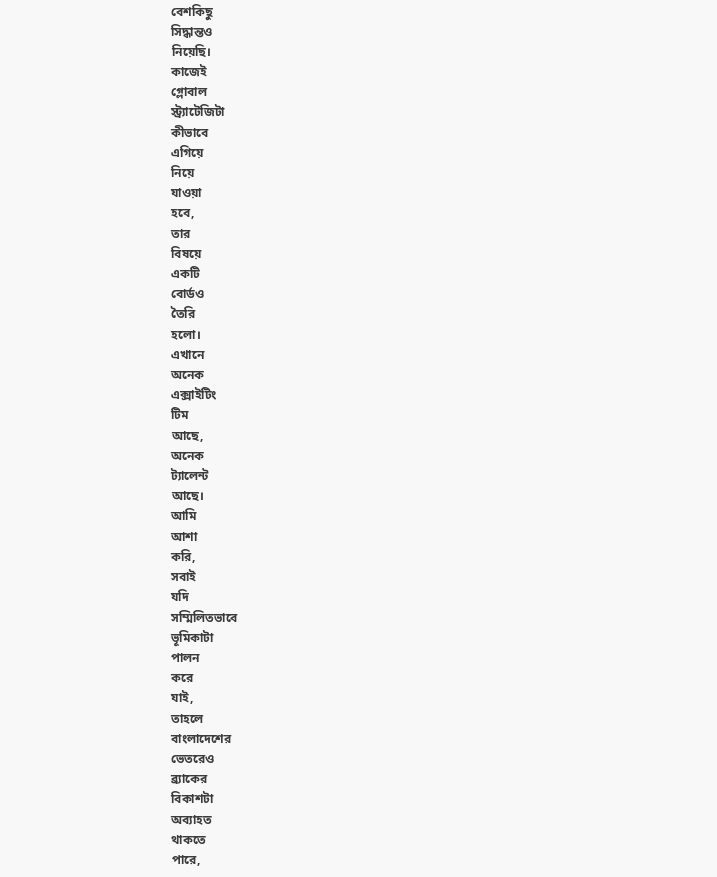বেশকিছু
সিদ্ধান্তও
নিয়েছি।
কাজেই
গ্লোবাল
স্ট্র্যাটেজিটা
কীভাবে
এগিয়ে
নিয়ে
যাওয়া
হবে,
তার
বিষয়ে
একটি
বোর্ডও
তৈরি
হলো।
এখানে
অনেক
এক্সাইটিং
টিম
আছে,
অনেক
ট্যালেন্ট
আছে।
আমি
আশা
করি,
সবাই
যদি
সম্মিলিতভাবে
ভূমিকাটা
পালন
করে
যাই,
তাহলে
বাংলাদেশের
ভেতরেও
ব্র্যাকের
বিকাশটা
অব্যাহত
থাকতে
পারে,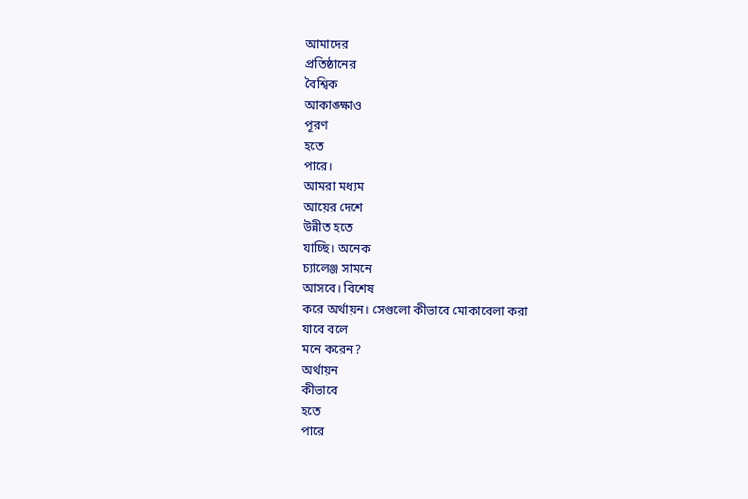আমাদের
প্রতিষ্ঠানের
বৈশ্বিক
আকাঙ্ক্ষাও
পূরণ
হতে
পারে।
আমরা মধ্যম
আয়ের দেশে
উন্নীত হতে
যাচ্ছি। অনেক
চ্যালেঞ্জ সামনে
আসবে। বিশেষ
করে অর্থায়ন। সেগুলো কীভাবে মোকাবেলা করা
যাবে বলে
মনে করেন?
অর্থায়ন
কীভাবে
হতে
পারে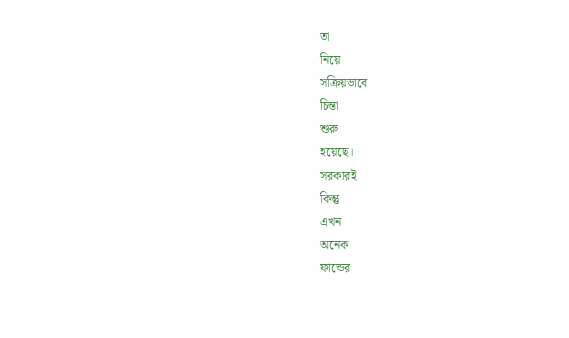তা
নিয়ে
সক্রিয়ভাবে
চিন্তা
শুরু
হয়েছে।
সরকারই
কিন্তু
এখন
অনেক
ফান্ডের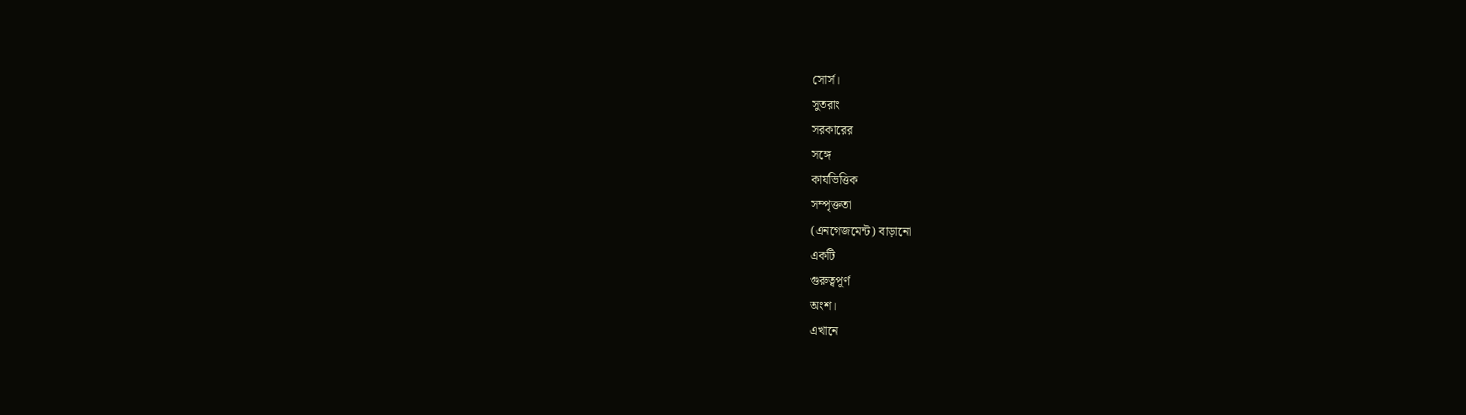সোর্স।
সুতরাং
সরকারের
সঙ্গে
কার্যভিত্তিক
সম্পৃক্ততা
(এনগেজমেন্ট) বাড়ানো
একটি
গুরুত্বপূর্ণ
অংশ।
এখানে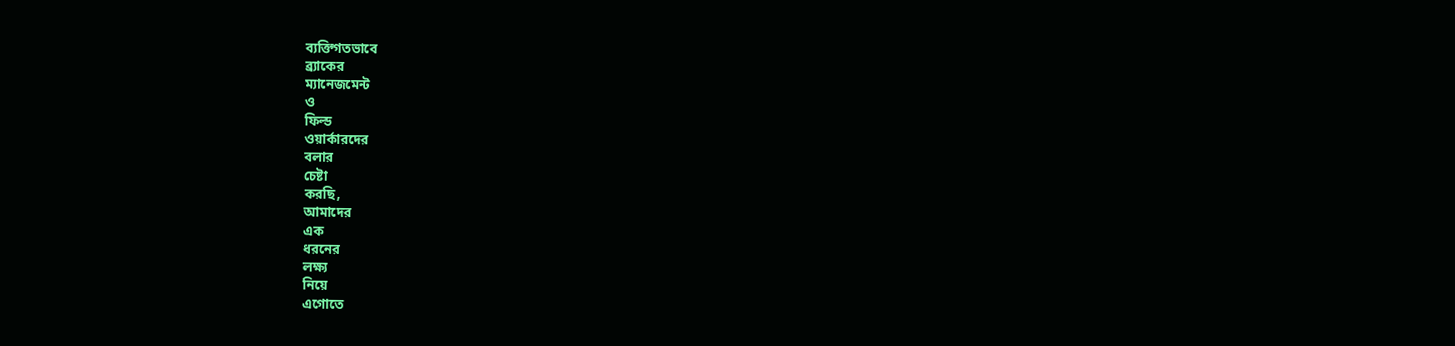ব্যক্তিগতভাবে
ব্র্যাকের
ম্যানেজমেন্ট
ও
ফিল্ড
ওয়ার্কারদের
বলার
চেষ্টা
করছি,
আমাদের
এক
ধরনের
লক্ষ্য
নিয়ে
এগোতে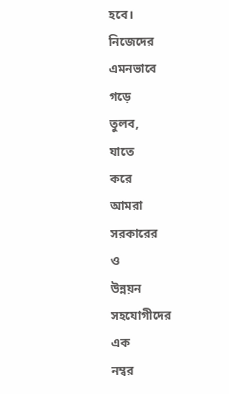হবে।
নিজেদের
এমনভাবে
গড়ে
তুলব,
যাতে
করে
আমরা
সরকারের
ও
উন্নয়ন
সহযোগীদের
এক
নম্বর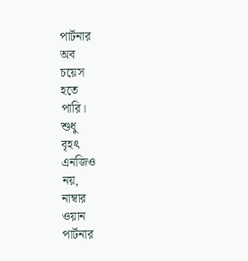পার্টনার
অব
চয়েস
হতে
পারি।
শুধু
বৃহৎ
এনজিও
নয়,
নাম্বার
ওয়ান
পার্টনার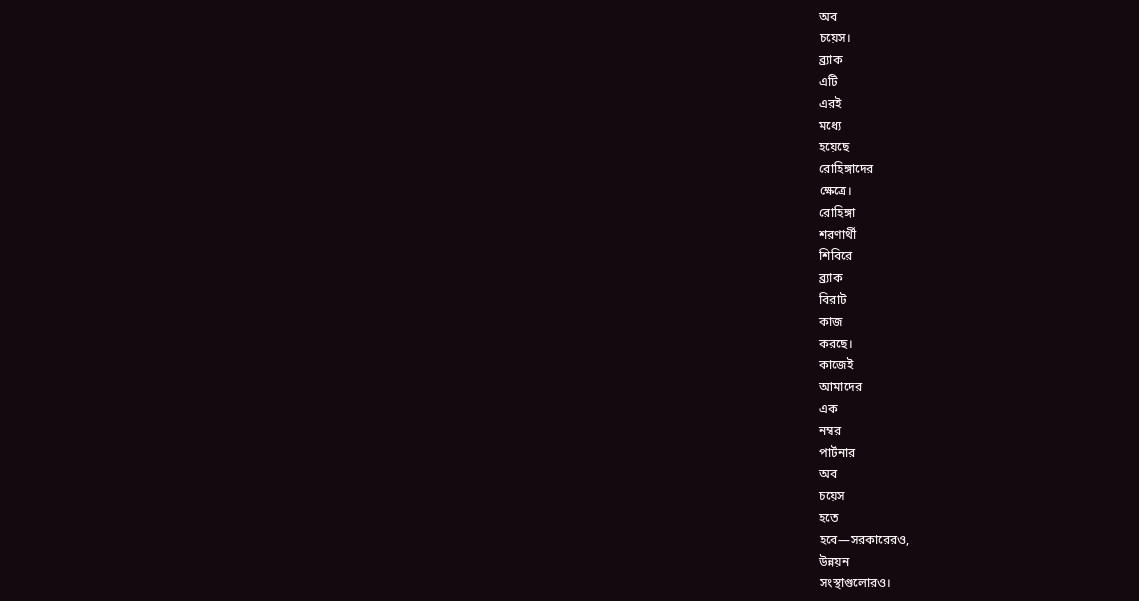অব
চয়েস।
ব্র্যাক
এটি
এরই
মধ্যে
হয়েছে
রোহিঙ্গাদের
ক্ষেত্রে।
রোহিঙ্গা
শরণার্থী
শিবিরে
ব্র্যাক
বিরাট
কাজ
করছে।
কাজেই
আমাদের
এক
নম্বর
পার্টনার
অব
চয়েস
হতে
হবে—সরকারেরও,
উন্নয়ন
সংস্থাগুলোরও।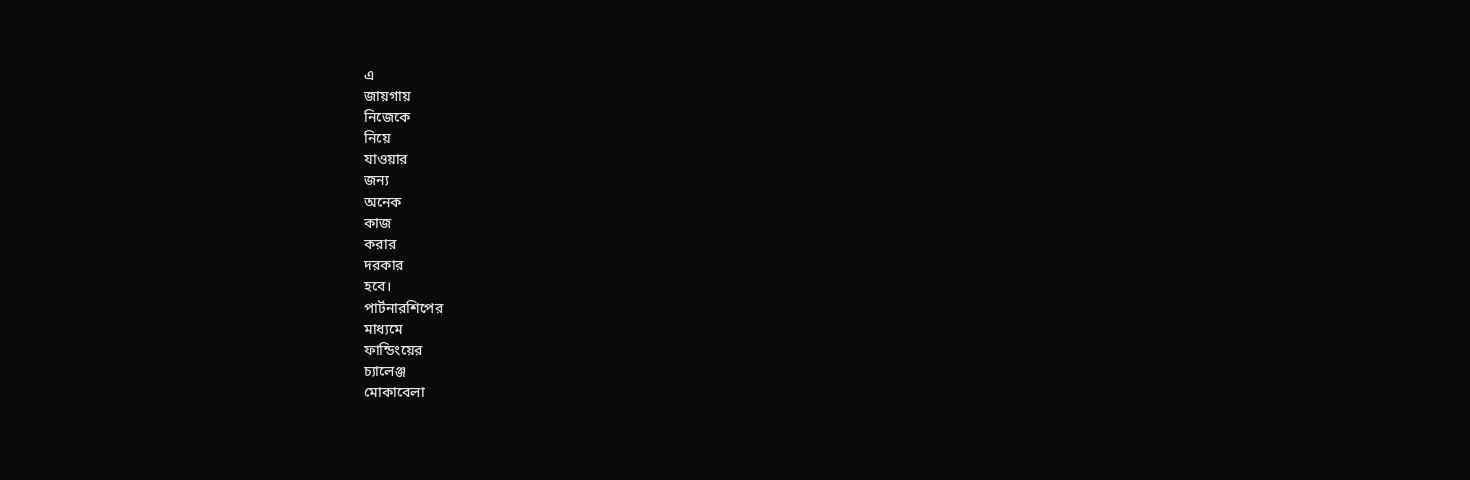এ
জায়গায়
নিজেকে
নিয়ে
যাওয়ার
জন্য
অনেক
কাজ
করার
দরকার
হবে।
পার্টনারশিপের
মাধ্যমে
ফান্ডিংয়ের
চ্যালেঞ্জ
মোকাবেলা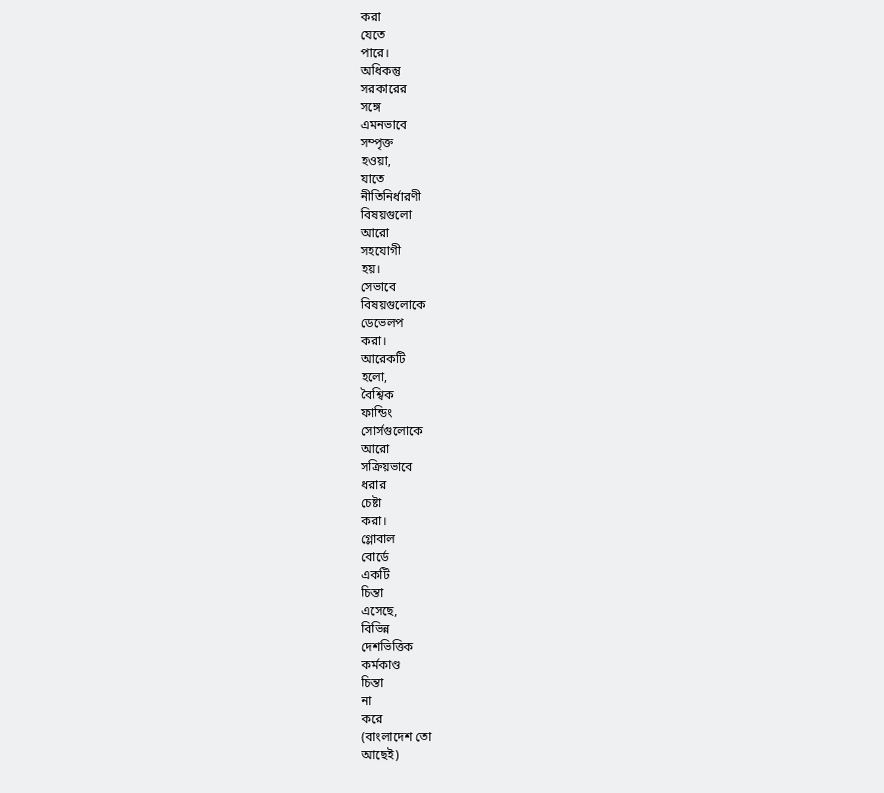করা
যেতে
পারে।
অধিকন্তু
সরকারের
সঙ্গে
এমনভাবে
সম্পৃক্ত
হওয়া,
যাতে
নীতিনির্ধারণী
বিষয়গুলো
আরো
সহযোগী
হয়।
সেভাবে
বিষয়গুলোকে
ডেভেলপ
করা।
আরেকটি
হলো,
বৈশ্বিক
ফান্ডিং
সোর্সগুলোকে
আরো
সক্রিয়ভাবে
ধরার
চেষ্টা
করা।
গ্লোবাল
বোর্ডে
একটি
চিন্তা
এসেছে,
বিভিন্ন
দেশভিত্তিক
কর্মকাণ্ড
চিন্তা
না
করে
(বাংলাদেশ তো
আছেই)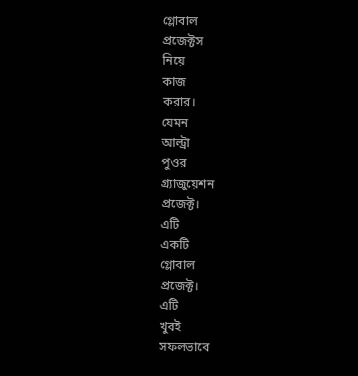গ্লোবাল
প্রজেক্টস
নিয়ে
কাজ
করার।
যেমন
আল্ট্রা
পুওর
গ্র্যাজুয়েশন
প্রজেক্ট।
এটি
একটি
গ্লোবাল
প্রজেক্ট।
এটি
খুবই
সফলভাবে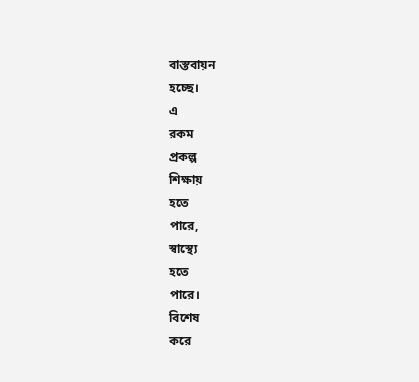বাস্তবায়ন
হচ্ছে।
এ
রকম
প্রকল্প
শিক্ষায়
হতে
পারে,
স্বাস্থ্যে
হতে
পারে।
বিশেষ
করে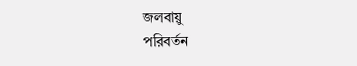জলবায়ু
পরিবর্তন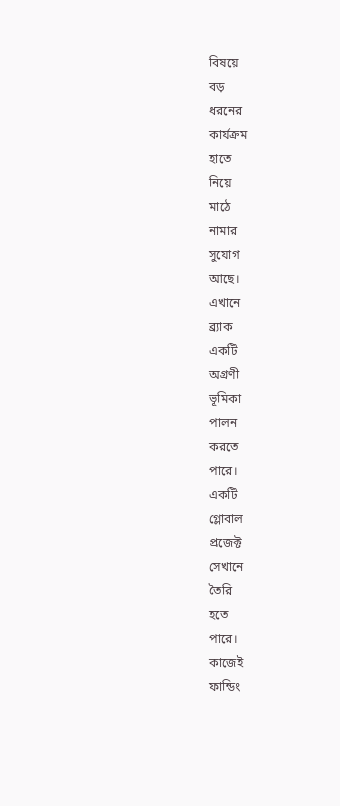বিষয়ে
বড়
ধরনের
কার্যক্রম
হাতে
নিয়ে
মাঠে
নামার
সুযোগ
আছে।
এখানে
ব্র্যাক
একটি
অগ্রণী
ভূমিকা
পালন
করতে
পারে।
একটি
গ্লোবাল
প্রজেক্ট
সেখানে
তৈরি
হতে
পারে।
কাজেই
ফান্ডিং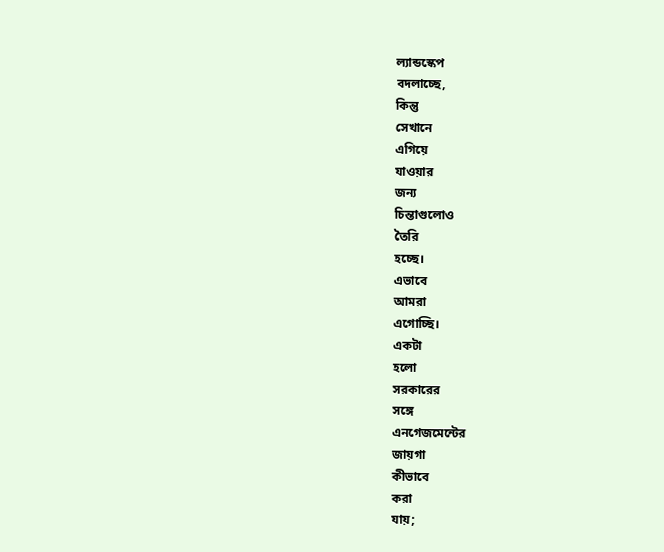ল্যান্ডস্কেপ
বদলাচ্ছে,
কিন্তু
সেখানে
এগিয়ে
যাওয়ার
জন্য
চিন্তাগুলোও
তৈরি
হচ্ছে।
এভাবে
আমরা
এগোচ্ছি।
একটা
হলো
সরকারের
সঙ্গে
এনগেজমেন্টের
জায়গা
কীভাবে
করা
যায়;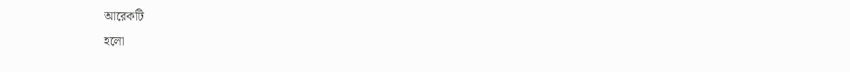আরেকটি
হলো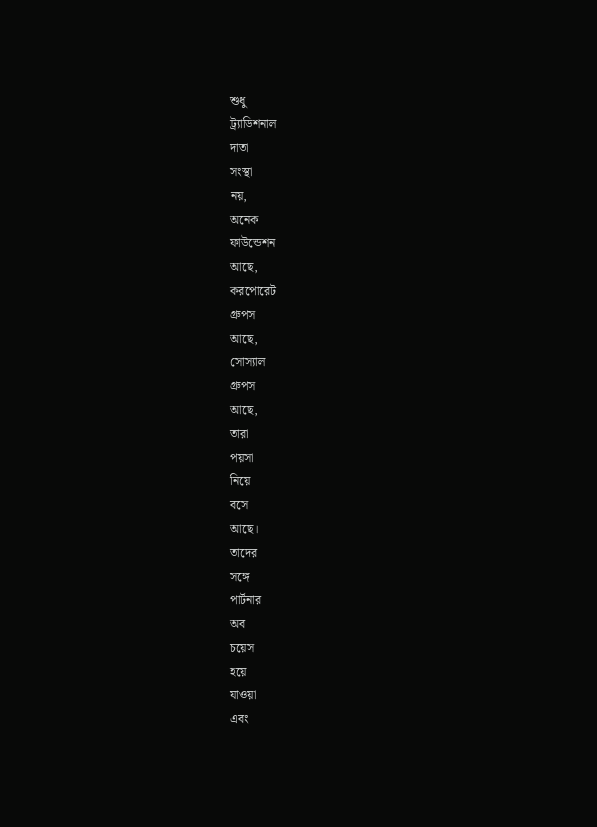শুধু
ট্র্যাডিশনাল
দাতা
সংস্থা
নয়,
অনেক
ফাউন্ডেশন
আছে,
করপোরেট
গ্রুপস
আছে,
সোস্যাল
গ্রুপস
আছে,
তারা
পয়সা
নিয়ে
বসে
আছে।
তাদের
সঙ্গে
পার্টনার
অব
চয়েস
হয়ে
যাওয়া
এবং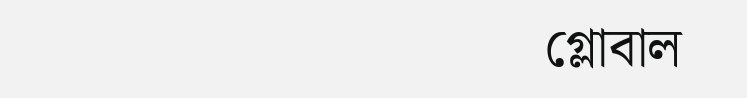গ্লোবাল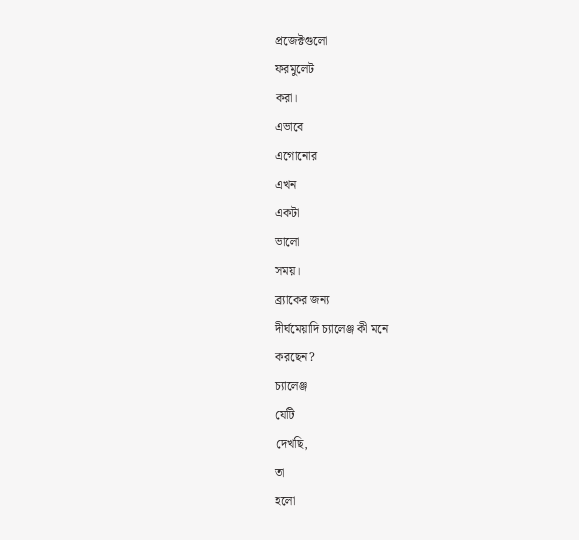প্রজেক্টগুলো
ফরমুলেট
করা।
এভাবে
এগোনোর
এখন
একটা
ভালো
সময়।
ব্র্যাকের জন্য
দীর্ঘমেয়াদি চ্যালেঞ্জ কী মনে
করছেন?
চ্যালেঞ্জ
যেটি
দেখছি,
তা
হলো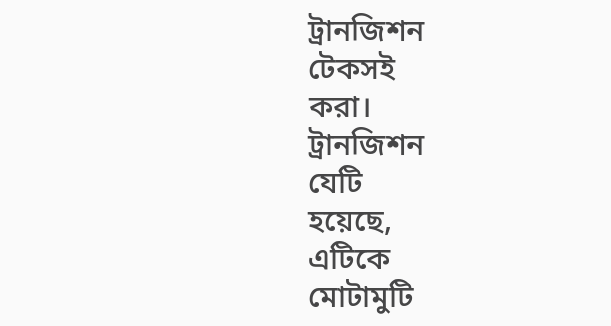ট্রানজিশন
টেকসই
করা।
ট্রানজিশন
যেটি
হয়েছে,
এটিকে
মোটামুটি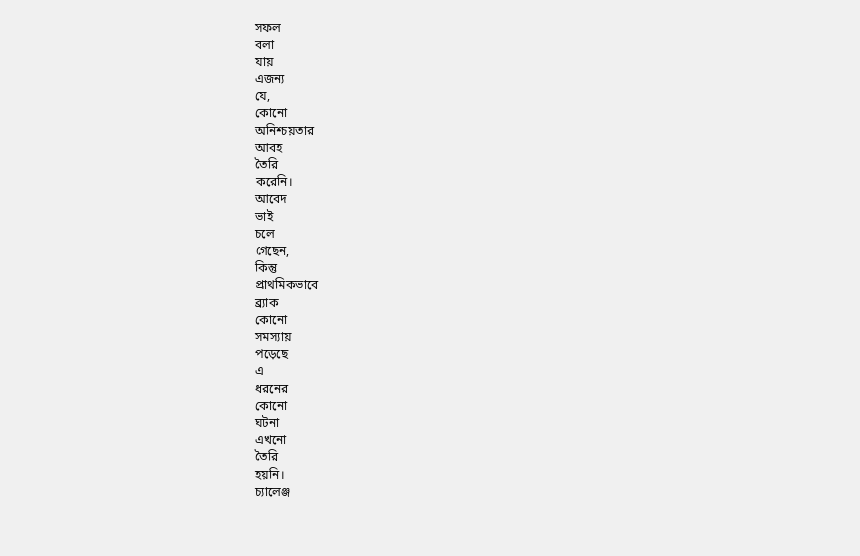সফল
বলা
যায়
এজন্য
যে,
কোনো
অনিশ্চয়তার
আবহ
তৈরি
করেনি।
আবেদ
ভাই
চলে
গেছেন,
কিন্তু
প্রাথমিকভাবে
ব্র্যাক
কোনো
সমস্যায়
পড়েছে
এ
ধরনের
কোনো
ঘটনা
এখনো
তৈরি
হয়নি।
চ্যালেঞ্জ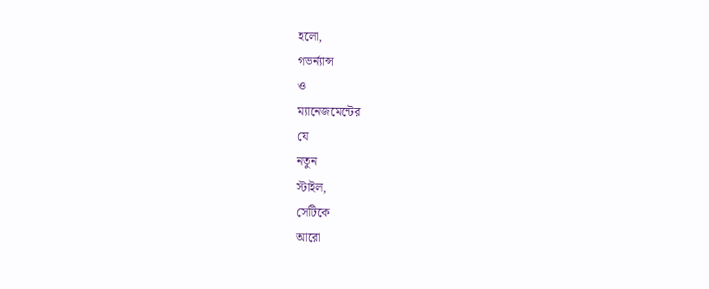হলো,
গভর্ন্যান্স
ও
ম্যানেজমেন্টের
যে
নতুন
স্টাইল,
সেটিকে
আরো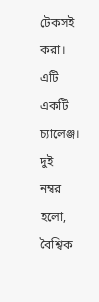টেকসই
করা।
এটি
একটি
চ্যালেঞ্জ।
দুই
নম্বর
হলো,
বৈশ্বিক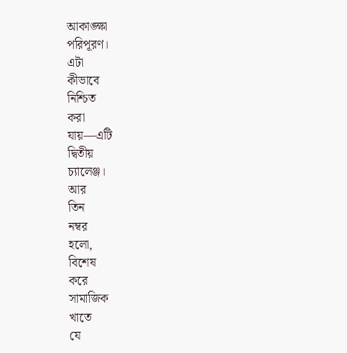আকাঙ্ক্ষা
পরিপূরণ।
এটা
কীভাবে
নিশ্চিত
করা
যায়—এটি
দ্বিতীয়
চ্যালেঞ্জ।
আর
তিন
নম্বর
হলো,
বিশেষ
করে
সামাজিক
খাতে
যে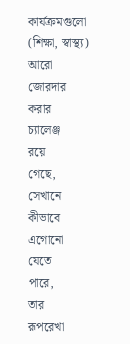কার্যক্রমগুলো
(শিক্ষা, স্বাস্থ্য)
আরো
জোরদার
করার
চ্যালেঞ্জ
রয়ে
গেছে,
সেখানে
কীভাবে
এগোনো
যেতে
পারে,
তার
রূপরেখা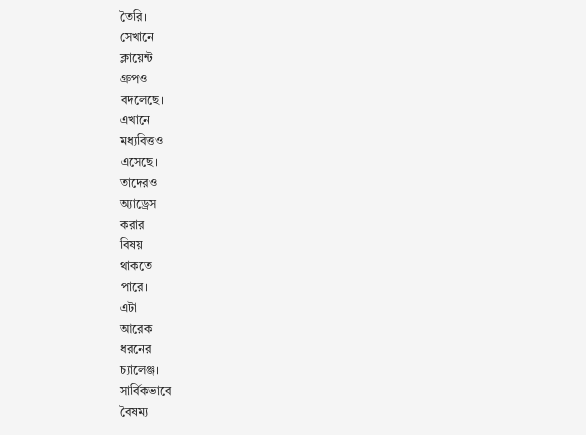তৈরি।
সেখানে
ক্লায়েন্ট
গ্রুপও
বদলেছে।
এখানে
মধ্যবিত্তও
এসেছে।
তাদেরও
অ্যাড্রেস
করার
বিষয়
থাকতে
পারে।
এটা
আরেক
ধরনের
চ্যালেঞ্জ।
সার্বিকভাবে
বৈষম্য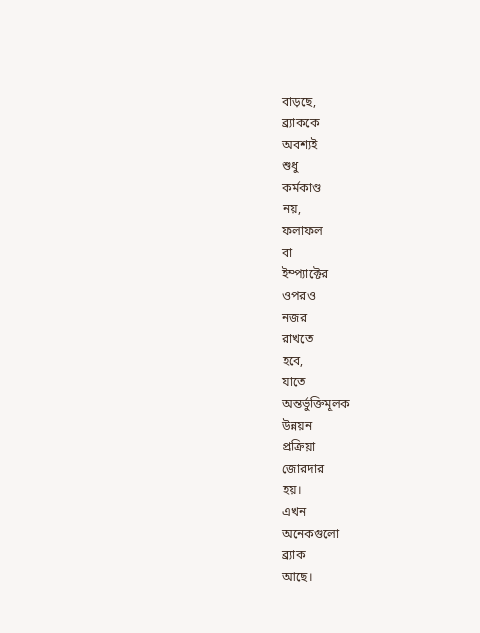বাড়ছে,
ব্র্যাককে
অবশ্যই
শুধু
কর্মকাণ্ড
নয়,
ফলাফল
বা
ইম্প্যাক্টের
ওপরও
নজর
রাখতে
হবে,
যাতে
অন্তর্ভুক্তিমূলক
উন্নয়ন
প্রক্রিয়া
জোরদার
হয়।
এখন
অনেকগুলো
ব্র্যাক
আছে।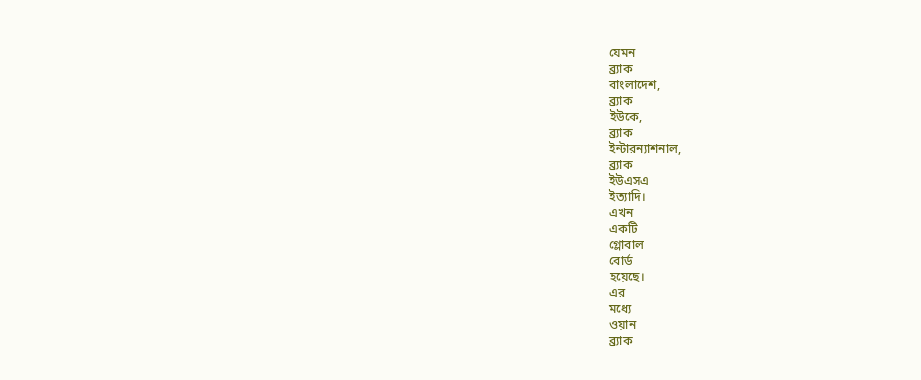যেমন
ব্র্যাক
বাংলাদেশ,
ব্র্যাক
ইউকে,
ব্র্যাক
ইন্টারন্যাশনাল,
ব্র্যাক
ইউএসএ
ইত্যাদি।
এখন
একটি
গ্লোবাল
বোর্ড
হয়েছে।
এর
মধ্যে
ওয়ান
ব্র্যাক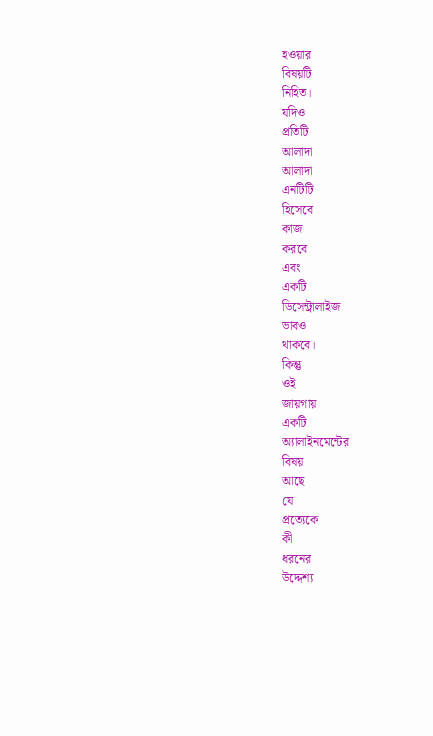হওয়ার
বিষয়টি
নিহিত।
যদিও
প্রতিটি
আলাদা
আলাদা
এনটিটি
হিসেবে
কাজ
করবে
এবং
একটি
ডিসেন্ট্রালাইজ
ভাবও
থাকবে।
কিন্তু
ওই
জায়গায়
একটি
অ্যালাইনমেন্টের
বিষয়
আছে
যে
প্রত্যেকে
কী
ধরনের
উদ্দেশ্য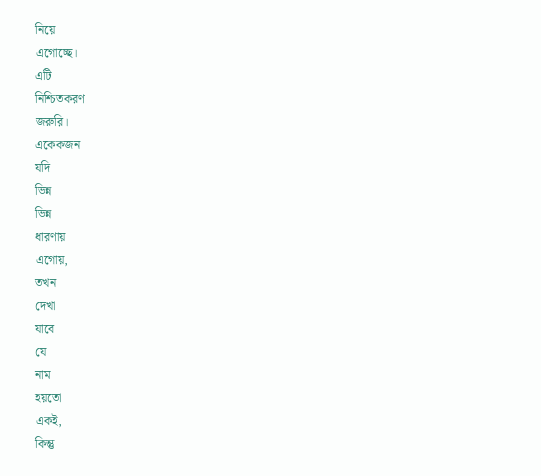নিয়ে
এগোচ্ছে।
এটি
নিশ্চিতকরণ
জরুরি।
একেকজন
যদি
ভিন্ন
ভিন্ন
ধারণায়
এগোয়,
তখন
দেখা
যাবে
যে
নাম
হয়তো
একই,
কিন্তু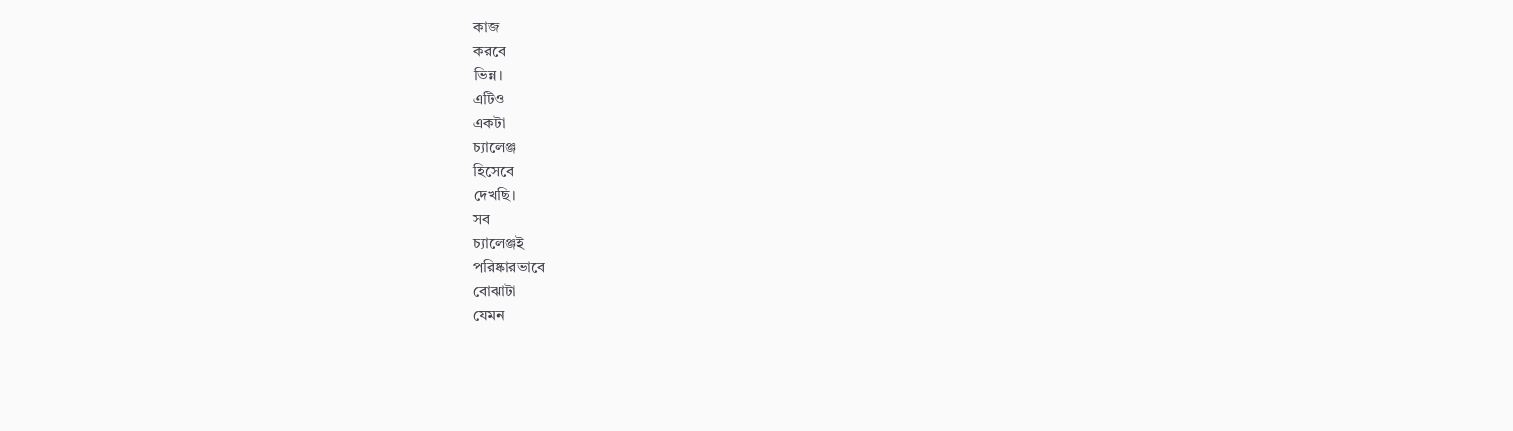কাজ
করবে
ভিন্ন।
এটিও
একটা
চ্যালেঞ্জ
হিসেবে
দেখছি।
সব
চ্যালেঞ্জই
পরিষ্কারভাবে
বোঝাটা
যেমন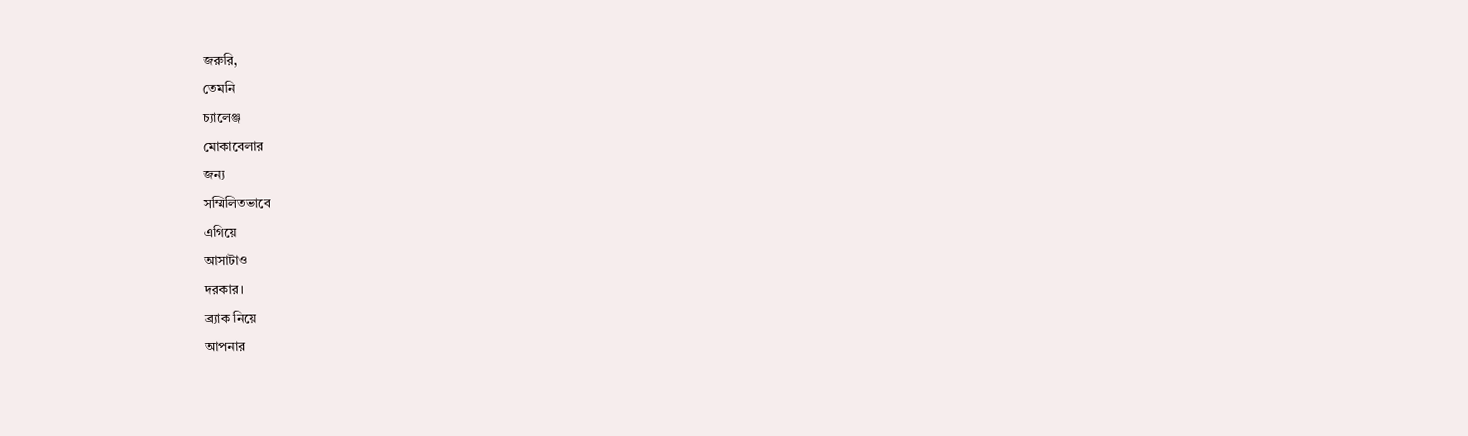জরুরি,
তেমনি
চ্যালেঞ্জ
মোকাবেলার
জন্য
সম্মিলিতভাবে
এগিয়ে
আসাটাও
দরকার।
ব্র্যাক নিয়ে
আপনার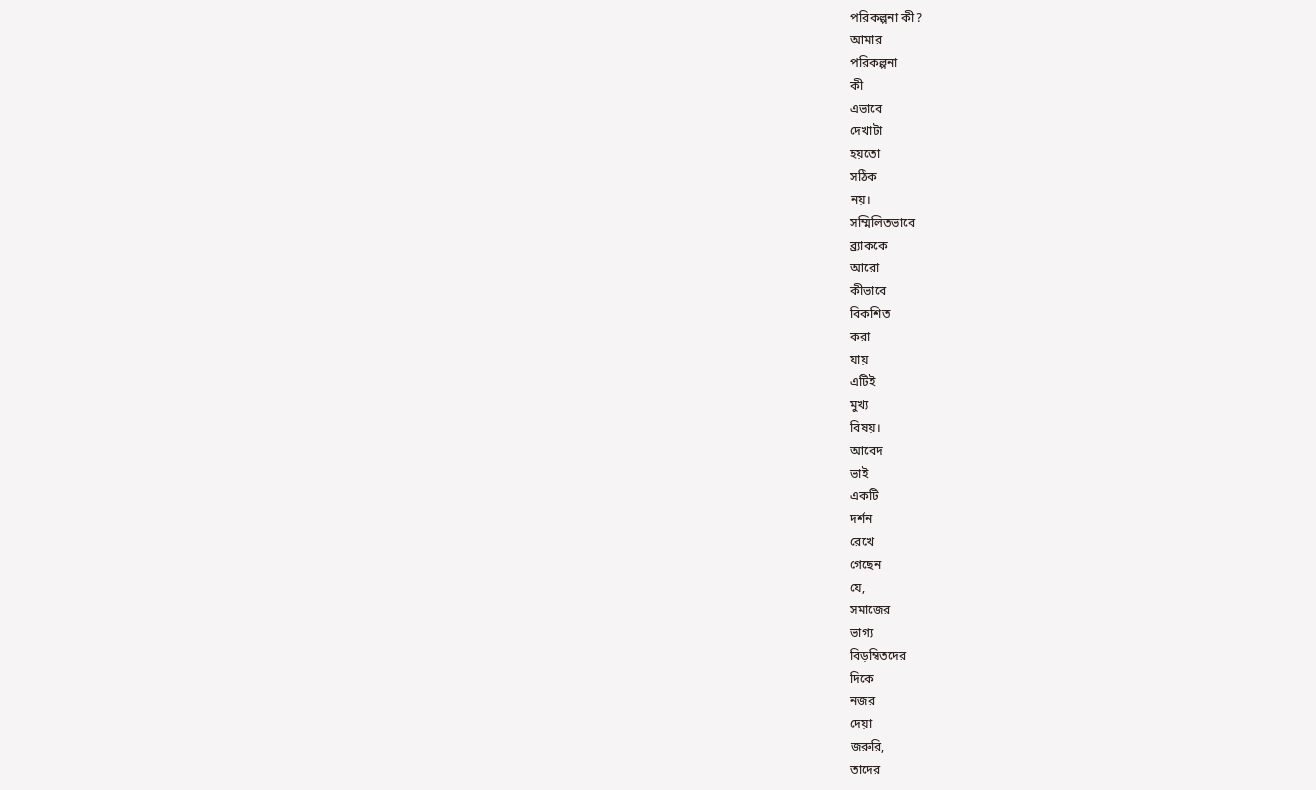পরিকল্পনা কী?
আমার
পরিকল্পনা
কী
এভাবে
দেখাটা
হয়তো
সঠিক
নয়।
সম্মিলিতভাবে
ব্র্যাককে
আরো
কীভাবে
বিকশিত
করা
যায়
এটিই
মুখ্য
বিষয়।
আবেদ
ভাই
একটি
দর্শন
রেখে
গেছেন
যে,
সমাজের
ভাগ্য
বিড়ম্বিতদের
দিকে
নজর
দেয়া
জরুরি,
তাদের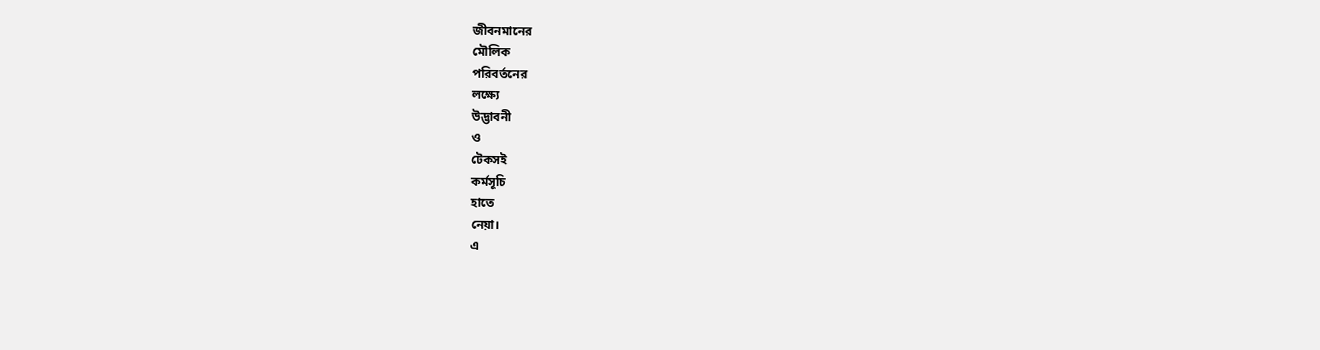জীবনমানের
মৌলিক
পরিবর্তনের
লক্ষ্যে
উদ্ভাবনী
ও
টেকসই
কর্মসূচি
হাতে
নেয়া।
এ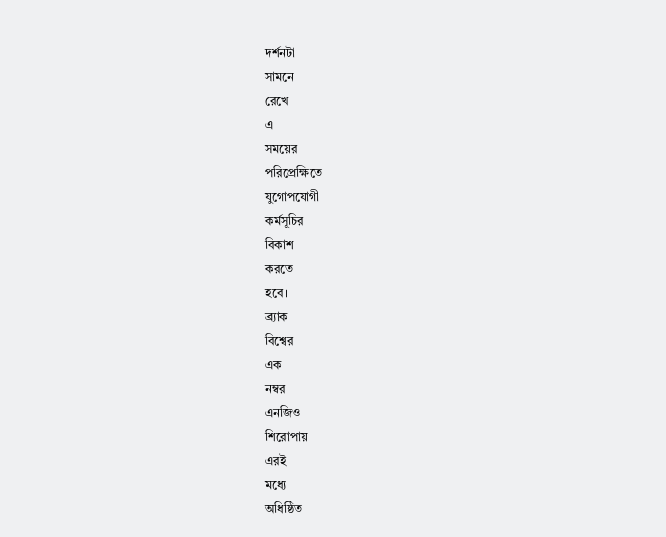দর্শনটা
সামনে
রেখে
এ
সময়ের
পরিপ্রেক্ষিতে
যুগোপযোগী
কর্মসূচির
বিকাশ
করতে
হবে।
ব্র্যাক
বিশ্বের
এক
নম্বর
এনজিও
শিরোপায়
এরই
মধ্যে
অধিষ্ঠিত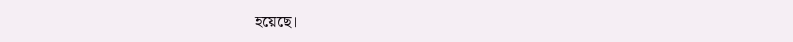হয়েছে।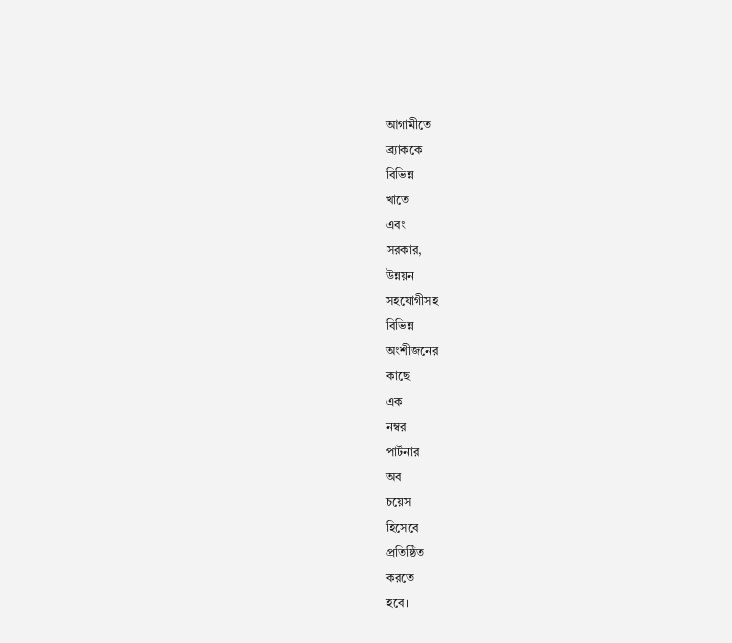আগামীতে
ব্র্যাককে
বিভিন্ন
খাতে
এবং
সরকার,
উন্নয়ন
সহযোগীসহ
বিভিন্ন
অংশীজনের
কাছে
এক
নম্বর
পার্টনার
অব
চয়েস
হিসেবে
প্রতিষ্ঠিত
করতে
হবে।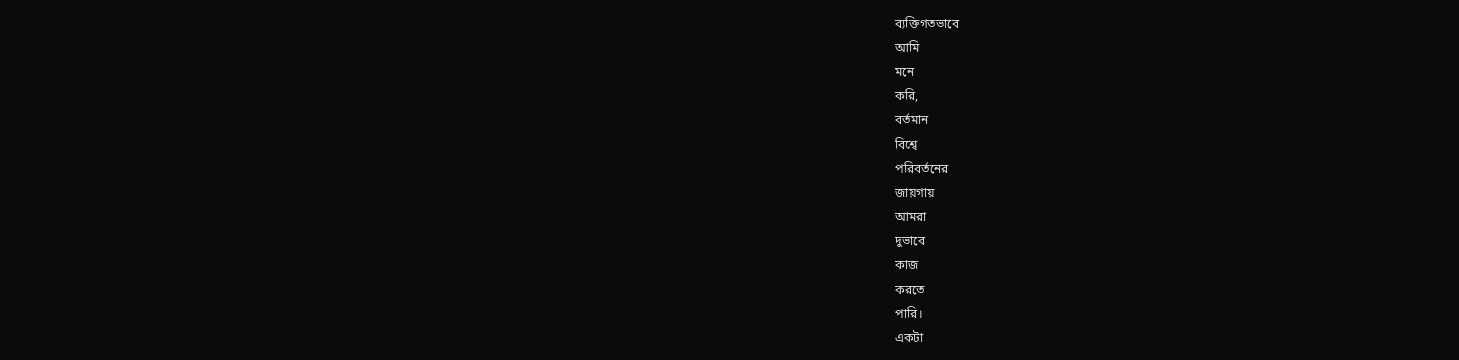ব্যক্তিগতভাবে
আমি
মনে
করি,
বর্তমান
বিশ্বে
পরিবর্তনের
জায়গায়
আমরা
দুভাবে
কাজ
করতে
পারি।
একটা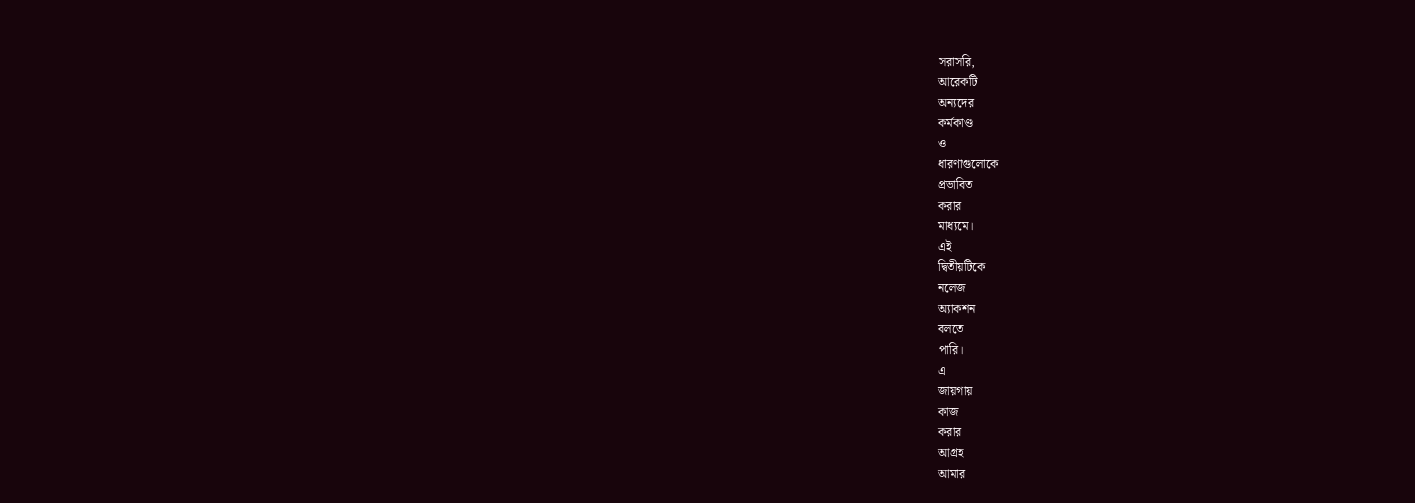সরাসরি,
আরেকটি
অন্যদের
কর্মকাণ্ড
ও
ধারণাগুলোকে
প্রভাবিত
করার
মাধ্যমে।
এই
দ্বিতীয়টিকে
নলেজ
অ্যাকশন
বলতে
পারি।
এ
জায়গায়
কাজ
করার
আগ্রহ
আমার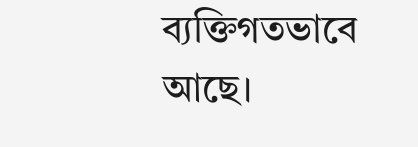ব্যক্তিগতভাবে
আছে।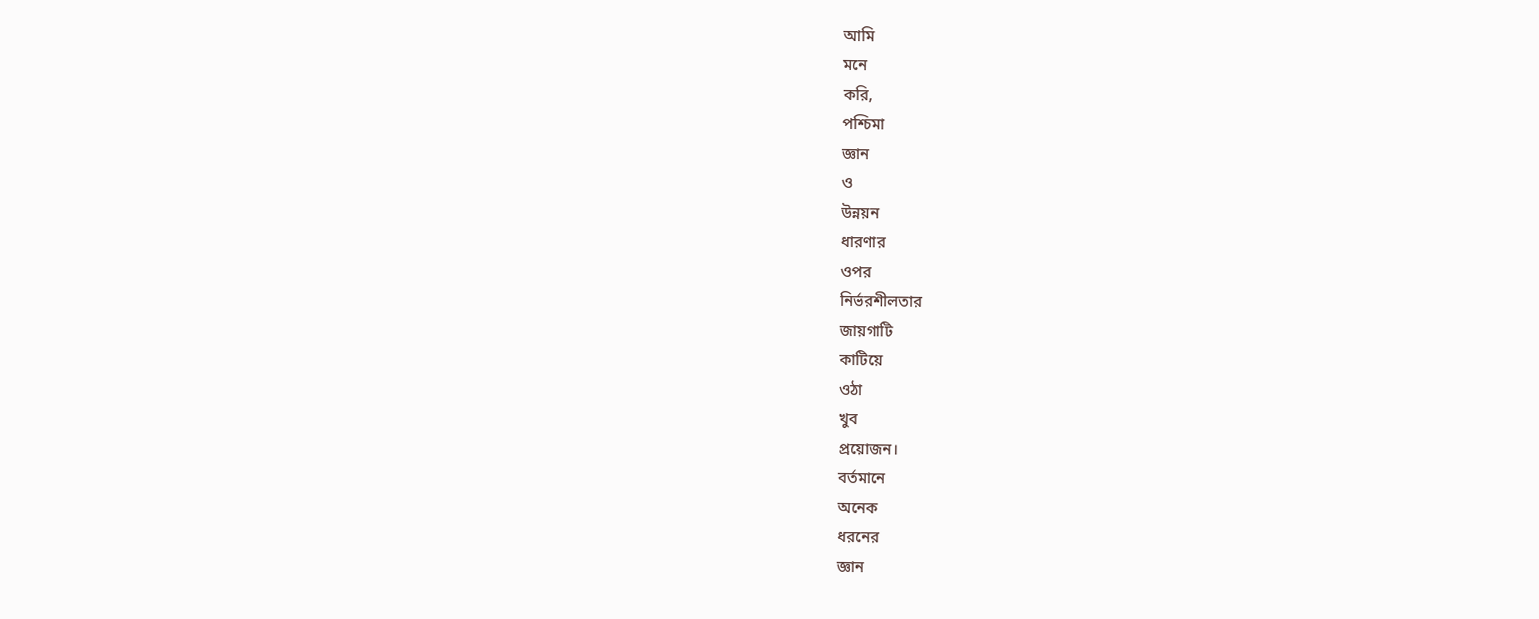আমি
মনে
করি,
পশ্চিমা
জ্ঞান
ও
উন্নয়ন
ধারণার
ওপর
নির্ভরশীলতার
জায়গাটি
কাটিয়ে
ওঠা
খুব
প্রয়োজন।
বর্তমানে
অনেক
ধরনের
জ্ঞান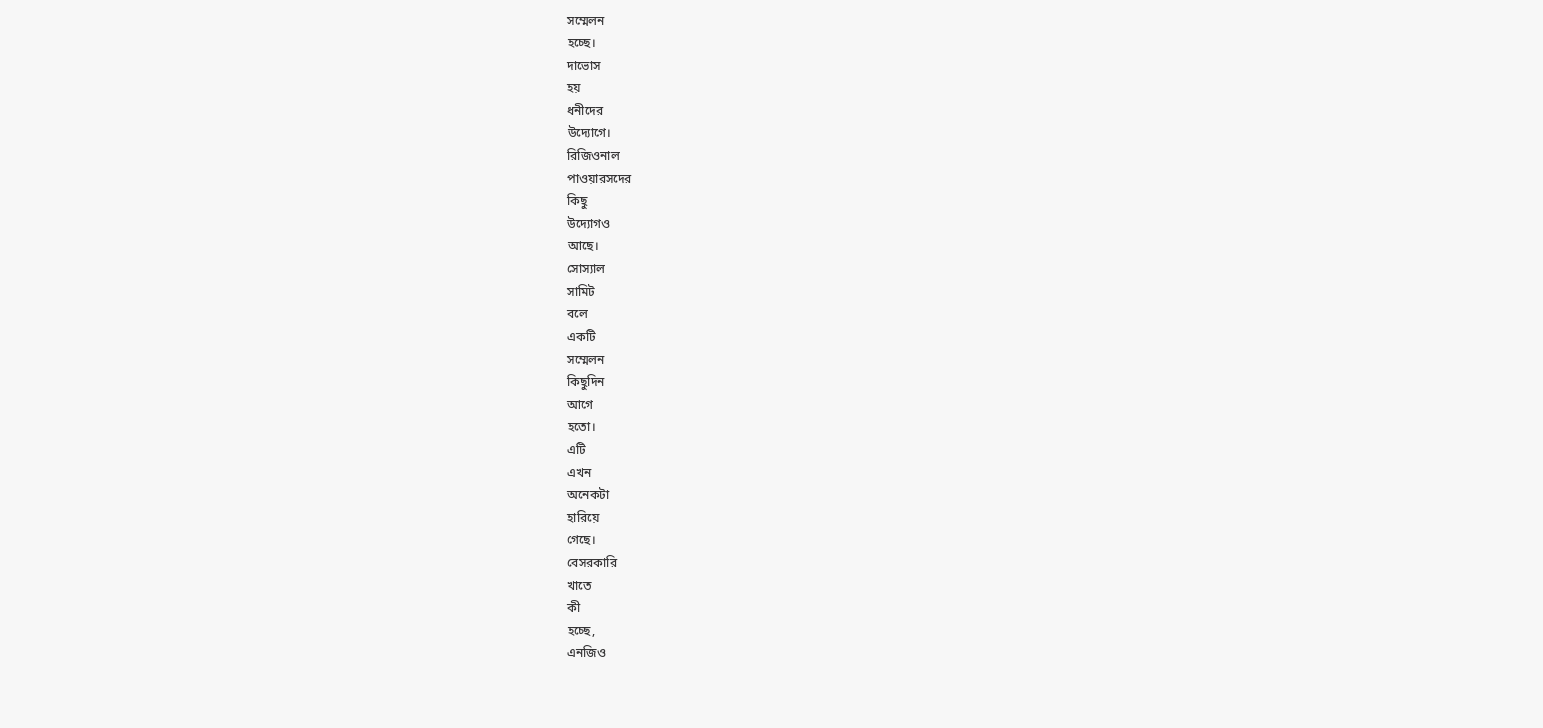সম্মেলন
হচ্ছে।
দাভোস
হয়
ধনীদের
উদ্যোগে।
রিজিওনাল
পাওয়ারসদের
কিছু
উদ্যোগও
আছে।
সোস্যাল
সামিট
বলে
একটি
সম্মেলন
কিছুদিন
আগে
হতো।
এটি
এখন
অনেকটা
হারিয়ে
গেছে।
বেসরকারি
খাতে
কী
হচ্ছে,
এনজিও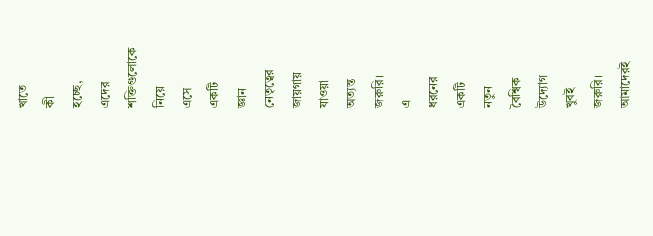খাতে
কী
হচ্ছে,
এদের
শক্তিগুলোকে
নিয়ে
এসে
একটি
জ্ঞান
নেতৃত্বের
জায়গায়
যাওয়া
অত্যন্ত
জরুরি।
এ
ধরনের
একটি
নতুন
বৈশ্বিক
উদ্যোগ
খুবই
জরুরি।
আমাদেরই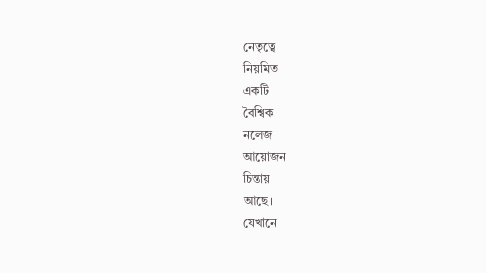নেতৃত্বে
নিয়মিত
একটি
বৈশ্বিক
নলেজ
আয়োজন
চিন্তায়
আছে।
যেখানে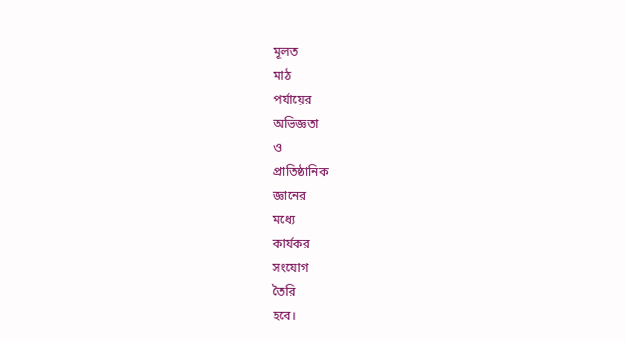মূলত
মাঠ
পর্যায়ের
অভিজ্ঞতা
ও
প্রাতিষ্ঠানিক
জ্ঞানের
মধ্যে
কার্যকর
সংযোগ
তৈরি
হবে।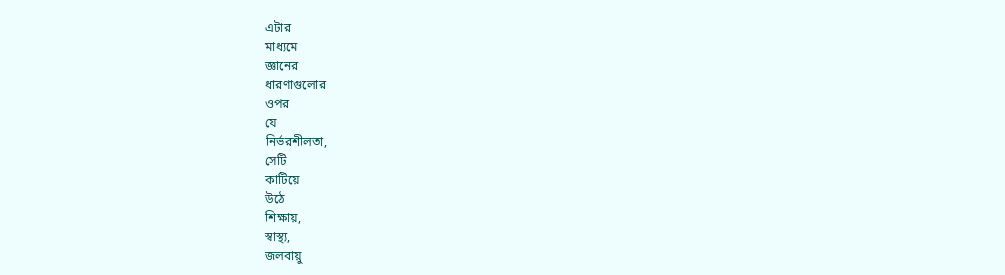এটার
মাধ্যমে
জ্ঞানের
ধারণাগুলোর
ওপর
যে
নির্ভরশীলতা,
সেটি
কাটিয়ে
উঠে
শিক্ষায়,
স্বাস্থ্য,
জলবায়ু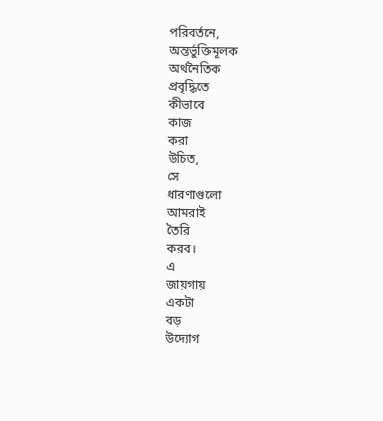পরিবর্তনে,
অন্তর্ভুক্তিমূলক
অর্থনৈতিক
প্রবৃদ্ধিতে
কীভাবে
কাজ
করা
উচিত,
সে
ধারণাগুলো
আমরাই
তৈরি
করব।
এ
জায়গায়
একটা
বড়
উদ্যোগ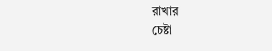রাখার
চেষ্টা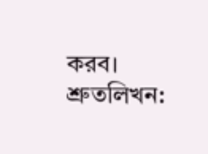করব।
শ্রুতলিখন: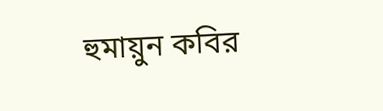হুমায়ুন কবির